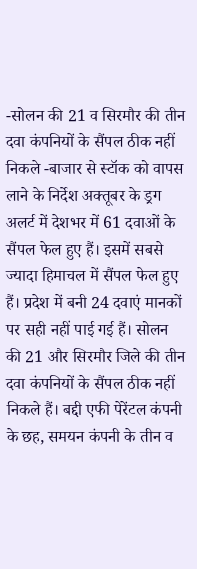-सोलन की 21 व सिरमौर की तीन दवा कंपनियों के सैंपल ठीक नहीं निकले -बाजार से स्टॉक को वापस लाने के निर्देश अक्तूबर के ड्रग अलर्ट में देशभर में 61 दवाओं के सैंपल फेल हुए हैं। इसमें सबसे ज्यादा हिमाचल में सैंपल फेल हुए हैं। प्रदेश में बनी 24 दवाएं मानकों पर सही नहीं पाई गई हैं। सोलन की 21 और सिरमौर जिले की तीन दवा कंपनियों के सैंपल ठीक नहीं निकले हैं। बद्दी एफी पेरेंटल कंपनी के छह, समयन कंपनी के तीन व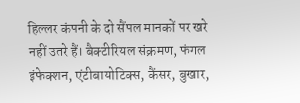हिल्लर कंपनी के दो सैंपल मानकों पर खरे नहीं उतरे हैं। बैक्टीरियल संक्रमण, फंगल इंफेक्शन, एंटीबायोटिक्स, कैंसर, बुखार,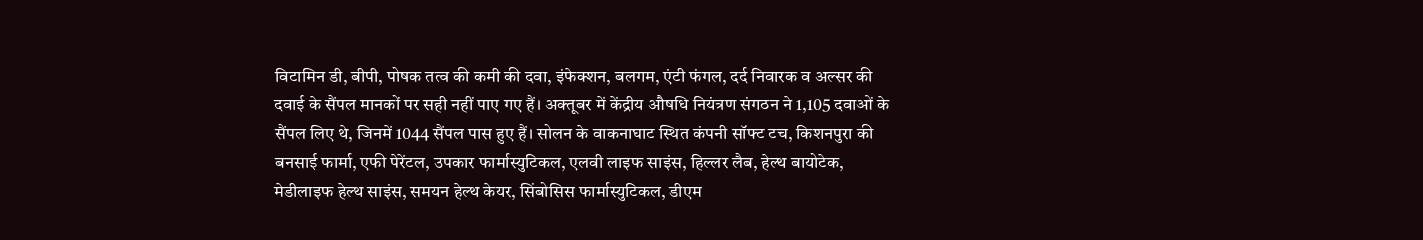विटामिन डी, बीपी, पोषक तत्व की कमी की दवा, इंफेक्शन, बलगम, एंटी फंगल, दर्द निवारक व अल्सर की दवाई के सैंपल मानकों पर सही नहीं पाए गए हैं। अक्तूबर में केंद्रीय औषधि नियंत्रण संगठन ने 1,105 दवाओं के सैंपल लिए थे, जिनमें 1044 सैंपल पास हुए हैं। सोलन के वाकनाघाट स्थित कंपनी सॉफ्ट टच, किशनपुरा की बनसाई फार्मा, एफी पेरेंटल, उपकार फार्मास्युटिकल, एलवी लाइफ साइंस, हिल्लर लैब, हेल्थ बायोटेक, मेडीलाइफ हेल्थ साइंस, समयन हेल्थ केयर, सिंबोसिस फार्मास्युटिकल, डीएम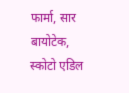फार्मा, सार बायोटेक, स्कोटो एडिल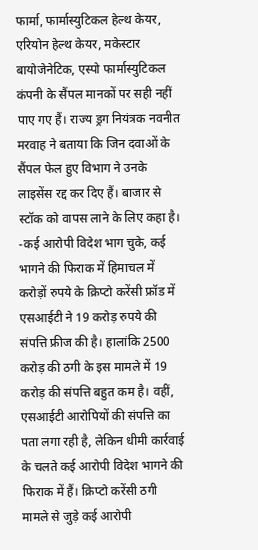फार्मा, फार्मास्युटिकल हेल्थ केयर, एरियोन हेल्थ केयर, मकेस्टार बायोजेनेटिक, एस्पो फार्मास्युटिकल कंपनी के सैंपल मानकों पर सही नहीं पाए गए हैं। राज्य ड्रग नियंत्रक नवनीत मरवाह ने बताया कि जिन दवाओं के सैंपल फेल हुए विभाग ने उनके लाइसेंस रद्द कर दिए हैं। बाजार से स्टॉक को वापस लाने के लिए कहा है।
-कई आरोपी विदेश भाग चुके, कई भागने की फिराक में हिमाचल में करोड़ों रुपये के क्रिप्टो करेंसी फ्रॉड में एसआईटी ने 19 करोड़ रुपये की संपत्ति फ्रीज की है। हालांकि 2500 करोड़ की ठगी के इस मामले में 19 करोड़ की संपत्ति बहुत कम है। वहीं, एसआईटी आरोपियों की संपत्ति का पता लगा रही है, लेकिन धीमी कार्रवाई के चलते कई आरोपी विदेश भागने की फिराक में हैं। क्रिप्टो करेंसी ठगी मामले से जुड़े कई आरोपी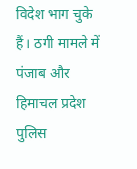विदेश भाग चुके हैं। ठगी मामले में पंजाब और हिमाचल प्रदेश पुलिस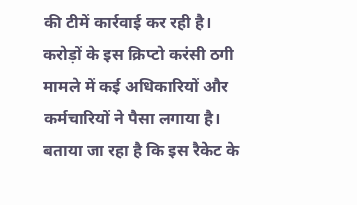की टीमें कार्रवाई कर रही है। करोड़ों के इस क्रिप्टो करंसी ठगी मामले में कई अधिकारियों और कर्मचारियों ने पैसा लगाया है। बताया जा रहा है कि इस रैकेट के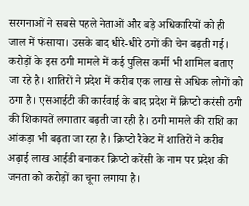सरगनाओं ने सबसे पहले नेताओं और बड़े अधिकारियों को ही जाल में फंसाया। उसके बाद धीरे-धीरे ठगों की चेन बढ़ती गई। करोड़ों के इस ठगी मामले में कई पुलिस कर्मी भी शामिल बताए जा रहे है। शातिरों ने प्रदेश में करीब एक लाख से अधिक लोगों को ठगा है। एसआईटी की कार्रवाई के बाद प्रदेश में क्रिप्टो करंसी ठगी की शिकायतें लगातार बढ़ती जा रही है। ठगी मामले की राशि का आंकड़ा भी बढ़ता जा रहा है। क्रिप्टो रैकेट में शातिरों ने करीब अढ़ाई लाख आईडी बनाकर क्रिप्टो करेंसी के नाम पर प्रदेश की जनता को करोड़ों का चूना लगाया है।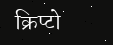क्रिप्टो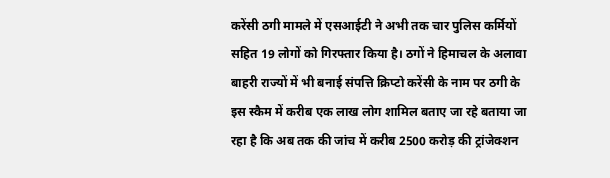करेंसी ठगी मामले में एसआईटी ने अभी तक चार पुलिस कर्मियों सहित 19 लोगों को गिरफ्तार किया है। ठगों ने हिमाचल के अलावा बाहरी राज्यों में भी बनाई संपत्ति क्रिप्टो करेंसी के नाम पर ठगी के इस स्कैम में करीब एक लाख लोग शामिल बताए जा रहे बताया जा रहा है कि अब तक की जांच में करीब 2500 करोड़ की ट्रांजेक्शन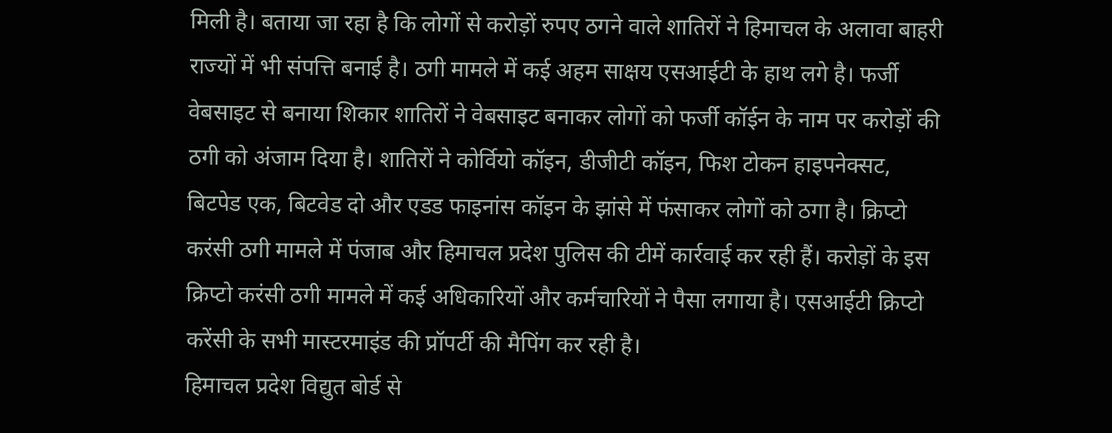मिली है। बताया जा रहा है कि लोगों से करोड़ों रुपए ठगने वाले शातिरों ने हिमाचल के अलावा बाहरी राज्यों में भी संपत्ति बनाई है। ठगी मामले में कई अहम साक्षय एसआईटी के हाथ लगे है। फर्जी वेबसाइट से बनाया शिकार शातिरों ने वेबसाइट बनाकर लोगों को फर्जी कॉईन के नाम पर करोड़ों की ठगी को अंजाम दिया है। शातिरों ने कोर्वियो कॉइन, डीजीटी कॉइन, फिश टोकन हाइपनेक्सट, बिटपेड एक, बिटवेड दो और एडड फाइनांस कॉइन के झांसे में फंसाकर लोगों को ठगा है। क्रिप्टो करंसी ठगी मामले में पंजाब और हिमाचल प्रदेश पुलिस की टीमें कार्रवाई कर रही हैं। करोड़ों के इस क्रिप्टो करंसी ठगी मामले में कई अधिकारियों और कर्मचारियों ने पैसा लगाया है। एसआईटी क्रिप्टो करेंसी के सभी मास्टरमाइंड की प्रॉपर्टी की मैपिंग कर रही है।
हिमाचल प्रदेश विद्युत बोर्ड से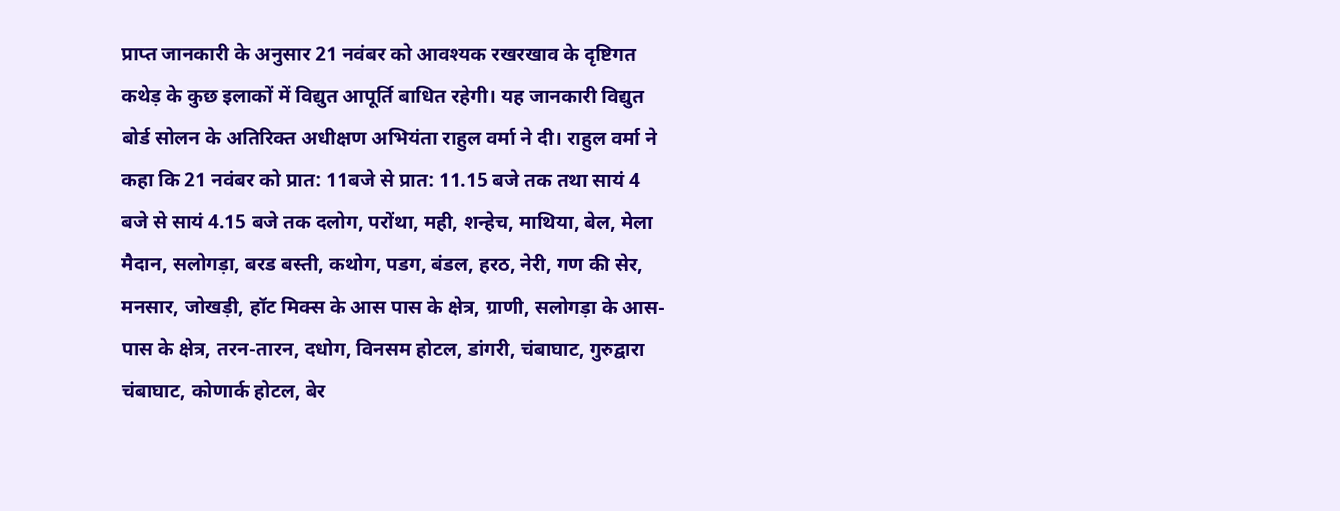प्राप्त जानकारी के अनुसार 21 नवंबर को आवश्यक रखरखाव के दृष्टिगत कथेड़ के कुछ इलाकों में विद्युत आपूर्ति बाधित रहेगी। यह जानकारी विद्युत बोर्ड सोलन के अतिरिक्त अधीक्षण अभियंता राहुल वर्मा ने दी। राहुल वर्मा ने कहा कि 21 नवंबर को प्रात: 11बजे से प्रात: 11.15 बजे तक तथा सायं 4 बजे से सायं 4.15 बजे तक दलोग, परोंथा, मही, शन्हेच, माथिया, बेल, मेला मैदान, सलोगड़ा, बरड बस्ती, कथोग, पडग, बंडल, हरठ, नेरी, गण की सेर, मनसार, जोखड़ी, हॉट मिक्स के आस पास के क्षेत्र, ग्राणी, सलोगड़ा के आस-पास के क्षेत्र, तरन-तारन, दधोग, विनसम होटल, डांगरी, चंबाघाट, गुरुद्वारा चंबाघाट, कोणार्क होटल, बेर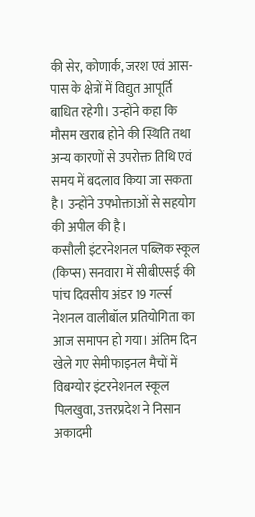की सेर, कोणार्क, जरश एवं आस-पास के क्षेत्रों में विद्युत आपूर्ति बाधित रहेगी। उन्होंने कहा कि मौसम खराब होने की स्थिति तथा अन्य कारणों से उपरोक्त तिथि एवं समय में बदलाव किया जा सकता है। उन्होंने उपभोक्ताओं से सहयोग की अपील की है।
कसौली इंटरनेशनल पब्लिक स्कूल (किप्स) सनवारा में सीबीएसई की पांच दिवसीय अंडर 19 गर्ल्स नेशनल वालीबॉल प्रतियोगिता का आज समापन हो गया। अंतिम दिन खेले गए सेमीफाइनल मैचों में विबग्योर इंटरनेशनल स्कूल पिलखुवा, उत्तरप्रदेश ने निसान अकादमी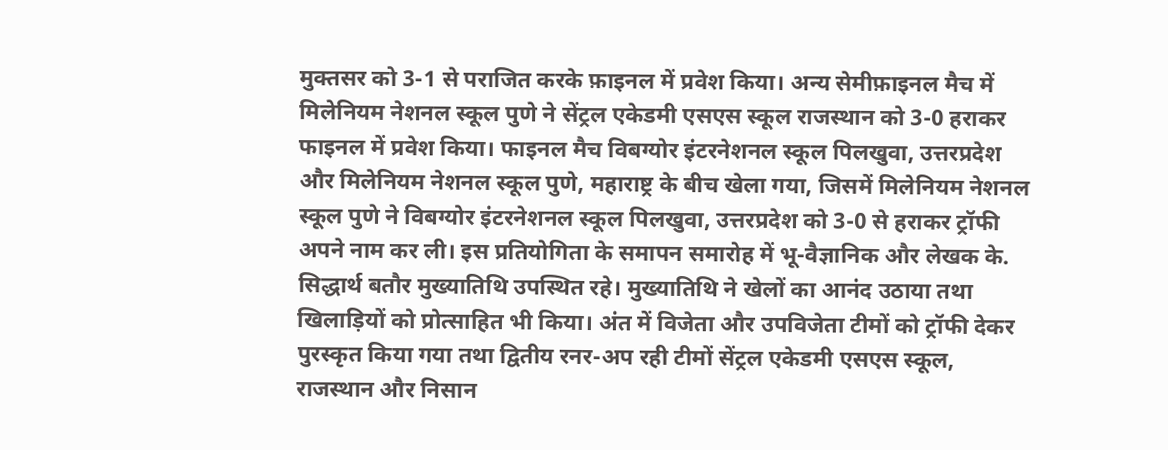मुक्तसर को 3-1 से पराजित करके फ़ाइनल में प्रवेश किया। अन्य सेमीफ़ाइनल मैच में मिलेनियम नेशनल स्कूल पुणे ने सेंट्रल एकेडमी एसएस स्कूल राजस्थान को 3-0 हराकर फाइनल में प्रवेश किया। फाइनल मैच विबग्योर इंटरनेशनल स्कूल पिलखुवा, उत्तरप्रदेश और मिलेनियम नेशनल स्कूल पुणे, महाराष्ट्र के बीच खेला गया, जिसमें मिलेनियम नेशनल स्कूल पुणे ने विबग्योर इंटरनेशनल स्कूल पिलखुवा, उत्तरप्रदेश को 3-0 से हराकर ट्रॉफी अपने नाम कर ली। इस प्रतियोगिता के समापन समारोह में भू-वैज्ञानिक और लेखक के. सिद्धार्थ बतौर मुख्यातिथि उपस्थित रहे। मुख्यातिथि ने खेलों का आनंद उठाया तथा खिलाड़ियों को प्रोत्साहित भी किया। अंत में विजेता और उपविजेता टीमों को ट्रॉफी देकर पुरस्कृत किया गया तथा द्वितीय रनर-अप रही टीमों सेंट्रल एकेडमी एसएस स्कूल, राजस्थान और निसान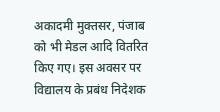अकादमी मुक्तसर, पंजाब को भी मेडल आदि वितरित किए गए। इस अवसर पर विद्यालय के प्रबंध निदेशक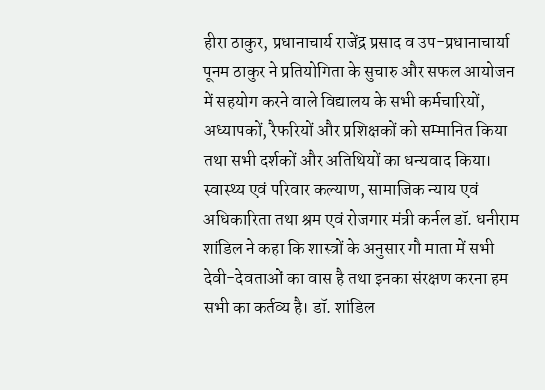हीरा ठाकुर, प्रधानाचार्य राजेंद्र प्रसाद व उप-प्रधानाचार्या पूनम ठाकुर ने प्रतियोगिता के सुचारु और सफल आयोजन में सहयोग करने वाले विद्यालय के सभी कर्मचारियों, अध्यापकों, रैफरियों और प्रशिक्षकों को सम्मानित किया तथा सभी दर्शकों और अतिथियों का धन्यवाद किया।
स्वास्थ्य एवं परिवार कल्याण, सामाजिक न्याय एवं अधिकारिता तथा श्रम एवं रोजगार मंत्री कर्नल डॉ. धनीराम शांडिल ने कहा कि शास्त्रों के अनुसार गौ माता में सभी देवी-देवताओं का वास है तथा इनका संरक्षण करना हम सभी का कर्तव्य है। डॉ. शांडिल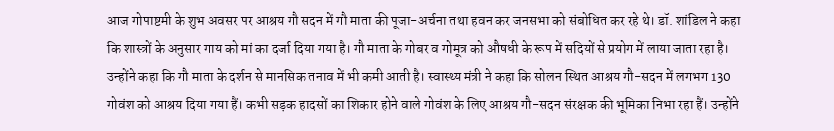आज गोपाष्टमी के शुभ अवसर पर आश्रय गौ सदन में गौ माता की पूजा-अर्चना तथा हवन कर जनसभा को संबोधित कर रहे थे। डॉ. शांडिल ने कहा कि शास्त्रों के अनुसार गाय को मां का दर्जा दिया गया है। गौ माता के गोबर व गोमूत्र को औषधी के रूप में सदियों से प्रयोग में लाया जाता रहा है। उन्होंने कहा कि गौ माता के दर्शन से मानसिक तनाव में भी कमी आती है। स्वास्थ्य मंत्री ने कहा कि सोलन स्थित आश्रय गौ-सदन में लगभग 130 गोवंश को आश्रय दिया गया हैं। कभी सड़क हादसों का शिकार होने वाले गोवंश के लिए आश्रय गौ-सदन संरक्षक की भूमिका निभा रहा हैं। उन्होंने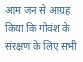आम जन से आग्रह किया कि गोवंश के संरक्षण के लिए सभी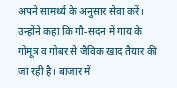अपने सामर्थ्य के अनुसार सेवा करें। उन्होंने कहा कि गौ-सदन में गाय के गोमूत्र व गोबर से जैविक खाद तैयार की जा रही है। बाजार में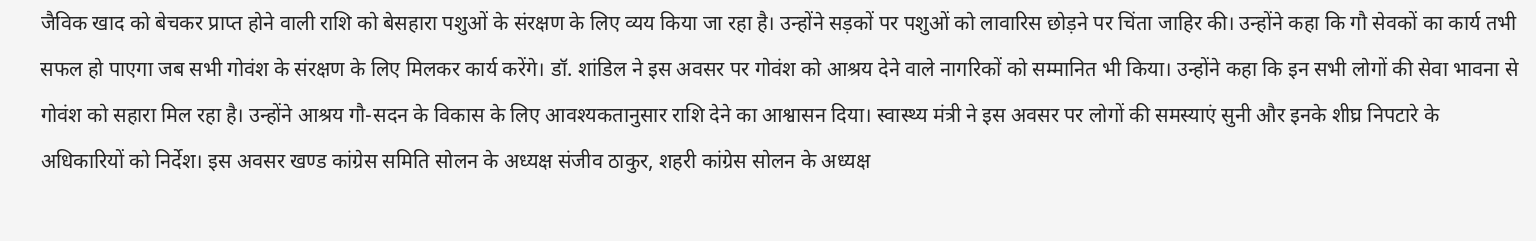जैविक खाद को बेचकर प्राप्त होने वाली राशि को बेसहारा पशुओं के संरक्षण के लिए व्यय किया जा रहा है। उन्होंने सड़कों पर पशुओं को लावारिस छोड़ने पर चिंता जाहिर की। उन्होंने कहा कि गौ सेवकों का कार्य तभी सफल हो पाएगा जब सभी गोवंश के संरक्षण के लिए मिलकर कार्य करेंगे। डॉ. शांडिल ने इस अवसर पर गोवंश को आश्रय देने वाले नागरिकों को सम्मानित भी किया। उन्होंने कहा कि इन सभी लोगों की सेवा भावना से गोवंश को सहारा मिल रहा है। उन्होंने आश्रय गौ-सदन के विकास के लिए आवश्यकतानुसार राशि देने का आश्वासन दिया। स्वास्थ्य मंत्री ने इस अवसर पर लोगों की समस्याएं सुनी और इनके शीघ्र निपटारे के अधिकारियों को निर्देश। इस अवसर खण्ड कांग्रेस समिति सोलन के अध्यक्ष संजीव ठाकुर, शहरी कांग्रेस सोलन के अध्यक्ष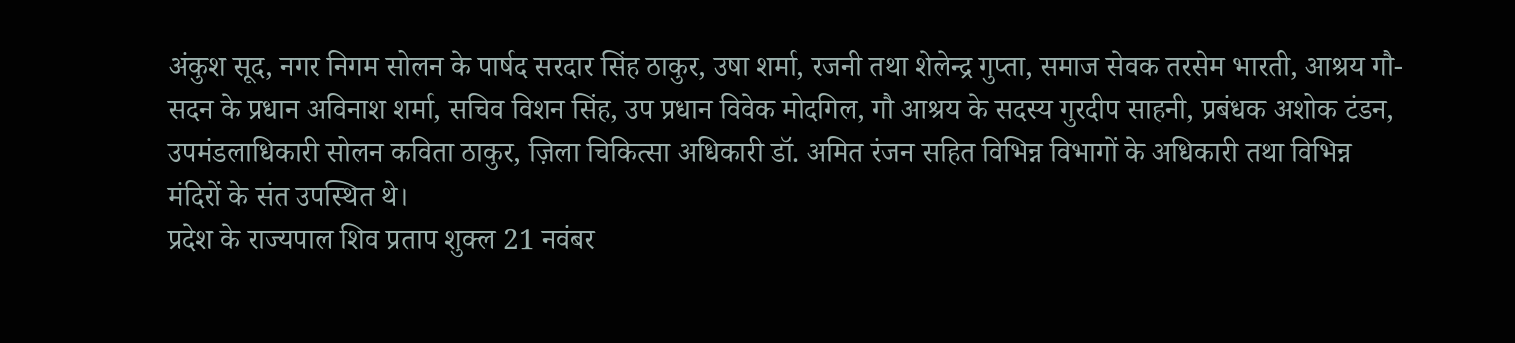अंकुश सूद, नगर निगम सोलन के पार्षद सरदार सिंह ठाकुर, उषा शर्मा, रजनी तथा शेलेन्द्र गुप्ता, समाज सेवक तरसेम भारती, आश्रय गौ-सदन के प्रधान अविनाश शर्मा, सचिव विशन सिंह, उप प्रधान विवेक मोदगिल, गौ आश्रय के सदस्य गुरदीप साहनी, प्रबंधक अशोक टंडन, उपमंडलाधिकारी सोलन कविता ठाकुर, ज़िला चिकित्सा अधिकारी डॉ. अमित रंजन सहित विभिन्न विभागों के अधिकारी तथा विभिन्न मंदिरों के संत उपस्थित थे।
प्रदेश के राज्यपाल शिव प्रताप शुक्ल 21 नवंबर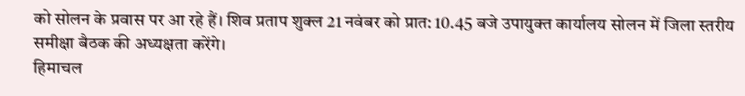को सोलन के प्रवास पर आ रहे हैं। शिव प्रताप शुक्ल 21 नवंबर को प्रात: 10.45 बजे उपायुक्त कार्यालय सोलन में जिला स्तरीय समीक्षा बैठक की अध्यक्षता करेंगे।
हिमाचल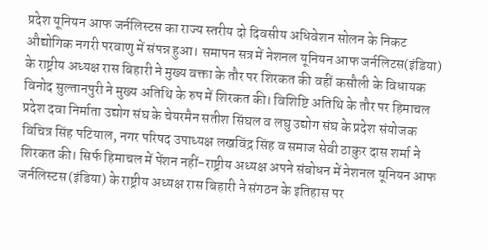प्रदेश यूनियन आफ जर्नलिस्टस का राज्य स्तरीय दो दिवसीय अधिवेशन सोलन के निकट औद्योगिक नगरी परवाणु में संपन्न हुआ। समापन सत्र में नेशनल यूनियन आफ जर्नलिटस(इंडिया) के राष्ट्रीय अध्यक्ष रास बिहारी ने मुख्य वक्ता के तौर पर शिरकत की वहीं कसौली के विधायक विनोद सुल्तानपुरी ने मुख्य अतिथि के रुप में शिरकत की। विशिष्टि अतिथि के तौर पर हिमाचल प्रदेश दवा निर्माता उद्योग संघ के चेयरमैन सतीश सिंघल व लघु उद्योग संघ के प्रदेश संयोजक विचित्र सिंह पटियाल, नगर परिषद उपाध्यक्ष लखविंद्र सिंह व समाज सेवी ठाकुर दास शर्मा ने शिरकत की। सिर्फ हिमाचल में पेंशन नहीं-राष्ट्रीय अध्यक्ष अपने संबोधन में नेशनल यूनियन आफ जर्नलिस्टस (इंडिया) के राष्ट्रीय अध्यक्ष रास बिहारी ने संगठन के इतिहास पर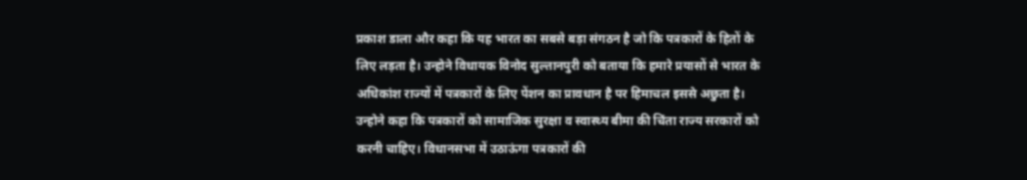प्रकाश डाला और कहा कि यह भारत का सबसे बड़ा संगठन है जो कि पत्रकारों के हितों के लिए लड़ता है। उन्होने विधायक विनोद सुल्तानपुरी को बताया कि हमारे प्रयासों से भारत के अधिकांश राज्यों में पत्रकारों के लिए पेंशन का प्रावधान है पर हिमाचल इससे अछुता है। उन्होने कहा कि पत्रकारों को सामाजिक सुरक्षा व स्वास्थ्य बीमा की चिंता राज्य सरकारों को करनी चाहिए। विधानसभा में उठाऊंगा पत्रकारों की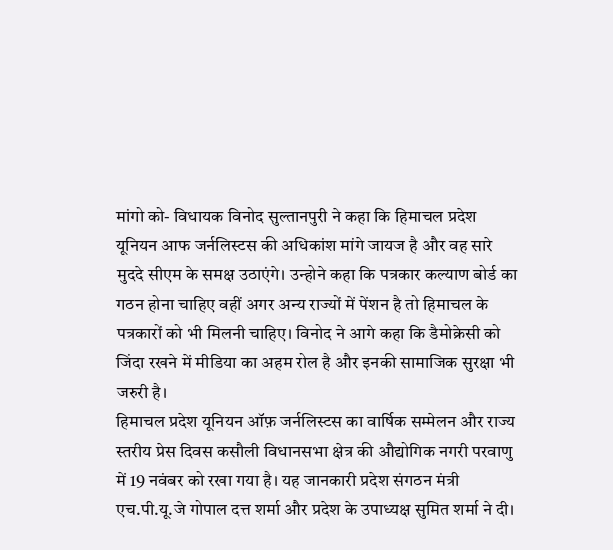मांगो को- विधायक विनोद सुल्तानपुरी ने कहा कि हिमाचल प्रदेश यूनियन आफ जर्नलिस्टस की अधिकांश मांगे जायज है और वह सारे मुददे सीएम के समक्ष उठाएंगे। उन्होने कहा कि पत्रकार कल्याण बोर्ड का गठन होना चाहिए वहीं अगर अन्य राज्यों में पेंशन है तो हिमाचल के पत्रकारों को भी मिलनी चाहिए। विनोद ने आगे कहा कि डैमोक्रेसी को जिंदा रखने में मीडिया का अहम रोल है और इनकी सामाजिक सुरक्षा भी जरुरी है।
हिमाचल प्रदेश यूनियन ऑफ़ जर्नलिस्टस का वार्षिक सम्मेलन और राज्य स्तरीय प्रेस दिवस कसौली विधानसभा क्षेत्र की औद्योगिक नगरी परवाणु में 19 नवंबर को रखा गया है। यह जानकारी प्रदेश संगठन मंत्री एच.पी.यू.जे गोपाल दत्त शर्मा और प्रदेश के उपाध्यक्ष सुमित शर्मा ने दी।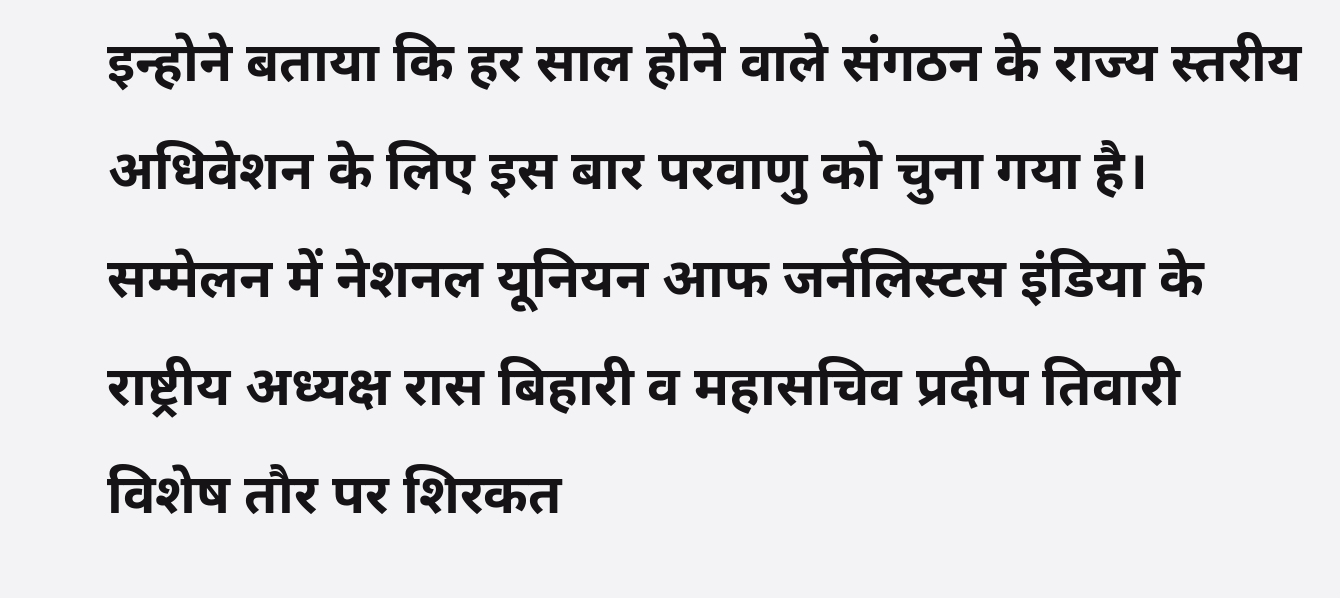इन्होने बताया कि हर साल होने वाले संगठन के राज्य स्तरीय अधिवेशन के लिए इस बार परवाणु को चुना गया है। सम्मेलन में नेशनल यूनियन आफ जर्नलिस्टस इंडिया के राष्ट्रीय अध्यक्ष रास बिहारी व महासचिव प्रदीप तिवारी विशेष तौर पर शिरकत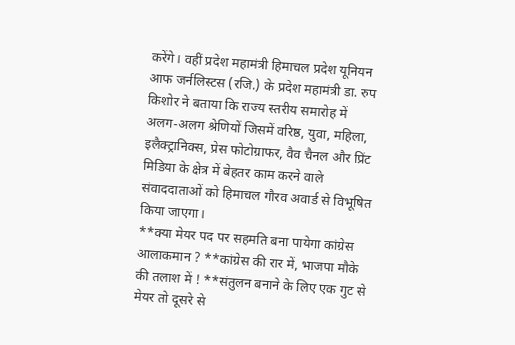करेंगे। वहीं प्रदेश महामंत्री हिमाचल प्रदेश यूनियन आफ जर्नलिस्टस (रजि.) के प्रदेश महामंत्री डा. रुप किशोर ने बताया कि राज्य स्तरीय समारोह में अलग-अलग श्रेणियों जिसमें वरिष्ठ, युवा, महिला, इलैक्ट्रानिक्स, प्रेस फोटोग्राफर, वैव चैनल और प्रिंट मिडिया के क्षेत्र में बेहतर काम करने वाले संवाददाताओं को हिमाचल गौरव अवार्ड से विभूषित किया जाएगा।
**क्या मेयर पद पर सहमति बना पायेगा कांग्रेस आलाकमान ? **कांग्रेस की रार में, भाजपा मौके की तलाश में ! **संतुलन बनाने के लिए एक गुट से मेयर तो दूसरे से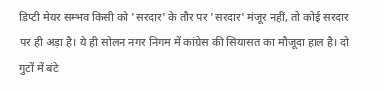डिप्टी मेयर सम्भव किसी को 'सरदार' के तौर पर 'सरदार' मंजूर नहीं, तो कोई सरदार पर ही अड़ा है। ये ही सोलन नगर निगम में कांग्रेस की सियासत का मौजूदा हाल है। दो गुटों में बंटे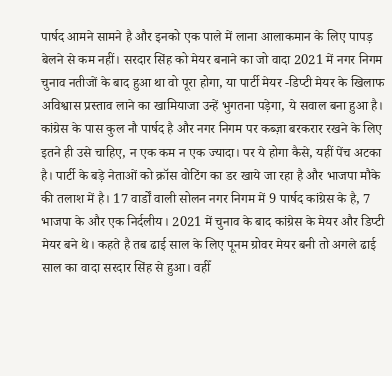पार्षद आमने सामने है और इनको एक पाले में लाना आलाकमान के लिए पापड़ बेलने से कम नहीं। सरदार सिंह को मेयर बनाने का जो वादा 2021 में नगर निगम चुनाव नतीजों के बाद हुआ था वो पूरा होगा, या पार्टी मेयर -डिप्टी मेयर के खिलाफ अविश्वास प्रस्ताव लाने का खामियाजा उन्हें भुगतना पड़ेगा, ये सवाल बना हुआ है। कांग्रेस के पास कुल नौ पार्षद है और नगर निगम पर कब्ज़ा बरकरार रखने के लिए इतने ही उसे चाहिए, न एक कम न एक ज्यादा। पर ये होगा कैसे, यहीं पेंच अटका है। पार्टी के बड़े नेताओं को क्रॉस वोटिंग का डर खाये जा रहा है और भाजपा मौके की तलाश में है। 17 वार्डों वाली सोलन नगर निगम में 9 पार्षद कांग्रेस के है, 7 भाजपा के और एक निर्दलीय। 2021 में चुनाव के बाद कांग्रेस के मेयर और डिप्टी मेयर बने थे। कहते है तब ढाई साल के लिए पूनम ग्रोवर मेयर बनी तो अगले ढाई साल का वादा सरदार सिंह से हुआ। वहीँ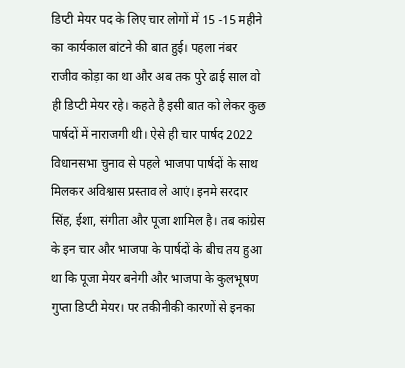डिप्टी मेयर पद के लिए चार लोगों में 15 -15 महीने का कार्यकाल बांटने की बात हुई। पहला नंबर राजीव कोड़ा का था और अब तक पुरे ढाई साल वो ही डिप्टी मेयर रहे। कहते है इसी बात को लेकर कुछ पार्षदों में नाराजगी थी। ऐसे ही चार पार्षद 2022 विधानसभा चुनाव से पहले भाजपा पार्षदों के साथ मिलकर अविश्वास प्रस्ताव ले आएं। इनमे सरदार सिंह, ईशा, संगीता और पूजा शामिल है। तब कांग्रेस के इन चार और भाजपा के पार्षदों के बीच तय हुआ था कि पूजा मेयर बनेगी और भाजपा के कुलभूषण गुप्ता डिप्टी मेयर। पर तकीनीकी कारणों से इनका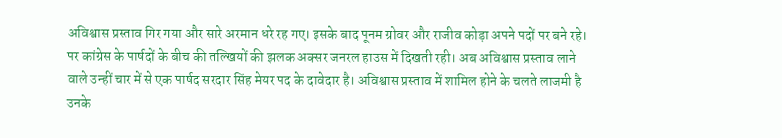अविश्वास प्रस्ताव गिर गया और सारे अरमान धरे रह गए। इसके बाद पूनम ग्रोवर और राजीव कोड़ा अपने पदों पर बने रहे। पर कांग्रेस के पार्षदों के बीच की तल्खियों की झलक अक्सर जनरल हाउस में दिखती रही। अब अविश्वास प्रस्ताव लाने वाले उन्हीं चार में से एक पार्षद सरदार सिंह मेयर पद के दावेदार है। अविश्वास प्रस्ताव में शामिल होने के चलते लाजमी है उनके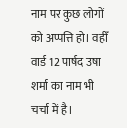नाम पर कुछ लोगों को अप्पत्ति हो। वहीँ वार्ड 12 पार्षद उषा शर्मा का नाम भी चर्चा में है।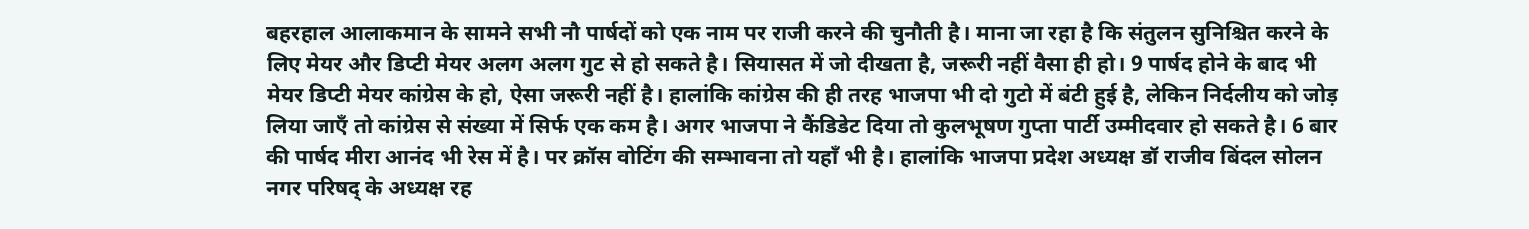बहरहाल आलाकमान के सामने सभी नौ पार्षदों को एक नाम पर राजी करने की चुनौती है। माना जा रहा है कि संतुलन सुनिश्चित करने के लिए मेयर और डिप्टी मेयर अलग अलग गुट से हो सकते है। सियासत में जो दीखता है, जरूरी नहीं वैसा ही हो। 9 पार्षद होने के बाद भी मेयर डिप्टी मेयर कांग्रेस के हो, ऐसा जरूरी नहीं है। हालांकि कांग्रेस की ही तरह भाजपा भी दो गुटो में बंटी हुई है, लेकिन निर्दलीय को जोड़ लिया जाएँ तो कांग्रेस से संख्या में सिर्फ एक कम है। अगर भाजपा ने कैंडिडेट दिया तो कुलभूषण गुप्ता पार्टी उम्मीदवार हो सकते है। 6 बार की पार्षद मीरा आनंद भी रेस में है। पर क्रॉस वोटिंग की सम्भावना तो यहाँ भी है। हालांकि भाजपा प्रदेश अध्यक्ष डॉ राजीव बिंदल सोलन नगर परिषद् के अध्यक्ष रह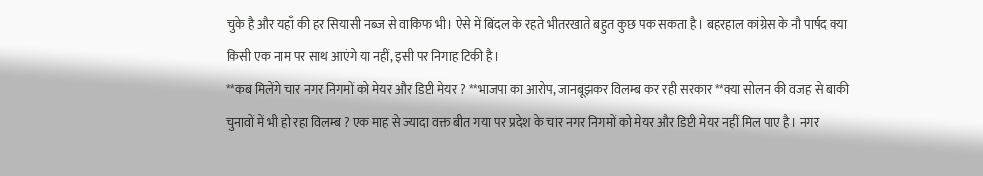चुके है और यहाँ की हर सियासी नब्ज से वाकिफ भी। ऐसे में बिंदल के रहते भीतरखाते बहुत कुछ पक सकता है। बहरहाल कांग्रेस के नौ पार्षद क्या किसी एक नाम पर साथ आएंगे या नहीं, इसी पर निगाह टिकी है।
**कब मिलेंगे चार नगर निगमों को मेयर और डिप्टी मेयर ? **भाजपा का आरोप, जानबूझकर विलम्ब कर रही सरकार **क्या सोलन की वजह से बाकी चुनावों में भी हो रहा विलम्ब ? एक माह से ज्यादा वक्त बीत गया पर प्रदेश के चार नगर निगमों को मेयर और डिप्टी मेयर नहीं मिल पाए है। नगर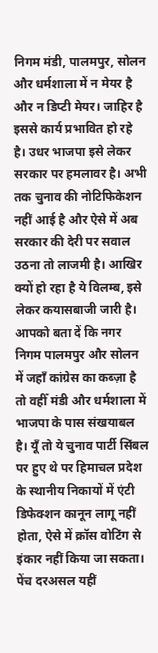निगम मंडी, पालमपुर, सोलन और धर्मशाला में न मेयर है और न डिप्टी मेयर। जाहिर है इससे कार्य प्रभावित हो रहे है। उधर भाजपा इसे लेकर सरकार पर हमलावर है। अभी तक चुनाव की नोटिफिकेशन नहीं आई है और ऐसे में अब सरकार की देरी पर सवाल उठना तो लाजमी है। आखिर क्यों हो रहा है ये विलम्ब, इसे लेकर कयासबाजी जारी है। आपको बता दें कि नगर निगम पालमपुर और सोलन में जहाँ कांग्रेस का कब्ज़ा है तो वहीँ मंडी और धर्मशाला में भाजपा के पास संखयाबल है। यूँ तो ये चुनाव पार्टी सिंबल पर हुए थे पर हिमाचल प्रदेश के स्थानीय निकायों में एंटी डिफेक्शन कानून लागू नहीं होता, ऐसे में क्रॉस वोटिंग से इंकार नहीं किया जा सकता। पेंच दरअसल यहीं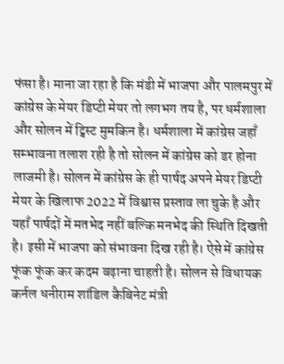फंसा है। माना जा रहा है कि मंडी में भाजपा और पालमपुर में कांग्रेस के मेयर डिप्टी मेयर तो लगभग तय है, पर धर्मशाला और सोलन में ट्विस्ट मुमकिन है। धर्मशाला में कांग्रेस जहाँ सम्भावना तलाश रही है तो सोलन में कांग्रेस को डर होना लाजमी है। सोलन में कांग्रेस के ही पार्षद अपने मेयर डिप्टी मेयर के खिलाफ 2022 में विश्वास प्रस्ताव ला चुके है और यहाँ पार्षदों में मतभेद नहीं बल्कि मनभेद की स्थिति दिखती है। इसी में भाजपा को संभावना दिख रही है। ऐसे में कांग्रेस फूंक फूंक कर कदम बढ़ाना चाहती है। सोलन से विधायक कर्नल धनीराम शांडिल कैबिनेट मंत्री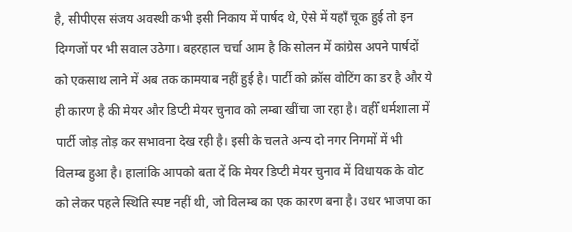है, सीपीएस संजय अवस्थी कभी इसी निकाय में पार्षद थे, ऐसे में यहाँ चूक हुई तो इन दिग्गजों पर भी सवाल उठेगा। बहरहाल चर्चा आम है कि सोलन में कांग्रेस अपने पार्षदों को एकसाथ लाने में अब तक कामयाब नहीं हुई है। पार्टी को क्रॉस वोटिंग का डर है और ये ही कारण है की मेयर और डिप्टी मेयर चुनाव को लम्बा खींचा जा रहा है। वहीँ धर्मशाला में पार्टी जोड़ तोड़ कर सभावना देख रही है। इसी के चलते अन्य दो नगर निगमों में भी विलम्ब हुआ है। हालांकि आपको बता दें कि मेयर डिप्टी मेयर चुनाव में विधायक के वोट को लेकर पहले स्थिति स्पष्ट नहीं थी, जो विलम्ब का एक कारण बना है। उधर भाजपा का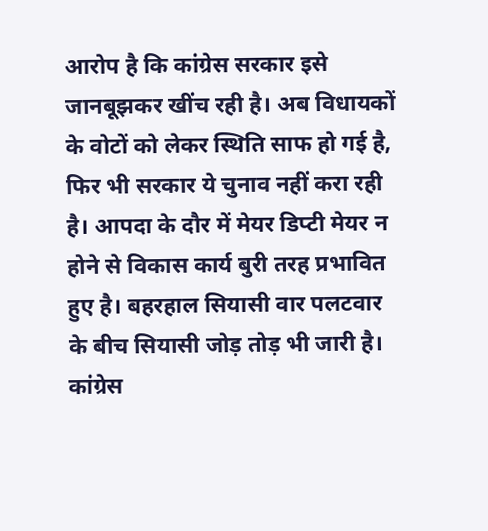आरोप है कि कांग्रेस सरकार इसे जानबूझकर खींच रही है। अब विधायकों के वोटों को लेकर स्थिति साफ हो गई है, फिर भी सरकार ये चुनाव नहीं करा रही है। आपदा के दौर में मेयर डिप्टी मेयर न होने से विकास कार्य बुरी तरह प्रभावित हुए है। बहरहाल सियासी वार पलटवार के बीच सियासी जोड़ तोड़ भी जारी है। कांग्रेस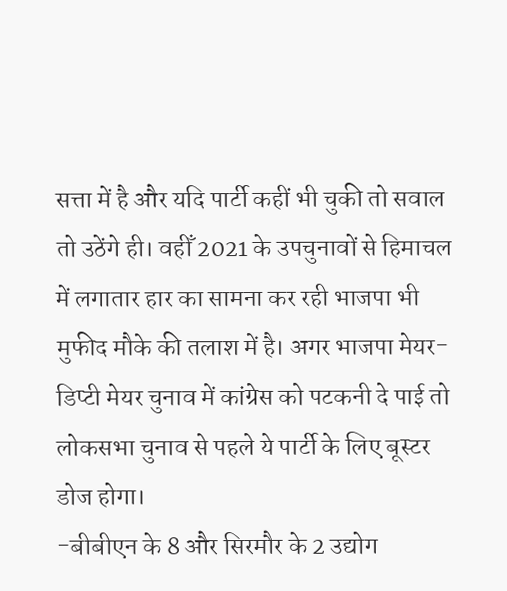सत्ता में है और यदि पार्टी कहीं भी चुकी तो सवाल तो उठेंगे ही। वहीँ 2021 के उपचुनावों से हिमाचल में लगातार हार का सामना कर रही भाजपा भी मुफीद मौके की तलाश में है। अगर भाजपा मेयर-डिप्टी मेयर चुनाव में कांग्रेस को पटकनी दे पाई तो लोकसभा चुनाव से पहले ये पार्टी के लिए बूस्टर डोज होगा।
-बीबीएन के 8 और सिरमौर के 2 उद्योग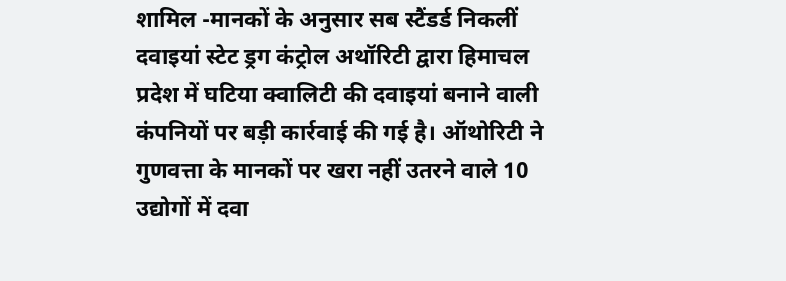शामिल -मानकों के अनुसार सब स्टैंडर्ड निकलीं दवाइयां स्टेट ड्रग कंट्रोल अथॉरिटी द्वारा हिमाचल प्रदेश में घटिया क्वालिटी की दवाइयां बनाने वाली कंपनियों पर बड़ी कार्रवाई की गई है। ऑथोरिटी ने गुणवत्ता के मानकों पर खरा नहीं उतरने वाले 10 उद्योगों में दवा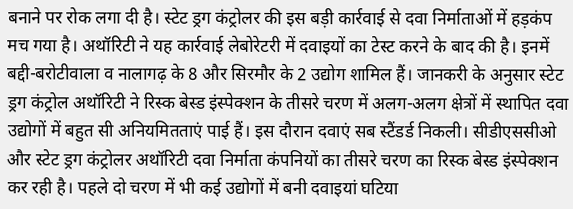बनाने पर रोक लगा दी है। स्टेट ड्रग कंट्रोलर की इस बड़ी कार्रवाई से दवा निर्माताओं में हड़कंप मच गया है। अथॉरिटी ने यह कार्रवाई लेबोरेटरी में दवाइयों का टेस्ट करने के बाद की है। इनमें बद्दी-बरोटीवाला व नालागढ़ के 8 और सिरमौर के 2 उद्योग शामिल हैं। जानकरी के अनुसार स्टेट ड्रग कंट्रोल अथॉरिटी ने रिस्क बेस्ड इंस्पेक्शन के तीसरे चरण में अलग-अलग क्षेत्रों में स्थापित दवा उद्योगों में बहुत सी अनियमितताएं पाई हैं। इस दौरान दवाएं सब स्टैंडर्ड निकली। सीडीएससीओ और स्टेट ड्रग कंट्रोलर अथॉरिटी दवा निर्माता कंपनियों का तीसरे चरण का रिस्क बेस्ड इंस्पेक्शन कर रही है। पहले दो चरण में भी कई उद्योगों में बनी दवाइयां घटिया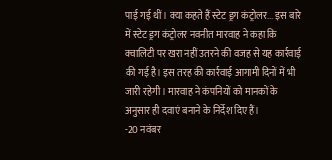पाई गई थीं। क्या कहते हैं स्टेट ड्रग कंट्रोलर... इस बारे में स्टेट ड्रग कंट्रोलर नवनीत मारवाह ने कहा कि क्वालिटी पर खरा नहीं उतरने की वजह से यह कार्रवाई की गई है। इस तरह की कार्रवाई आगामी दिनों में भी जारी रहेगी। मारवाह ने कंपनियों को मानकों के अनुसार ही दवाएं बनाने के निर्देश दिए हैं।
-20 नवंबर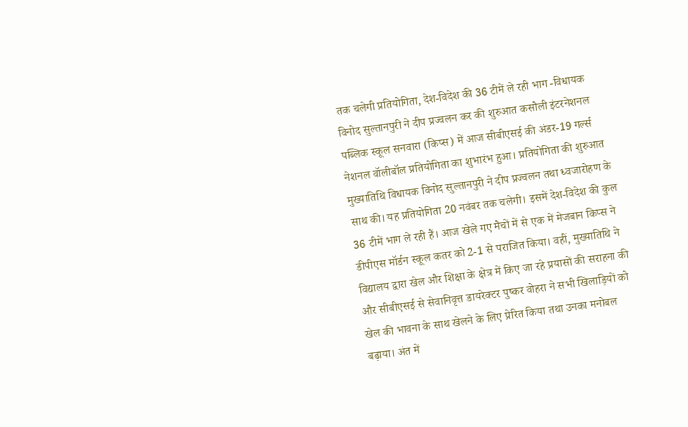तक चलेगी प्रतियोगिता, देश-विदेश की 36 टीमें ले रही भाग -विधायक विनोद सुल्तानपुरी ने दीप प्रज्वलन कर की शुरुआत कसौली इंटरनेशनल पब्लिक स्कूल सनवारा (किप्स) में आज सीबीएसई की अंडर-19 गर्ल्स नेशनल वॉलीबॉल प्रतियोगिता का शुभारंभ हुआ। प्रतियोगिता की शुरुआत मुख्यातिथि विधायक विनोद सुल्तानपुरी ने दीप प्रज्वलन तथा ध्वजारोहण के साथ की। यह प्रतियोगिता 20 नवंबर तक चलेगी। इसमें देश-विदेश की कुल 36 टीमें भाग ले रही हैं। आज खेले गए मैचों में से एक में मेजबान किप्स ने डीपीएस मॉर्डन स्कूल कतर को 2-1 से पराजित किया। वहीं, मुख्यातिथि ने विद्यालय द्वारा खेल और शिक्षा के क्षेत्र में किए जा रहे प्रयासों की सराहना की और सीबीएसई से सेवानिवृत्त डायरेक्टर पुष्कर वोहरा ने सभी खिलाड़ियों को खेल की भावना के साथ खेलने के लिए प्रेरित किया तथा उनका मनोबल बढ़ाया। अंत में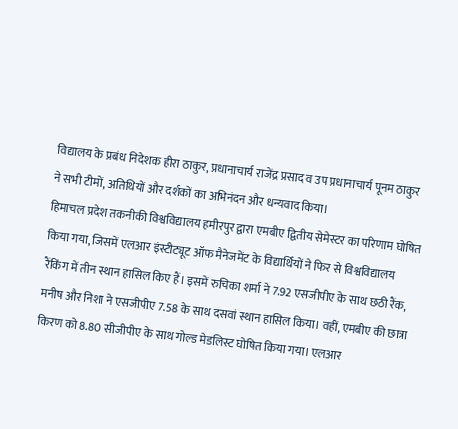विद्यालय के प्रबंध निदेशक हीरा ठाकुर, प्रधानाचार्य राजेंद्र प्रसाद व उप प्रधानाचार्य पूनम ठाकुर ने सभी टीमों, अतिथियों और दर्शकों का अभिनंदन और धन्यवाद किया।
हिमाचल प्रदेश तकनीकी विश्वविद्यालय हमीरपुर द्वारा एमबीए द्वितीय सेमेस्टर का परिणाम घोषित किया गया, जिसमें एलआर इंस्टीट्यूट ऑफ मैनेजमेंट के विद्यार्थियों ने फिर से विश्वविद्यालय रैंकिंग में तीन स्थान हासिल किए हैं। इसमें रुचिका शर्मा ने 7.92 एसजीपीए के साथ छठी रैंक, मनीष और निशा ने एसजीपीए 7.58 के साथ दसवां स्थान हासिल किया। वहीं, एमबीए की छात्रा किरण को 8.80 सीजीपीए के साथ गोल्ड मेडलिस्ट घोषित किया गया। एलआर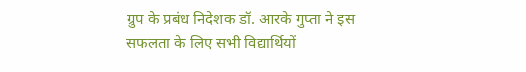ग्रुप के प्रबंध निदेशक डॉ. आरके गुप्ता ने इस सफलता के लिए सभी विद्यार्थियों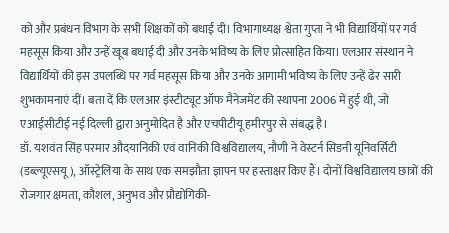को और प्रबंधन विभाग के सभी शिक्षकों को बधाई दी। विभागाध्यक्ष श्वेता गुप्ता ने भी विद्यार्थियों पर गर्व महसूस किया और उन्हें खूब बधाई दी और उनके भविष्य के लिए प्रोत्साहित किया। एलआर संस्थान ने विद्यार्थियों की इस उपलब्धि पर गर्व महसूस किया और उनके आगामी भविष्य के लिए उन्हें ढेर सारी शुभकामनाएं दीं। बता दें कि एलआर इंस्टीट्यूट ऑफ मैनेजमेंट की स्थापना 2006 में हुई थी, जो एआईसीटीई नई दिल्ली द्वारा अनुमोदित है और एचपीटीयू हमीरपुर से संबद्ध है।
डॉ. यशवंत सिंह परमार औदयानिकी एवं वानिकी विश्वविद्यालय, नौणी ने वेस्टर्न सिडनी यूनिवर्सिटी (डब्ल्यूएसयू), ऑस्ट्रेलिया के साथ एक समझौता ज्ञापन पर हस्ताक्षर किए हैं। दोनों विश्वविद्यालय छात्रों की रोजगार क्षमता, कौशल, अनुभव और प्रौद्योगिकी-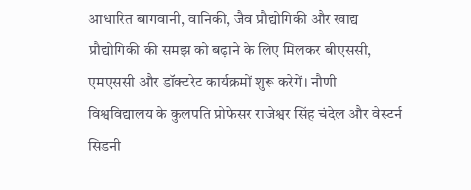आधारित बागवानी, वानिकी, जैव प्रौद्योगिकी और खाद्य प्रौद्योगिकी की समझ को बढ़ाने के लिए मिलकर बीएससी, एमएससी और डॉक्टरेट कार्यक्रमों शुरू करेगें। नौणी विश्वविद्यालय के कुलपति प्रोफेसर राजेश्वर सिंह चंदेल और वेस्टर्न सिडनी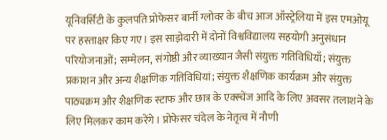यूनिवर्सिटी के कुलपति प्रोफेसर बार्नी ग्लोवर के बीच आज ऑस्ट्रेलिया में इस एमओयू पर हस्ताक्षर किए गए। इस साझेदारी में दोनों विश्वविद्यालय सहयोगी अनुसंधान परियोजनाओं; सम्मेलन, संगोष्ठी और व्याख्यान जैसी संयुक्त गतिविधियाँ; संयुक्त प्रकाशन और अन्य शैक्षणिक गतिविधियां; संयुक्त शैक्षणिक कार्यक्रम और संयुक्त पाठ्यक्रम और शैक्षणिक स्टाफ और छात्र के एक्स्चेंज आदि के लिए अवसर तलाशने के लिए मिलकर काम करेंगे। प्रोफेसर चंदेल के नेतृत्व में नौणी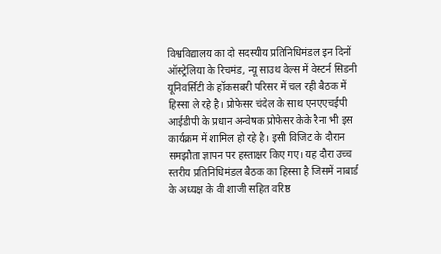विश्वविद्यालय का दो सदस्यीय प्रतिनिधिमंडल इन दिनों ऑस्ट्रेलिया के रिचमंड, न्यू साउथ वेल्स में वेस्टर्न सिडनी यूनिवर्सिटी के हॉकसबरी परिसर में चल रही बैठक में हिस्सा ले रहे है। प्रोफेसर चंदेल के साथ एनएएचईपी आईडीपी के प्रधान अन्वेषक प्रोफेसर केके रैना भी इस कार्यक्रम में शामिल हो रहे है। इसी विजिट के दौरान समझौता ज्ञापन पर हस्ताक्षर किए गए। यह दौरा उच्च स्तरीय प्रतिनिधिमंडल बैठक का हिस्सा है जिसमें नाबार्ड के अध्यक्ष के वी शाजी सहित वरिष्ठ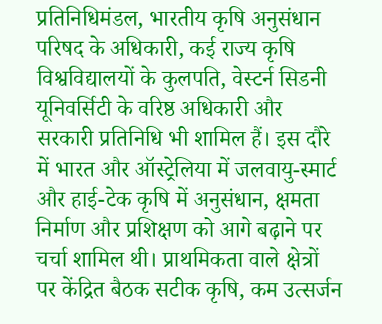प्रतिनिधिमंडल, भारतीय कृषि अनुसंधान परिषद के अधिकारी, कई राज्य कृषि विश्वविद्यालयों के कुलपति, वेस्टर्न सिडनी यूनिवर्सिटी के वरिष्ठ अधिकारी और सरकारी प्रतिनिधि भी शामिल हैं। इस दौरे में भारत और ऑस्ट्रेलिया में जलवायु-स्मार्ट और हाई-टेक कृषि में अनुसंधान, क्षमता निर्माण और प्रशिक्षण को आगे बढ़ाने पर चर्चा शामिल थी। प्राथमिकता वाले क्षेत्रों पर केंद्रित बैठक सटीक कृषि, कम उत्सर्जन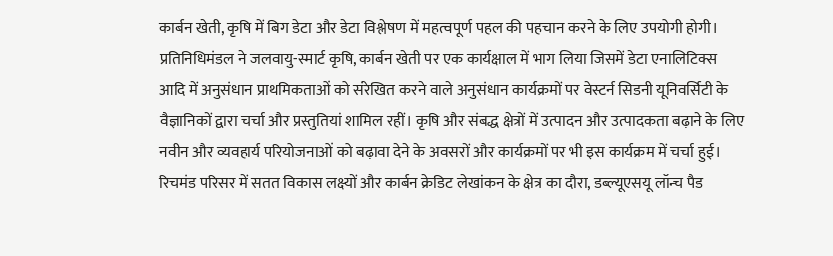कार्बन खेती, कृषि में बिग डेटा और डेटा विश्लेषण में महत्वपूर्ण पहल की पहचान करने के लिए उपयोगी होगी। प्रतिनिधिमंडल ने जलवायु-स्मार्ट कृषि, कार्बन खेती पर एक कार्यक्षाल में भाग लिया जिसमें डेटा एनालिटिक्स आदि में अनुसंधान प्राथमिकताओं को संरेखित करने वाले अनुसंधान कार्यक्रमों पर वेस्टर्न सिडनी यूनिवर्सिटी के वैज्ञानिकों द्वारा चर्चा और प्रस्तुतियां शामिल रहीं। कृषि और संबद्ध क्षेत्रों में उत्पादन और उत्पादकता बढ़ाने के लिए नवीन और व्यवहार्य परियोजनाओं को बढ़ावा देने के अवसरों और कार्यक्रमों पर भी इस कार्यक्रम में चर्चा हुई। रिचमंड परिसर में सतत विकास लक्ष्यों और कार्बन क्रेडिट लेखांकन के क्षेत्र का दौरा, डब्ल्यूएसयू लॉन्च पैड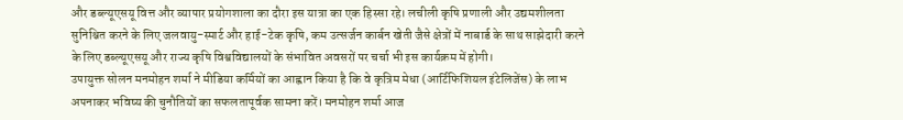और डब्ल्यूएसयू वित्त और व्यापार प्रयोगशाला का दौरा इस यात्रा का एक हिस्सा रहे। लचीली कृषि प्रणाली और उद्यमशीलता सुनिश्चित करने के लिए जलवायु-स्मार्ट और हाई-टेक कृषि, कम उत्सर्जन कार्बन खेती जैसे क्षेत्रों में नाबार्ड के साथ साझेदारी करने के लिए डब्ल्यूएसयू और राज्य कृषि विश्वविद्यालयों के संभावित अवसरों पर चर्चा भी इस कार्यक्रम में होगी।
उपायुक्त सोलन मनमोहन शर्मा ने मीडिया कर्मियों का आह्वान किया है कि वे कृत्रिम मेधा (आर्टिफिशियल इंटेलिजेंस) के लाभ अपनाकर भविष्य की चुनौतियों का सफलतापूर्वक सामना करें। मनमोहन शर्मा आज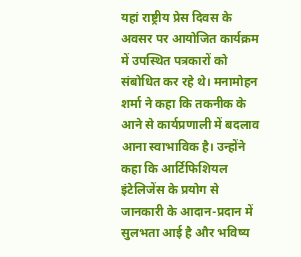यहां राष्ट्रीय प्रेस दिवस के अवसर पर आयोजित कार्यक्रम में उपस्थित पत्रकारों को संबोधित कर रहे थे। मनामोहन शर्मा ने कहा कि तकनीक के आने से कार्यप्रणाली में बदलाव आना स्वाभाविक है। उन्होंने कहा कि आर्टिफिशियल इंटेलिजेंस के प्रयोग से जानकारी के आदान-प्रदान में सुलभता आई है और भविष्य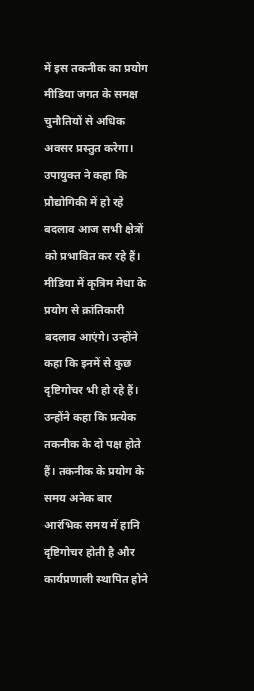में इस तकनीक का प्रयोग मीडिया जगत के समक्ष चुनौतियों से अधिक अवसर प्रस्तुत करेगा। उपायुक्त ने कहा कि प्रौद्योगिकी में हो रहे बदलाव आज सभी क्षेत्रों को प्रभावित कर रहे हैं। मीडिया में कृत्रिम मेधा के प्रयोग से क्रांतिकारी बदलाव आएंगे। उन्होंने कहा कि इनमें से कुछ दृष्टिगोचर भी हो रहे हैं। उन्होंने कहा कि प्रत्येक तकनीक के दो पक्ष होते हैं। तकनीक के प्रयोग के समय अनेक बार आरंभिक समय में हानि दृष्टिगोचर होती है और कार्यप्रणाली स्थापित होने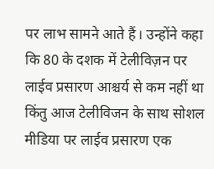पर लाभ सामने आते हैं। उन्होंने कहा कि 80 के दशक में टेलीविज़न पर लाईव प्रसारण आश्चर्य से कम नहीं था किंतु आज टेलीविजन के साथ सोशल मीडिया पर लाईव प्रसारण एक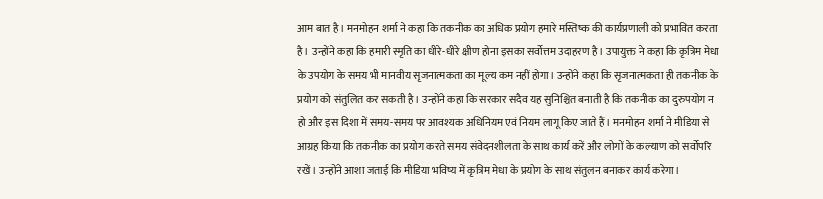आम बात है। मनमोहन शर्मा ने कहा कि तकनीक का अधिक प्रयोग हमारे मस्तिष्क की कार्यप्रणाली को प्रभावित करता है। उन्होंने कहा कि हमारी स्मृति का धीरे-धीरे क्षीण होना इसका सर्वोत्तम उदाहरण है। उपायुक्त ने कहा कि कृत्रिम मेधा के उपयोग के समय भी मानवीय सृजनात्मकता का मूल्य कम नहीं होगा। उन्होंने कहा कि सृजनात्मकता ही तकनीक के प्रयोग को संतुलित कर सकती है। उन्होंने कहा कि सरकार सदैव यह सुनिश्चित बनाती है कि तकनीक का दुरुपयोग न हो और इस दिशा में समय-समय पर आवश्यक अधिनियम एवं नियम लागू किए जाते हैं। मनमोहन शर्मा ने मीडिया से आग्रह किया कि तकनीक का प्रयोग करते समय संवेदनशीलता के साथ कार्य करें और लोगों के कल्याण को सर्वोपरि रखें। उन्होंने आशा जताई कि मीडिया भविष्य में कृत्रिम मेधा के प्रयोग के साथ संतुलन बनाकर कार्य करेगा।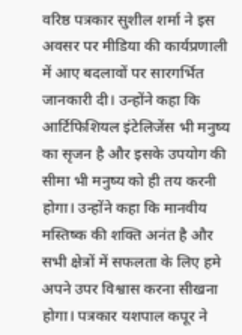वरिष्ठ पत्रकार सुशील शर्मा ने इस अवसर पर मीडिया की कार्यप्रणाली में आए बदलावों पर सारगर्भित जानकारी दी। उन्होंने कहा कि आर्टिफिशियल इंटेलिजेंस भी मनुष्य का सृजन है और इसके उपयोग की सीमा भी मनुष्य को ही तय करनी होगा। उन्होंने कहा कि मानवीय मस्तिष्क की शक्ति अनंत है और सभी क्षेत्रों में सफलता के लिए हमे अपने उपर विश्वास करना सीखना होगा। पत्रकार यशपाल कपूर ने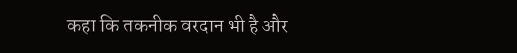कहा कि तकनीक वरदान भी है और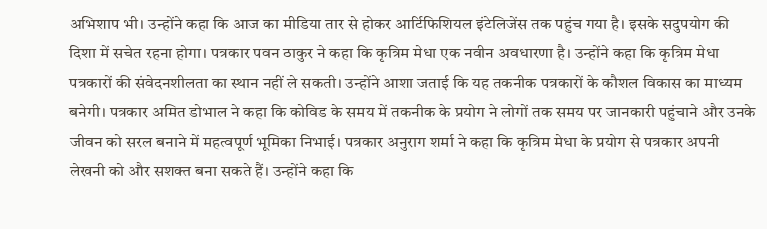अभिशाप भी। उन्होंने कहा कि आज का मीडिया तार से होकर आर्टिफिशियल इंटेलिजेंस तक पहुंच गया है। इसके सदुपयोग की दिशा में सचेत रहना होगा। पत्रकार पवन ठाकुर ने कहा कि कृत्रिम मेधा एक नवीन अवधारणा है। उन्होंने कहा कि कृत्रिम मेधा पत्रकारों की संवेदनशीलता का स्थान नहीं ले सकती। उन्होंने आशा जताई कि यह तकनीक पत्रकारों के कौशल विकास का माध्यम बनेगी। पत्रकार अमित डोभाल ने कहा कि कोविड के समय में तकनीक के प्रयोग ने लोगों तक समय पर जानकारी पहुंचाने और उनके जीवन को सरल बनाने में महत्वपूर्ण भूमिका निभाई। पत्रकार अनुराग शर्मा ने कहा कि कृत्रिम मेधा के प्रयोग से पत्रकार अपनी लेखनी को और सशक्त बना सकते हैं। उन्होंने कहा कि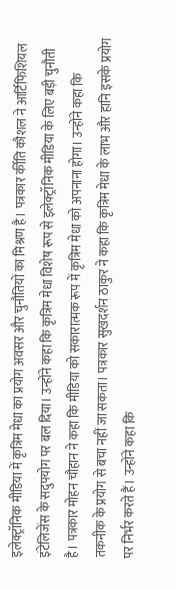इलेक्ट्रॉनिक मीडिया में कृत्रिम मेधा का प्रयोग अवसर और चुनौतियों का मिश्रण है। पत्रकार र्कीति कौशल ने आर्टिफिशियल इंटेलिजेंस के सदुपयोग पर बल दिया। उन्होंने कहा कि कृत्रिम मेधा विशेष रूप से इलेक्ट्रॉनिक मीडिया के लिए बड़ी चुनौती है। पत्रकार मोहन चौहान ने कहा कि मीडिया को सकारात्मक रूप में कृत्रिम मेधा को अपनाना होगा। उन्होंने कहा कि तकनीक के प्रयोग से बचा नहीं जा सकता। पत्रकार सुखदर्शन ठाकुर ने कहा कि कृत्रिम मेधा के लाभ और हानि इसके प्रयोग पर निर्भर करते हैं। उन्होंने कहा कि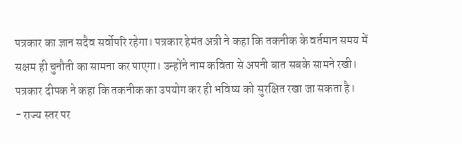पत्रकार का ज्ञान सदैव सर्वोपरि रहेगा। पत्रकार हेमंत अत्री ने कहा कि तकनीक के वर्तमान समय में सक्षम ही चुनौती का सामना कर पाएगा। उन्होंने नाम कविता से अपनी बात सबके सामने रखी। पत्रकार दीपक ने कहा कि तकनीक का उपयोग कर ही भविष्य को सुरक्षित रखा जा सकता है।
- राज्य स्तर पर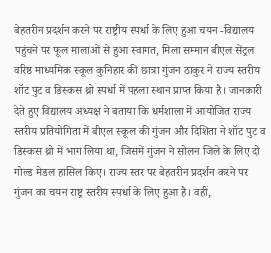बेहतरीन प्रदर्शन करने पर राष्ट्रीय स्पर्धा के लिए हुआ चयन -विद्यालय पहुंचने पर फूल मालाओं से हुआ स्वागत, मिला सम्मान बीएल सेंट्रल वरिष्ठ माध्यमिक स्कूल कुनिहार की छात्रा गुंजन ठाकुर ने राज्य स्तरीय शॉट पुट व डिस्कस थ्रो स्पर्धा में पहला स्थान प्राप्त किया है। जानकारी देते हुए विद्यालय अध्यक्ष ने बताया कि धर्मशाला में आयोजित राज्य स्तरीय प्रतियोगिता में बीएल स्कूल की गुंजन और दिशिता ने शॉट पुट व डिस्कस थ्रो में भाग लिया था, जिसमें गुंजन ने सोलन जिले के लिए दो गोल्ड मेडल हासिल किए। राज्य स्तर पर बेहतरीन प्रदर्शन करने पर गुंजन का चयन राष्ट्र स्तरीय स्पर्धा के लिए हुआ है। वहीं,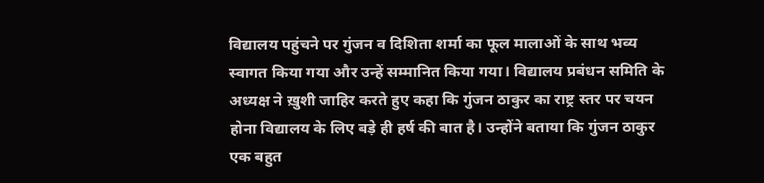विद्यालय पहुंचने पर गुंजन व दिशिता शर्मा का फूल मालाओं के साथ भव्य स्वागत किया गया और उन्हें सम्मानित किया गया। विद्यालय प्रबंधन समिति के अध्यक्ष ने ख़ुशी जाहिर करते हुए कहा कि गुंजन ठाकुर का राष्ट्र स्तर पर चयन होना विद्यालय के लिए बड़े ही हर्ष की बात है। उन्होंने बताया कि गुंजन ठाकुर एक बहुत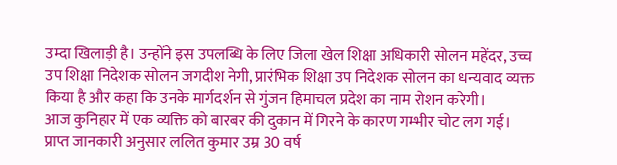उम्दा खिलाड़ी है। उन्होंने इस उपलब्धि के लिए जिला खेल शिक्षा अधिकारी सोलन महेंदर, उच्च उप शिक्षा निदेशक सोलन जगदीश नेगी, प्रारंभिक शिक्षा उप निदेशक सोलन का धन्यवाद व्यक्त किया है और कहा कि उनके मार्गदर्शन से गुंजन हिमाचल प्रदेश का नाम रोशन करेगी।
आज कुनिहार में एक व्यक्ति को बारबर की दुकान में गिरने के कारण गम्भीर चोट लग गई। प्राप्त जानकारी अनुसार ललित कुमार उम्र 30 वर्ष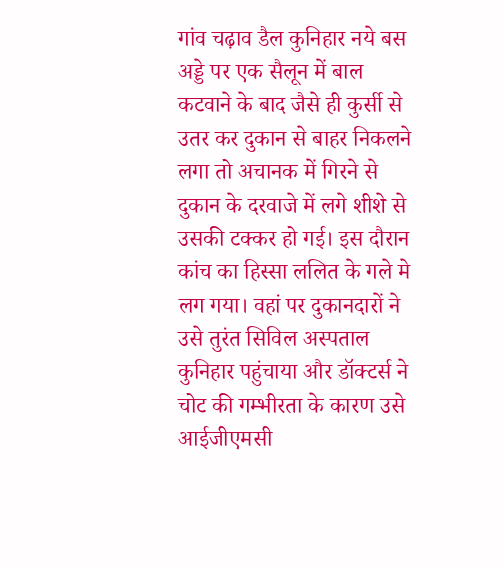गांव चढ़ाव डैल कुनिहार नये बस अड्डे पर एक सैलून में बाल कटवाने के बाद जैसे ही कुर्सी से उतर कर दुकान से बाहर निकलने लगा तो अचानक में गिरने से दुकान के दरवाजे में लगे शीशे से उसकी टक्कर हो गई। इस दौरान कांच का हिस्सा ललित के गले मे लग गया। वहां पर दुकानदारों ने उसे तुरंत सिविल अस्पताल कुनिहार पहुंचाया और डॉक्टर्स ने चोट की गम्भीरता के कारण उसे आईजीएमसी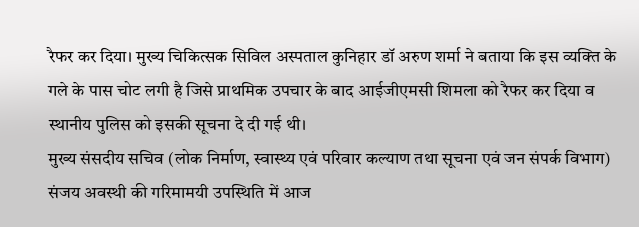रैफर कर दिया। मुख्य चिकित्सक सिविल अस्पताल कुनिहार डॉ अरुण शर्मा ने बताया कि इस व्यक्ति के गले के पास चोट लगी है जिसे प्राथमिक उपचार के बाद आईजीएमसी शिमला को रैफर कर दिया व स्थानीय पुलिस को इसकी सूचना दे दी गई थी।
मुख्य संसदीय सचिव (लोक निर्माण, स्वास्थ्य एवं परिवार कल्याण तथा सूचना एवं जन संपर्क विभाग) संजय अवस्थी की गरिमामयी उपस्थिति में आज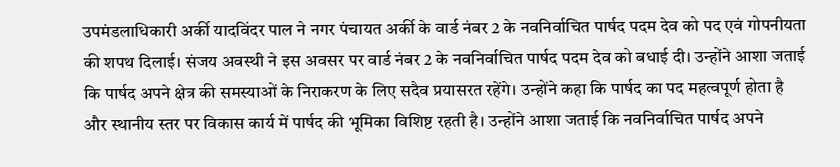उपमंडलाधिकारी अर्की यादविंदर पाल ने नगर पंचायत अर्की के वार्ड नंबर 2 के नवनिर्वाचित पार्षद पदम देव को पद एवं गोपनीयता की शपथ दिलाई। संजय अवस्थी ने इस अवसर पर वार्ड नंबर 2 के नवनिर्वाचित पार्षद पदम देव को बधाई दी। उन्होंने आशा जताई कि पार्षद अपने क्षेत्र की समस्याओं के निराकरण के लिए सदैव प्रयासरत रहेंगे। उन्होंने कहा कि पार्षद का पद महत्वपूर्ण होता है और स्थानीय स्तर पर विकास कार्य में पार्षद की भूमिका विशिष्ट रहती है। उन्होंने आशा जताई कि नवनिर्वाचित पार्षद अपने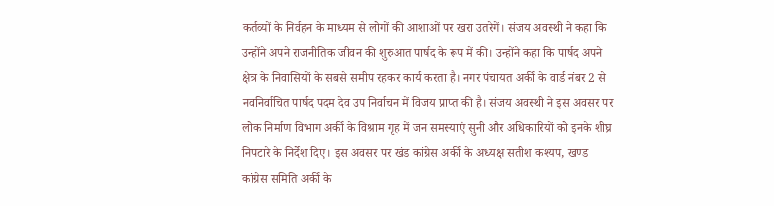कर्तव्यों के निर्वहन के माध्यम से लोगों की आशाओं पर खरा उतरेगें। संजय अवस्थी ने कहा कि उन्होंने अपने राजनीतिक जीवन की शुरुआत पार्षद के रूप में की। उन्होंने कहा कि पार्षद अपने क्षेत्र के निवासियों के सबसे समीप रहकर कार्य करता है। नगर पंचायत अर्की के वार्ड नंबर 2 से नवनिर्वाचित पार्षद पदम देव उप निर्वाचन में विजय प्राप्त की है। संजय अवस्थी ने इस अवसर पर लोक निर्माण विभाग अर्की के विश्राम गृह में जन समस्याएं सुनी और अधिकारियों को इनके शीघ्र निपटारे के निर्देश दिए। इस अवसर पर खंड कांग्रेस अर्की के अध्यक्ष सतीश कश्यप, खण्ड कांग्रेस समिति अर्की के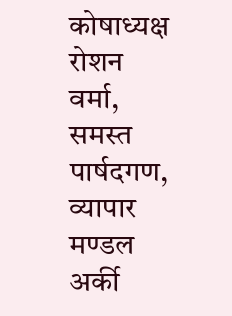कोषाध्यक्ष रोशन वर्मा, समस्त पार्षदगण, व्यापार मण्डल अर्की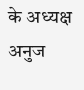के अध्यक्ष अनुज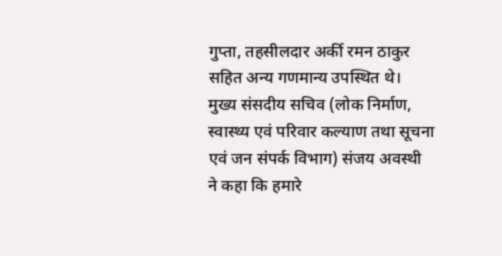गुप्ता, तहसीलदार अर्की रमन ठाकुर सहित अन्य गणमान्य उपस्थित थे।
मुख्य संसदीय सचिव (लोक निर्माण, स्वास्थ्य एवं परिवार कल्याण तथा सूचना एवं जन संपर्क विभाग) संजय अवस्थी ने कहा कि हमारे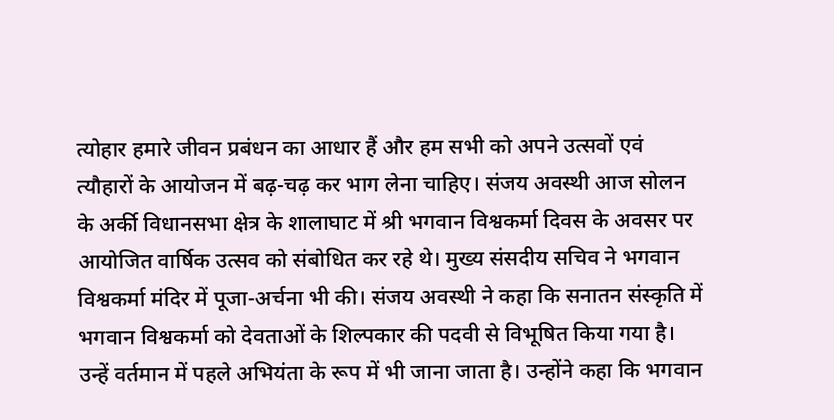त्योहार हमारे जीवन प्रबंधन का आधार हैं और हम सभी को अपने उत्सवों एवं त्यौहारों के आयोजन में बढ़-चढ़ कर भाग लेना चाहिए। संजय अवस्थी आज सोलन के अर्की विधानसभा क्षेत्र के शालाघाट में श्री भगवान विश्वकर्मा दिवस के अवसर पर आयोजित वार्षिक उत्सव को संबोधित कर रहे थे। मुख्य संसदीय सचिव ने भगवान विश्वकर्मा मंदिर में पूजा-अर्चना भी की। संजय अवस्थी ने कहा कि सनातन संस्कृति में भगवान विश्वकर्मा को देवताओं के शिल्पकार की पदवी से विभूषित किया गया है। उन्हें वर्तमान में पहले अभियंता के रूप में भी जाना जाता है। उन्होंने कहा कि भगवान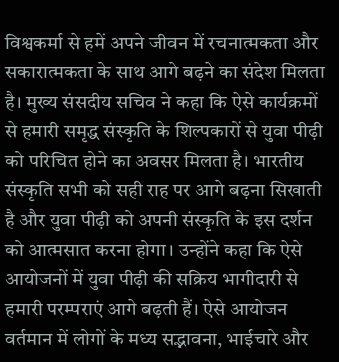विश्वकर्मा से हमें अपने जीवन में रचनात्मकता और सकारात्मकता के साथ आगे बढ़ने का संदेश मिलता है। मुख्य संसदीय सचिव ने कहा कि ऐसे कार्यक्रमों से हमारी समृद्ध संस्कृति के शिल्पकारों से युवा पीढ़ी को परिचित होने का अवसर मिलता है। भारतीय संस्कृति सभी को सही राह पर आगे बढ़ना सिखाती है और युवा पीढ़ी को अपनी संस्कृति के इस दर्शन को आत्मसात करना होगा। उन्होंने कहा कि ऐसे आयोजनों में युवा पीढ़ी की सक्रिय भागीदारी से हमारी परम्पराएं आगे बढ़ती हैं। ऐसे आयोजन वर्तमान में लोगों के मध्य सद्भावना, भाईचारे और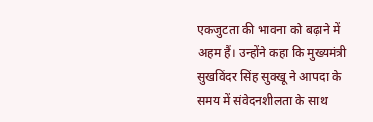एकजुटता की भावना को बढ़ाने में अहम हैं। उन्होंने कहा कि मुख्यमंत्री सुखविंदर सिंह सुक्खू ने आपदा के समय में संवेदनशीलता के साथ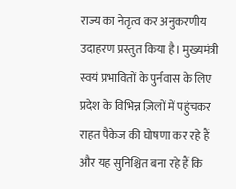राज्य का नेतृत्व कर अनुकरणीय उदाहरण प्रस्तुत किया है। मुख्यमंत्री स्वयं प्रभावितों के पुर्नवास के लिए प्रदेश के विभिन्न ज़िलों में पहुंचकर राहत पैकेज की घोषणा कर रहे हैं और यह सुनिश्चित बना रहे हैं कि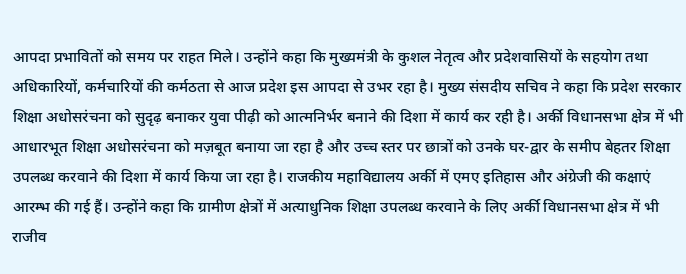आपदा प्रभावितों को समय पर राहत मिले। उन्होंने कहा कि मुख्यमंत्री के कुशल नेतृत्व और प्रदेशवासियों के सहयोग तथा अधिकारियों, कर्मचारियों की कर्मठता से आज प्रदेश इस आपदा से उभर रहा है। मुख्य संसदीय सचिव ने कहा कि प्रदेश सरकार शिक्षा अधोसरंचना को सुदृढ़ बनाकर युवा पीढ़ी को आत्मनिर्भर बनाने की दिशा में कार्य कर रही है। अर्की विधानसभा क्षेत्र में भी आधारभूत शिक्षा अधोसरंचना को मज़बूत बनाया जा रहा है और उच्च स्तर पर छात्रों को उनके घर-द्वार के समीप बेहतर शिक्षा उपलब्ध करवाने की दिशा में कार्य किया जा रहा है। राजकीय महाविद्यालय अर्की में एमए इतिहास और अंग्रेजी की कक्षाएं आरम्भ की गई हैं। उन्होंने कहा कि ग्रामीण क्षेत्रों में अत्याधुनिक शिक्षा उपलब्ध करवाने के लिए अर्की विधानसभा क्षेत्र में भी राजीव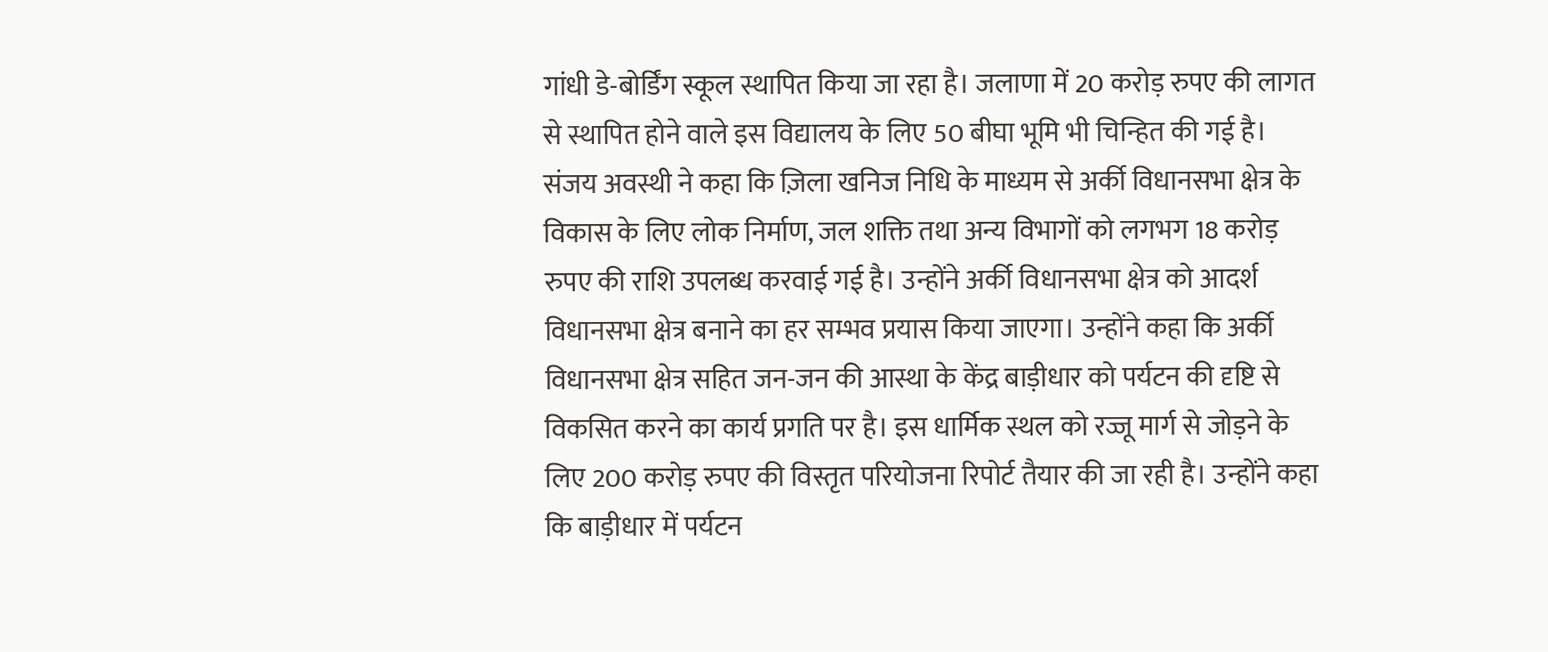गांधी डे-बोर्डिंग स्कूल स्थापित किया जा रहा है। जलाणा में 20 करोड़ रुपए की लागत से स्थापित होने वाले इस विद्यालय के लिए 50 बीघा भूमि भी चिन्हित की गई है। संजय अवस्थी ने कहा कि ज़िला खनिज निधि के माध्यम से अर्की विधानसभा क्षेत्र के विकास के लिए लोक निर्माण, जल शक्ति तथा अन्य विभागों को लगभग 18 करोड़ रुपए की राशि उपलब्ध करवाई गई है। उन्होंने अर्की विधानसभा क्षेत्र को आदर्श विधानसभा क्षेत्र बनाने का हर सम्भव प्रयास किया जाएगा। उन्होंने कहा कि अर्की विधानसभा क्षेत्र सहित जन-जन की आस्था के केंद्र बाड़ीधार को पर्यटन की दृष्टि से विकसित करने का कार्य प्रगति पर है। इस धार्मिक स्थल को रज्जू मार्ग से जोड़ने के लिए 200 करोड़ रुपए की विस्तृत परियोजना रिपोर्ट तैयार की जा रही है। उन्होंने कहा कि बाड़ीधार में पर्यटन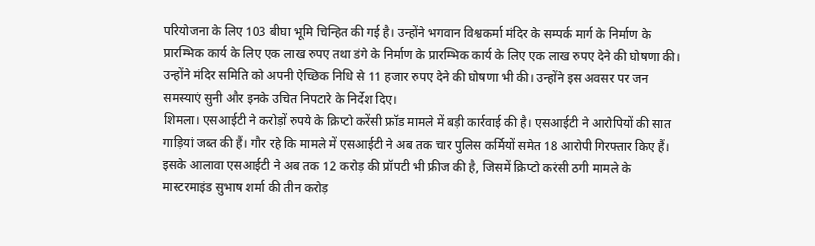परियोजना के लिए 103 बीघा भूमि चिन्हित की गई है। उन्होंने भगवान विश्वकर्मा मंदिर के सम्पर्क मार्ग के निर्माण के प्रारम्भिक कार्य के लिए एक लाख रुपए तथा डंगे के निर्माण के प्रारम्भिक कार्य के लिए एक लाख रुपए देने की घोषणा की। उन्होंने मंदिर समिति को अपनी ऐच्छिक निधि से 11 हजार रुपए देने की घोषणा भी की। उन्होंने इस अवसर पर जन समस्याएं सुनी और इनके उचित निपटारे के निर्देश दिए।
शिमला। एसआईटी ने करोड़ों रुपये के क्रिप्टो करेंसी फ्रॉड मामले में बड़ी कार्रवाई की है। एसआईटी ने आरोपियों की सात गाड़ियां जब्त की हैं। गौर रहे कि मामले में एसआईटी ने अब तक चार पुलिस कर्मियों समेत 18 आरोपी गिरफ्तार किए हैं। इसके आलावा एसआईटी ने अब तक 12 करोड़ की प्रॉपटी भी फ्रीज की है, जिसमें क्रिप्टो करंसी ठगी मामले के मास्टरमाइंड सुभाष शर्मा की तीन करोड़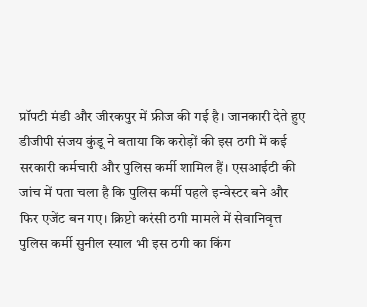प्रॉपटी मंडी और जीरकपुर में फ्रीज की गई है। जानकारी देते हुए डीजीपी संजय कुंडू ने बताया कि करोड़ों की इस ठगी में कई सरकारी कर्मचारी और पुलिस कर्मी शामिल हैं। एसआईटी की जांच में पता चला है कि पुलिस कर्मी पहले इन्वेस्टर बने और फिर एजेंट बन गए। क्रिप्टो करंसी ठगी मामले में सेवानिवृत्त पुलिस कर्मी सुनील स्याल भी इस ठगी का किंग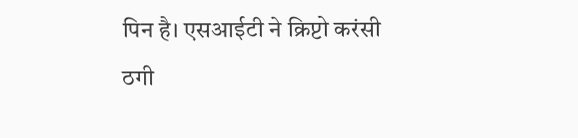पिन है। एसआईटी ने क्रिप्टो करंसी ठगी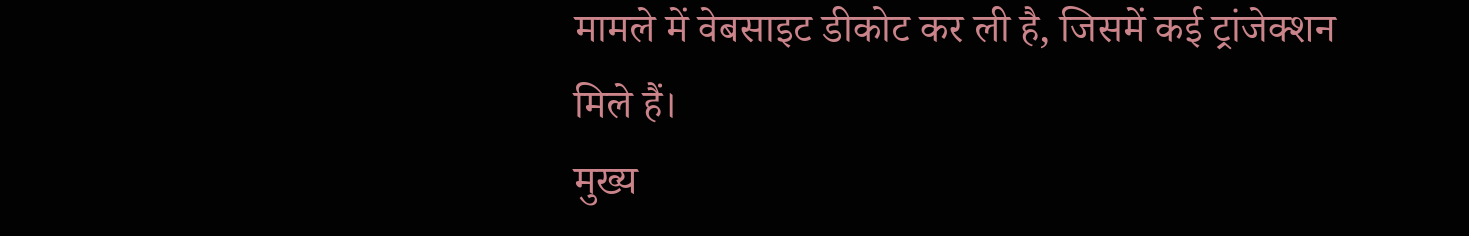मामले में वेबसाइट डीकोट कर ली है, जिसमें कई ट्रांजेक्शन मिले हैं।
मुख्य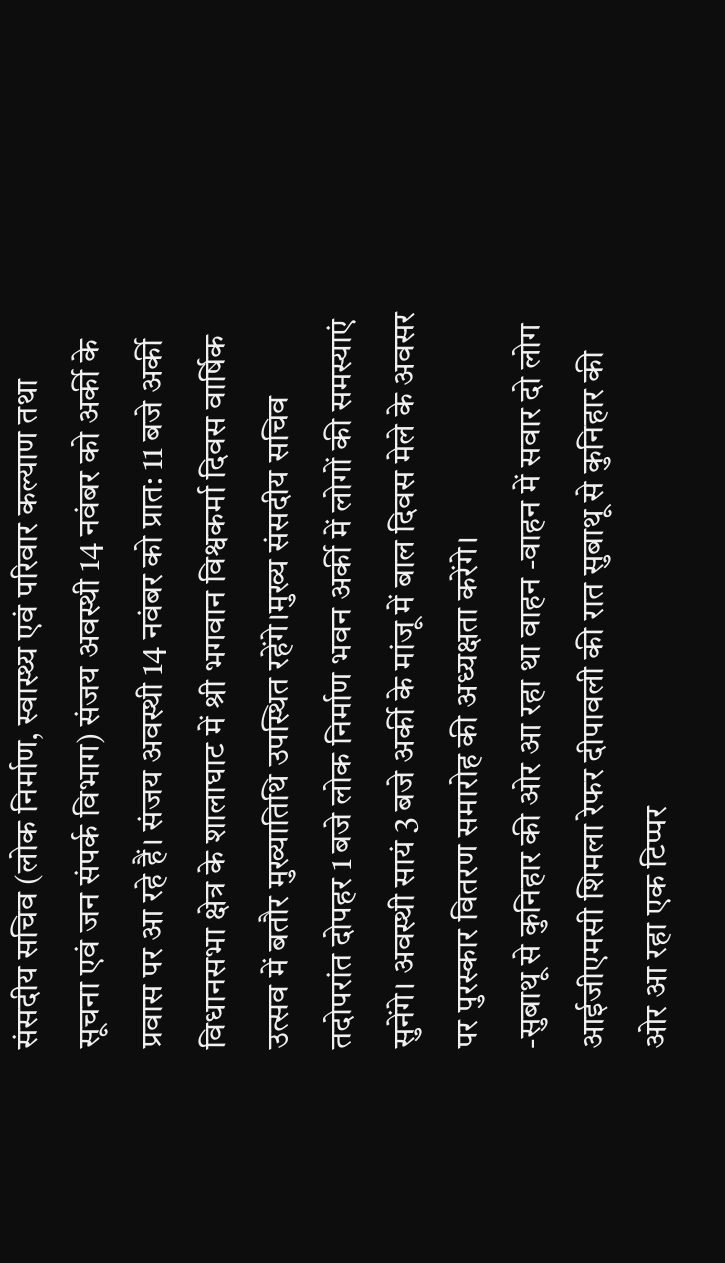संसदीय सचिव (लोक निर्माण, स्वास्थ्य एवं परिवार कल्याण तथा सूचना एवं जन संपर्क विभाग) संजय अवस्थी 14 नवंबर को अर्की के प्रवास पर आ रहे हैं। संजय अवस्थी 14 नवंबर को प्रात: 11 बजे अर्की विधानसभा क्षेत्र के शालाघाट में श्री भगवान विश्वकर्मा दिवस वार्षिक उत्सव में बतौर मुख्यातिथि उपस्थित रहेंगे।मुख्य संसदीय सचिव तदोपरांत दोपहर 1 बजे लोक निर्माण भवन अर्की में लोगों की समस्याएं सुनेंगे। अवस्थी सायं 3 बजे अर्की के मांजू में बाल दिवस मेले के अवसर पर पुरस्कार वितरण समारोह की अध्यक्षता करेंगे।
-सुबाथू से कुनिहार की ओर आ रहा था वाहन -वाहन में सवार दो लोग आईजीएमसी शिमला रेफर दीपावली की रात सुबाथू से कुनिहार की ओर आ रहा एक टिप्पर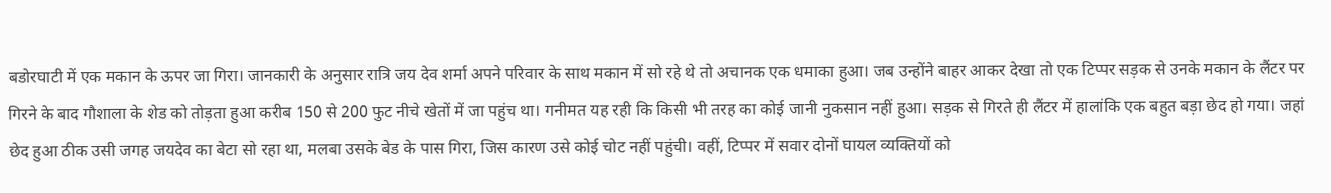बडोरघाटी में एक मकान के ऊपर जा गिरा। जानकारी के अनुसार रात्रि जय देव शर्मा अपने परिवार के साथ मकान में सो रहे थे तो अचानक एक धमाका हुआ। जब उन्होंने बाहर आकर देखा तो एक टिप्पर सड़क से उनके मकान के लैंटर पर गिरने के बाद गौशाला के शेड को तोड़ता हुआ करीब 150 से 200 फुट नीचे खेतों में जा पहुंच था। गनीमत यह रही कि किसी भी तरह का कोई जानी नुकसान नहीं हुआ। सड़क से गिरते ही लैंटर में हालांकि एक बहुत बड़ा छेद हो गया। जहां छेद हुआ ठीक उसी जगह जयदेव का बेटा सो रहा था, मलबा उसके बेड के पास गिरा, जिस कारण उसे कोई चोट नहीं पहुंची। वहीं, टिप्पर में सवार दोनों घायल व्यक्तियों को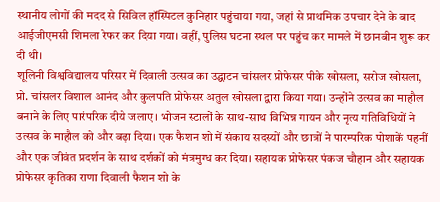स्थानीय लोगों की मदद से सिविल हॉस्पिटल कुनिहार पहुंचाया गया, जहां से प्राथमिक उपचार देने के बाद आईजीएमसी शिमला रेफर कर दिया गया। वहीं, पुलिस घटना स्थल पर पहुंच कर मामले में छानबीन शुरू कर दी थी।
शूलिनी विश्वविद्यालय परिसर में दिवाली उत्सव का उद्घाटन चांसलर प्रोफेसर पीके खोसला, सरोज खोसला, प्रो. चांसलर विशाल आनंद और कुलपति प्रोफेसर अतुल खोसला द्वारा किया गया। उन्होंने उत्सव का माहौल बनाने के लिए पारंपरिक दीये जलाए। भोजन स्टालों के साथ-साथ विभिन्न गायन और नृत्य गतिविधियों ने उत्सव के माहौल को और बढ़ा दिया। एक फैशन शो में संकाय सदस्यों और छात्रों ने पारम्परिक पोशाकें पहनीं और एक जीवंत प्रदर्शन के साथ दर्शकों को मंत्रमुग्ध कर दिया। सहायक प्रोफेसर पंकज चौहान और सहायक प्रोफेसर कृतिका राणा दिवाली फैशन शो के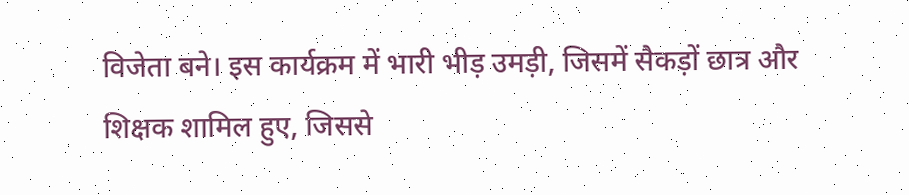विजेता बने। इस कार्यक्रम में भारी भीड़ उमड़ी, जिसमें सैकड़ों छात्र और शिक्षक शामिल हुए, जिससे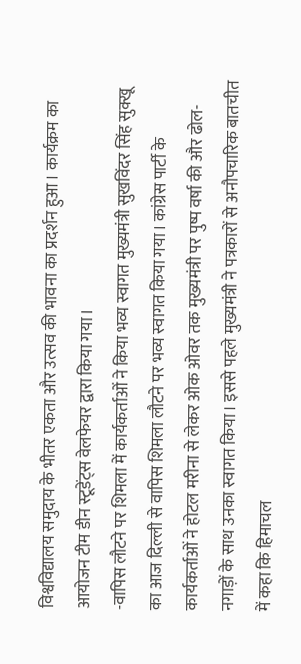विश्वविद्यालय समुदाय के भीतर एकता और उत्सव की भावना का प्रदर्शन हुआ। कार्यक्रम का आयोजन टीम डीन स्टूडेंट्स वेलफेयर द्वारा किया गया।
-वापिस लौटने पर शिमला में कार्यकर्ताओं ने किया भव्य स्वागत मुख्यमंत्री सुखविंदर सिंह सुक्खू का आज दिल्ली से वापिस शिमला लौटने पर भव्य स्वागत किया गया। कांग्रेस पार्टी के कार्यकर्ताओं ने होटल मरीना से लेकर ओक ओवर तक मुख्यमंत्री पर पुष्प वर्षा की और ढोल-नगाड़ों के साथ उनका स्वागत किया। इससे पहले मुख्यमंत्री ने पत्रकारों से अनौपचारिक बातचीत में कहा कि हिमाचल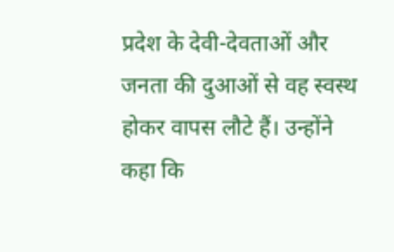प्रदेश के देवी-देवताओं और जनता की दुआओं से वह स्वस्थ होकर वापस लौटे हैं। उन्होंने कहा कि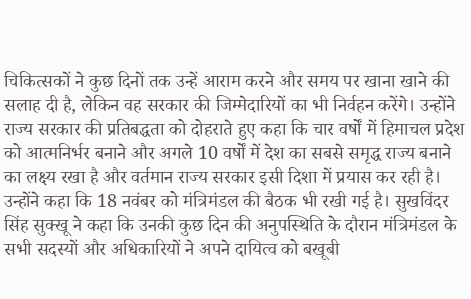चिकित्सकों ने कुछ दिनों तक उन्हें आराम करने और समय पर खाना खाने की सलाह दी है, लेकिन वह सरकार की जिम्मेदारियों का भी निर्वहन करेंगे। उन्होंने राज्य सरकार की प्रतिबद्धता को दोहराते हुए कहा कि चार वर्षों में हिमाचल प्रदेश को आत्मनिर्भर बनाने और अगले 10 वर्षों में देश का सबसे समृद्ध राज्य बनाने का लक्ष्य रखा है और वर्तमान राज्य सरकार इसी दिशा में प्रयास कर रही है। उन्होंने कहा कि 18 नवंबर को मंत्रिमंडल की बैठक भी रखी गई है। सुखविंदर सिंह सुक्खू ने कहा कि उनकी कुछ दिन की अनुपस्थिति के दौरान मंत्रिमंडल के सभी सदस्यों और अधिकारियों ने अपने दायित्व को बखूबी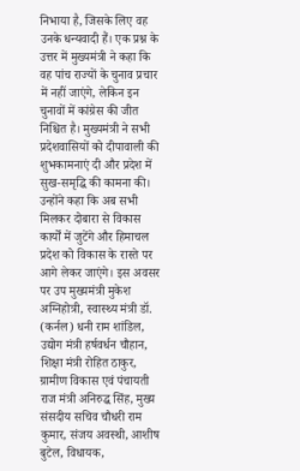निभाया है, जिसके लिए वह उनके धन्यवादी हैं। एक प्रश्न के उत्तर में मुख्यमंत्री ने कहा कि वह पांच राज्यों के चुनाव प्रचार में नहीं जाएंगे, लेकिन इन चुनावों में कांग्रेस की जीत निश्चित है। मुख्यमंत्री ने सभी प्रदेशवासियों को दीपावाली की शुभकामनाएं दी और प्रदेश में सुख-समृद्धि की कामना की। उन्होंने कहा कि अब सभी मिलकर दोबारा से विकास कार्यों में जुटेंगे और हिमाचल प्रदेश को विकास के रास्ते पर आगे लेकर जाएंगे। इस अवसर पर उप मुख्यमंत्री मुकेश अग्निहोत्री, स्वास्थ्य मंत्री डॉ. (कर्नल) धनी राम शांडिल, उद्योग मंत्री हर्षवर्धन चौहान, शिक्षा मंत्री रोहित ठाकुर, ग्रामीण विकास एवं पंचायती राज मंत्री अनिरुद्ध सिंह, मुख्य संसदीय सचिव चौधरी राम कुमार, संजय अवस्थी, आशीष बुटेल, विधायक,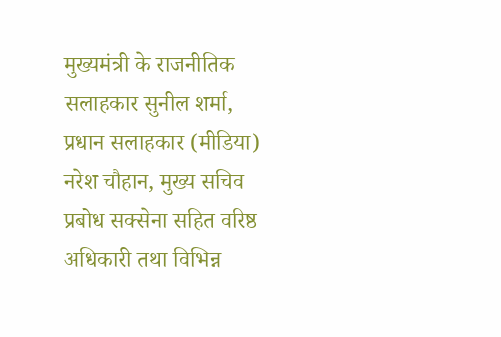मुख्यमंत्री के राजनीतिक सलाहकार सुनील शर्मा, प्रधान सलाहकार (मीडिया) नरेश चौहान, मुख्य सचिव प्रबोध सक्सेना सहित वरिष्ठ अधिकारी तथा विभिन्न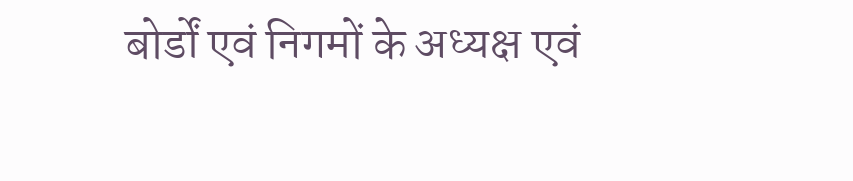बोर्डों एवं निगमों के अध्यक्ष एवं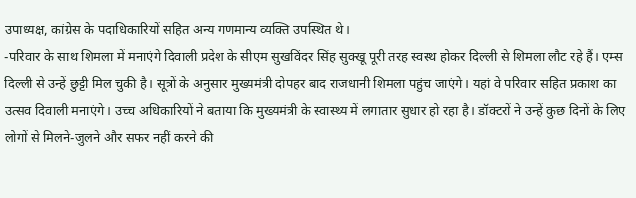उपाध्यक्ष, कांग्रेस के पदाधिकारियों सहित अन्य गणमान्य व्यक्ति उपस्थित थे।
-परिवार के साथ शिमला में मनाएंगे दिवाली प्रदेश के सीएम सुखविंदर सिंह सुक्खू पूरी तरह स्वस्थ होकर दिल्ली से शिमला लौट रहे हैं। एम्स दिल्ली से उन्हें छुट्टी मिल चुकी है। सूत्रों के अनुसार मुख्यमंत्री दोपहर बाद राजधानी शिमला पहुंच जाएंगे। यहां वे परिवार सहित प्रकाश का उत्सव दिवाली मनाएंगे। उच्च अधिकारियों ने बताया कि मुख्यमंत्री के स्वास्थ्य में लगातार सुधार हो रहा है। डॉक्टरों ने उन्हें कुछ दिनों के लिए लोगों से मिलने-जुलने और सफर नहीं करने की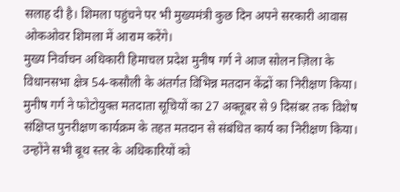सलाह दी है। शिमला पहुंचने पर भी मुख्यमंत्री कुछ दिन अपने सरकारी आवास ओकओवर शिमला में आराम करेंगे।
मुख्य निर्वाचन अधिकारी हिमाचल प्रदेश मुनीष गर्ग ने आज सोलन ज़िला के विधानसभा क्षेत्र 54-कसौली के अंतर्गत विभिन्न मतदान केंद्रों का निरीक्षण किया। मुनीष गर्ग ने फोटोयुक्त मतदाता सूचियों का 27 अक्तूबर से 9 दिसंबर तक विशेष संक्षिप्त पुनरीक्षण कार्यक्रम के तहत मतदान से संबंधित कार्य का निरीक्षण किया। उन्होंने सभी बूथ स्तर के अधिकारियों को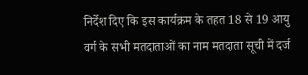निर्देश दिए कि इस कार्यक्रम के तहत 18 से 19 आयु वर्ग के सभी मतदाताओं का नाम मतदाता सूची में दर्ज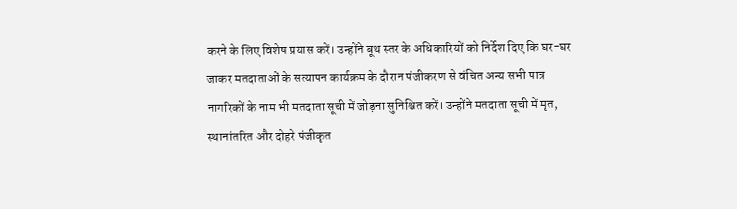करने के लिए विशेष प्रयास करें। उन्होंने बूथ स्तर के अधिकारियों को निर्देश दिए कि घर-घर जाकर मतदाताओं के सत्यापन कार्यक्रम के दौरान पंजीकरण से वंचित अन्य सभी पात्र नागरिकों के नाम भी मतदाता सूची में जोड़ना सुनिश्चित करें। उन्होंने मतदाता सूची में मृत, स्थानांतरित और दोहरे पंजीकृत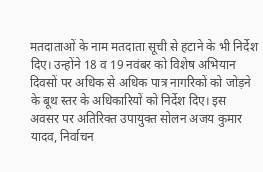मतदाताओं के नाम मतदाता सूची से हटाने के भी निर्देश दिए। उन्होंने 18 व 19 नवंबर को विशेष अभियान दिवसों पर अधिक से अधिक पात्र नागरिकों को जोड़ने के बूथ स्तर के अधिकारियों को निर्देश दिए। इस अवसर पर अतिरिक्त उपायुक्त सोलन अजय कुमार यादव, निर्वाचन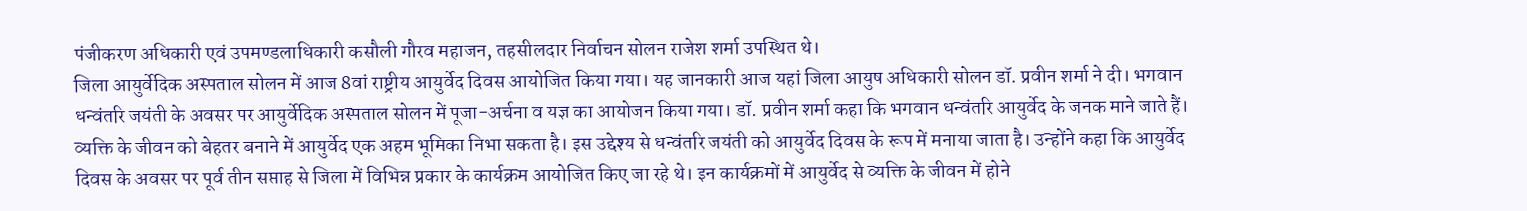पंजीकरण अधिकारी एवं उपमण्डलाधिकारी कसौली गौरव महाजन, तहसीलदार निर्वाचन सोलन राजेश शर्मा उपस्थित थे।
जिला आयुर्वेदिक अस्पताल सोलन में आज 8वां राष्ट्रीय आयुर्वेद दिवस आयोजित किया गया। यह जानकारी आज यहां जिला आयुष अधिकारी सोलन डॉ. प्रवीन शर्मा ने दी। भगवान धन्वंतरि जयंती के अवसर पर आयुर्वेदिक अस्पताल सोलन में पूजा-अर्चना व यज्ञ का आयोजन किया गया। डॉ. प्रवीन शर्मा कहा कि भगवान धन्वंतरि आयुर्वेद के जनक माने जाते हैं। व्यक्ति के जीवन को बेहतर बनाने में आयुर्वेद एक अहम भूमिका निभा सकता है। इस उद्देश्य से धन्वंतरि जयंती को आयुर्वेद दिवस के रूप में मनाया जाता है। उन्होंने कहा कि आयुर्वेद दिवस के अवसर पर पूर्व तीन सप्ताह से जिला में विभिन्न प्रकार के कार्यक्रम आयोजित किए जा रहे थे। इन कार्यक्रमों में आयुर्वेद से व्यक्ति के जीवन में होने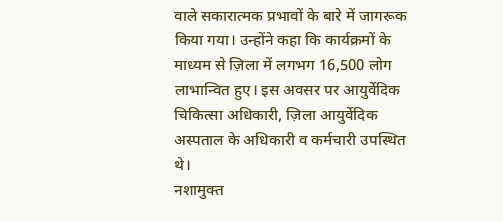वाले सकारात्मक प्रभावों के बारे में जागरूक किया गया। उन्होंने कहा कि कार्यक्रमों के माध्यम से ज़िला में लगभग 16,500 लोग लाभान्वित हुए। इस अवसर पर आयुर्वेदिक चिकित्सा अधिकारी, ज़िला आयुर्वेदिक अस्पताल के अधिकारी व कर्मचारी उपस्थित थे।
नशामुक्त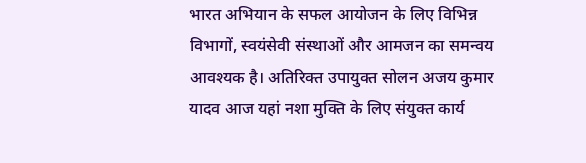भारत अभियान के सफल आयोजन के लिए विभिन्न विभागों, स्वयंसेवी संस्थाओं और आमजन का समन्वय आवश्यक है। अतिरिक्त उपायुक्त सोलन अजय कुमार यादव आज यहां नशा मुक्ति के लिए संयुक्त कार्य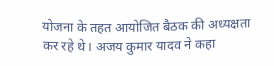योजना के तहत आयोजित बैठक की अध्यक्षता कर रहे थे। अजय कुमार यादव ने कहा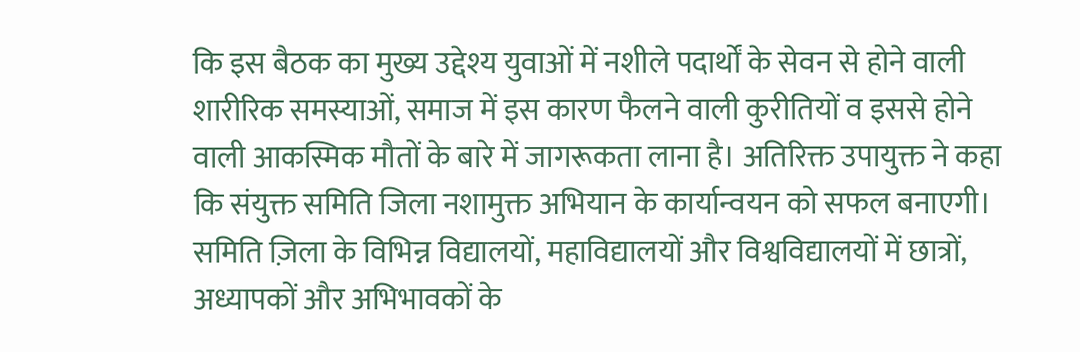कि इस बैठक का मुख्य उद्देश्य युवाओं में नशीले पदार्थों के सेवन से होने वाली शारीरिक समस्याओं, समाज में इस कारण फैलने वाली कुरीतियों व इससे होने वाली आकस्मिक मौतों के बारे में जागरूकता लाना है। अतिरिक्त उपायुक्त ने कहा कि संयुक्त समिति जिला नशामुक्त अभियान के कार्यान्वयन को सफल बनाएगी। समिति ज़िला के विभिन्न विद्यालयों, महाविद्यालयों और विश्वविद्यालयों में छात्रों, अध्यापकों और अभिभावकों के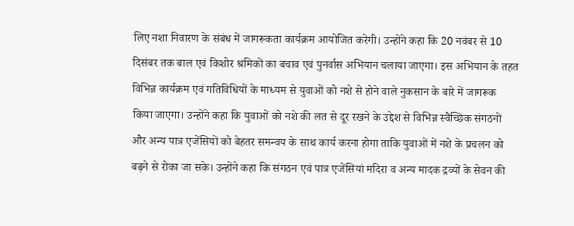लिए नशा निवारण के संबंध में जागरूकता कार्यक्रम आयोजित करेगी। उन्होंने कहा कि 20 नवंबर से 10 दिसंबर तक बाल एवं किशोर श्रमिकों का बचाव एवं पुनर्वास अभियान चलाया जाएगा। इस अभियान के तहत विभिन्न कार्यक्रम एवं गतिविधियों के माध्यम से युवाओं को नशे से होने वाले नुकसान के बारे में जागरूक किया जाएगा। उन्होंने कहा कि युवाओं को नशे की लत से दूर रखने के उद्देश से विभिन्न स्वैच्छिक संगठनों और अन्य पात्र एजेंसियों को बेहतर समन्वय के साथ कार्य करना होगा ताकि युवाओं में नशे के प्रचलन को बढ़ने से रोका जा सके। उन्होंने कहा कि संगठन एवं पात्र एजेंसियां मदिरा व अन्य मादक द्रव्यों के सेवन की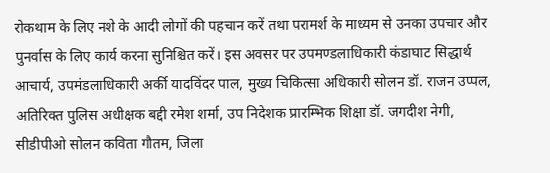रोकथाम के लिए नशे के आदी लोगों की पहचान करें तथा परामर्श के माध्यम से उनका उपचार और पुनर्वास के लिए कार्य करना सुनिश्चित करें। इस अवसर पर उपमण्डलाधिकारी कंडाघाट सिद्धार्थ आचार्य, उपमंडलाधिकारी अर्की यादविंदर पाल, मुख्य चिकित्सा अधिकारी सोलन डॉ. राजन उप्पल, अतिरिक्त पुलिस अधीक्षक बद्दी रमेश शर्मा, उप निदेशक प्रारम्भिक शिक्षा डॉ. जगदीश नेगी, सीडीपीओ सोलन कविता गौतम, जिला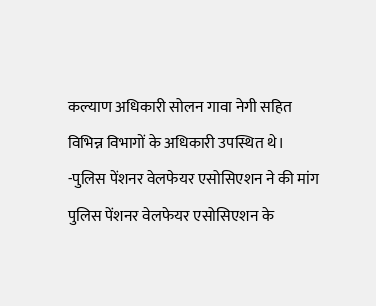कल्याण अधिकारी सोलन गावा नेगी सहित विभिन्न विभागों के अधिकारी उपस्थित थे।
-पुलिस पेंशनर वेलफेयर एसोसिएशन ने की मांग पुलिस पेंशनर वेलफेयर एसोसिएशन के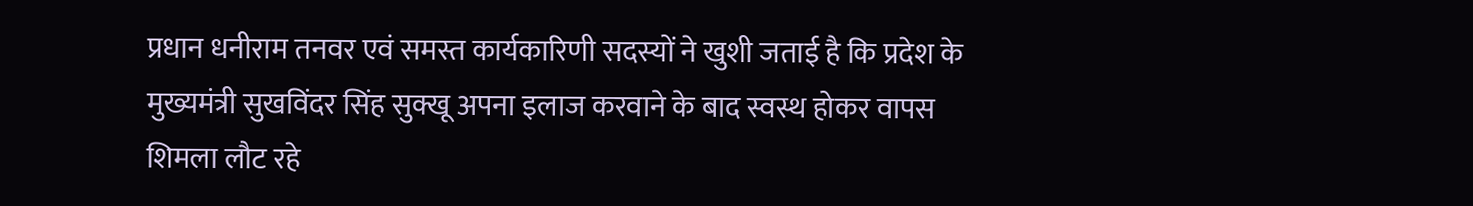प्रधान धनीराम तनवर एवं समस्त कार्यकारिणी सदस्यों ने खुशी जताई है कि प्रदेश के मुख्यमंत्री सुखविंदर सिंह सुक्खू अपना इलाज करवाने के बाद स्वस्थ होकर वापस शिमला लौट रहे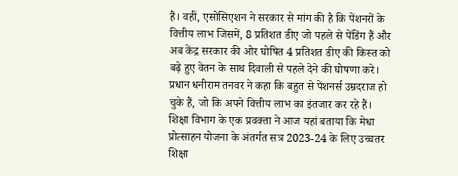हैं। वहीं, एसोसिएशन ने सरकार से मांग की है कि पेंशनरों के वित्तीय लाभ जिसमें, 8 प्रतिशत डीए जो पहले से पेंडिंग हैं और अब केंद्र सरकार की ओर घोषित 4 प्रतिशत डीए की किस्त को बढ़े हुए वेतन के साथ दिवाली से पहले देने की घोषणा करे। प्रधान धनीराम तनवर ने कहा कि बहुत से पेंशनर्स उम्रदराज हो चुके हैं, जो कि अपने वित्तीय लाभ का इंतजार कर रहे हैं।
शिक्षा विभाग के एक प्रवक्ता ने आज यहां बताया कि मेधा प्रोत्साहन योजना के अंतर्गत सत्र 2023-24 के लिए उच्चतर शिक्षा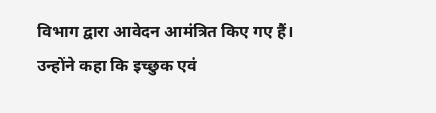विभाग द्वारा आवेदन आमंत्रित किए गए हैं। उन्होंने कहा कि इच्छुक एवं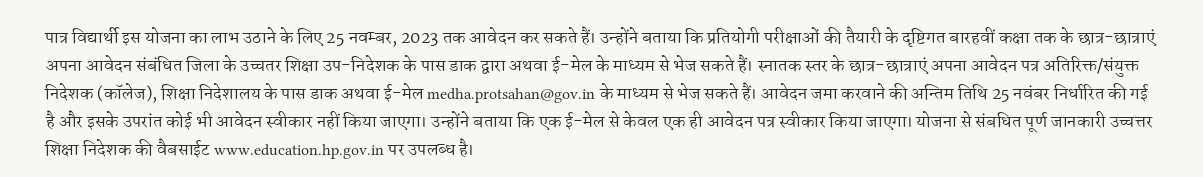पात्र विद्यार्थी इस योजना का लाभ उठाने के लिए 25 नवम्बर, 2023 तक आवेदन कर सकते हैं। उन्होंने बताया कि प्रतियोगी परीक्षाओं की तैयारी के दृष्टिगत बारहवीं कक्षा तक के छात्र-छात्राएं अपना आवेदन संबंधित जिला के उच्चतर शिक्षा उप-निदेशक के पास डाक द्वारा अथवा ई-मेल के माध्यम से भेज सकते हैं। स्नातक स्तर के छात्र-छात्राएं अपना आवेदन पत्र अतिरिक्त/संयुक्त निदेशक (कॉलेज), शिक्षा निदेशालय के पास डाक अथवा ई-मेल medha.protsahan@gov.in के माध्यम से भेज सकते हैं। आवेदन जमा करवाने की अन्तिम तिथि 25 नवंबर निर्धारित की गई है और इसके उपरांत कोई भी आवेदन स्वीकार नहीं किया जाएगा। उन्होंने बताया कि एक ई-मेल से केवल एक ही आवेदन पत्र स्वीकार किया जाएगा। योजना से संबधित पूर्ण जानकारी उच्चत्तर शिक्षा निदेशक की वैबसाईट www.education.hp.gov.in पर उपलब्ध है।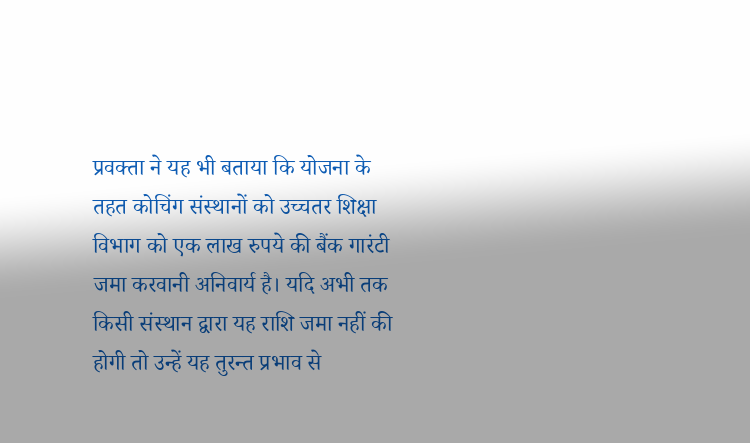प्रवक्ता ने यह भी बताया कि योजना के तहत कोचिंग संस्थानों को उच्चतर शिक्षा विभाग को एक लाख रुपये की बैंक गारंटी जमा करवानी अनिवार्य है। यदि अभी तक किसी संस्थान द्वारा यह राशि जमा नहीं की होगी तो उन्हें यह तुरन्त प्रभाव से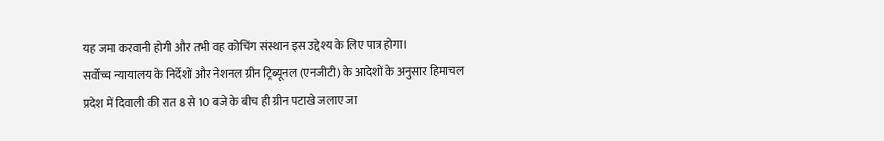यह जमा करवानी होगी और तभी वह कोचिंग संस्थान इस उद्देश्य के लिए पात्र होगा।
सर्वोच्च न्यायालय के निर्देशों और नेशनल ग्रीन ट्रिब्यूनल (एनजीटी) के आदेशों के अनुसार हिमाचल प्रदेश में दिवाली की रात 8 से 10 बजे के बीच ही ग्रीन पटाखे जलाए जा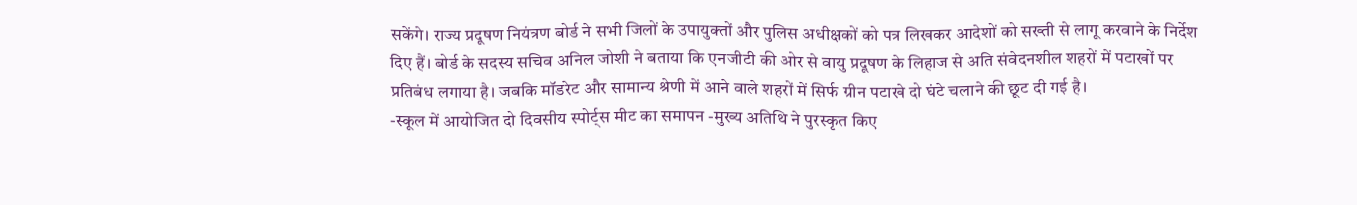सकेंगे। राज्य प्रदूषण नियंत्रण बोर्ड ने सभी जिलों के उपायुक्तों और पुलिस अधीक्षकों को पत्र लिखकर आदेशों को सख्ती से लागू करवाने के निर्देश दिए हैं। बोर्ड के सदस्य सचिव अनिल जोशी ने बताया कि एनजीटी की ओर से वायु प्रदूषण के लिहाज से अति संवेदनशील शहरों में पटाखों पर प्रतिबंध लगाया है। जबकि मॉडरेट और सामान्य श्रेणी में आने वाले शहरों में सिर्फ ग्रीन पटाखे दो घंटे चलाने की छूट दी गई है।
-स्कूल में आयोजित दो दिवसीय स्पोर्ट्स मीट का समापन -मुख्य अतिथि ने पुरस्कृत किए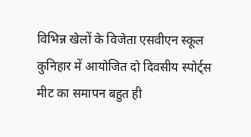विभिन्न खेलों के विजेता एसवीएन स्कूल कुनिहार में आयोजित दो दिवसीय स्पोर्ट्स मीट का समापन बहुत ही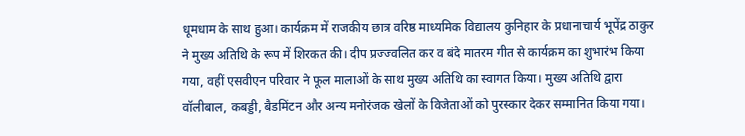धूमधाम के साथ हुआ। कार्यक्रम में राजकीय छात्र वरिष्ठ माध्यमिक विद्यालय कुनिहार के प्रधानाचार्य भूपेंद्र ठाकुर ने मुख्य अतिथि के रूप में शिरकत की। दीप प्रज्ज्वलित कर व बंदे मातरम गीत से कार्यक्रम का शुभारंभ किया गया, वहीं एसवीएन परिवार ने फूल मालाओं के साथ मुख्य अतिथि का स्वागत किया। मुख्य अतिथि द्वारा वॉलीबाल, कबड्डी, बैडमिंटन और अन्य मनोरंजक खेलों के विजेताओं को पुरस्कार देकर सम्मानित किया गया।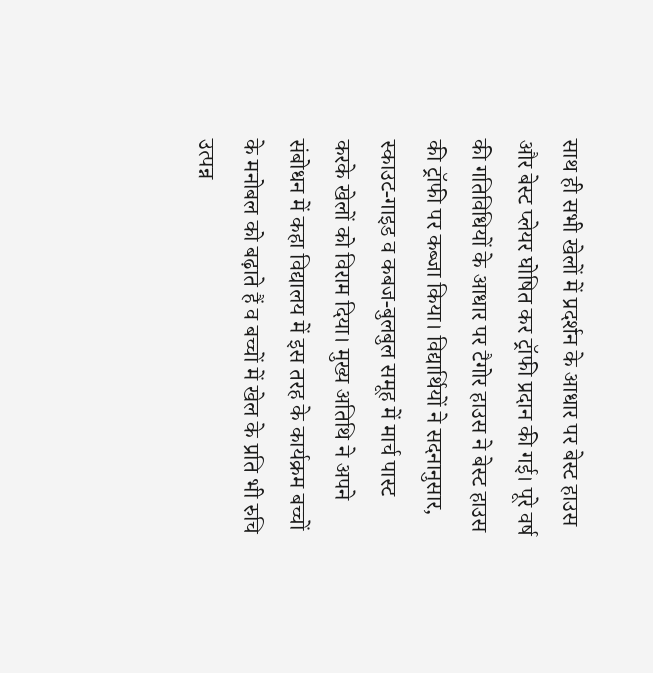साथ ही सभी खेलों में प्रदर्शन के आधार पर बेस्ट हाउस और बेस्ट प्लेयर घोषित कर ट्रॉफी प्रदान की गई। पूरे वर्ष की गतिविधियों के आधार पर टैगोर हाउस ने बेस्ट हाउस की ट्रॉफी पर कब्जा किया। विद्यार्थियों ने सदनानुसार, स्काउट-गाइड व कबज-बुलबुल समूह में मार्च पास्ट करके खेलों को विराम दिया। मुख्य अतिथि ने अपने संबोधन में कहा विद्यालय में इस तरह के कार्यक्रम बच्चों के मनोबल को बढ़ाते हैं व बच्चों में खेल के प्रति भी रुचि उत्पन्न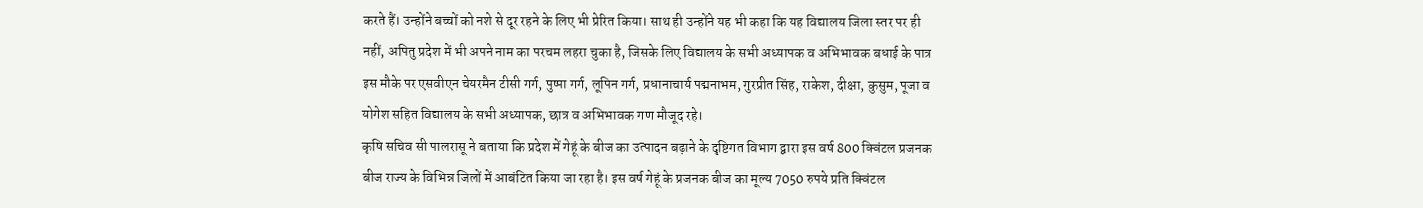करते हैं। उन्होंने बच्चों को नशे से दूर रहने के लिए भी प्रेरित किया। साथ ही उन्होंने यह भी कहा कि यह विद्यालय जिला स्तर पर ही नहीं, अपितु प्रदेश में भी अपने नाम का परचम लहरा चुका है, जिसके लिए विद्यालय के सभी अध्यापक व अभिभावक बधाई के पात्र इस मौके पर एसवीएन चेयरमैन टीसी गर्ग, पुष्पा गर्ग, लूपिन गर्ग, प्रधानाचार्य पद्मनाभम, गुरप्रीत सिंह, राकेश, दीक्षा, कुसुम, पूजा व योगेश सहित विद्यालय के सभी अध्यापक, छात्र व अभिभावक गण मौजूद रहे।
कृषि सचिव सी पालरासू ने बताया कि प्रदेश में गेहूं के बीज का उत्पादन बढ़ाने के दृष्टिगत विभाग द्वारा इस वर्ष 800 क्विंटल प्रजनक बीज राज्य के विभिन्न जिलों में आबंटित किया जा रहा है। इस वर्ष गेहूं के प्रजनक बीज का मूल्य 7050 रुपये प्रति क्विंटल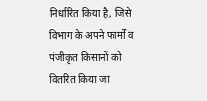निर्धारित किया है, जिसे विभाग के अपने फार्मों व पंजीकृत किसानों को वितरित किया जा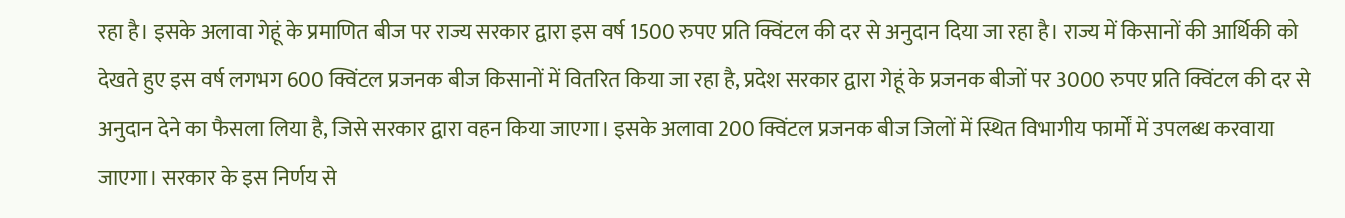रहा है। इसके अलावा गेहूं के प्रमाणित बीज पर राज्य सरकार द्वारा इस वर्ष 1500 रुपए प्रति क्विंटल की दर से अनुदान दिया जा रहा है। राज्य में किसानों की आर्थिकी को देखते हुए इस वर्ष लगभग 600 क्विंटल प्रजनक बीज किसानों में वितरित किया जा रहा है, प्रदेश सरकार द्वारा गेहूं के प्रजनक बीजों पर 3000 रुपए प्रति क्विंटल की दर से अनुदान देने का फैसला लिया है, जिसे सरकार द्वारा वहन किया जाएगा। इसके अलावा 200 क्विंटल प्रजनक बीज जिलों में स्थित विभागीय फार्मों में उपलब्ध करवाया जाएगा। सरकार के इस निर्णय से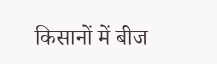किसानों में बीज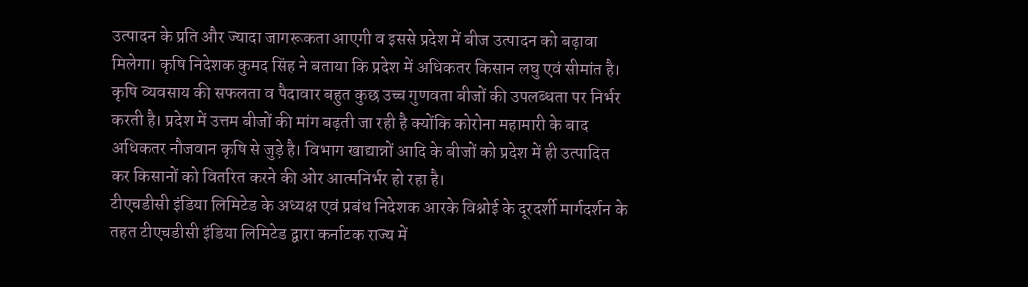उत्पादन के प्रति और ज्यादा जागरूकता आएगी व इससे प्रदेश में बीज उत्पादन को बढ़ावा मिलेगा। कृषि निदेशक कुमद सिंह ने बताया कि प्रदेश में अधिकतर किसान लघु एवं सीमांत है। कृषि व्यवसाय की सफलता व पैदावार बहुत कुछ उच्च गुणवता बीजों की उपलब्धता पर निर्भर करती है। प्रदेश में उत्तम बीजों की मांग बढ़ती जा रही है क्योंकि कोरोना महामारी के बाद अधिकतर नौजवान कृषि से जुड़े है। विभाग खाद्यान्नों आदि के बीजों को प्रदेश में ही उत्पादित कर किसानों को वितरित करने की ओर आत्मनिर्भर हो रहा है।
टीएचडीसी इंडिया लिमिटेड के अध्यक्ष एवं प्रबंध निदेशक आरके विश्नोई के दूरदर्शी मार्गदर्शन के तहत टीएचडीसी इंडिया लिमिटेड द्वारा कर्नाटक राज्य में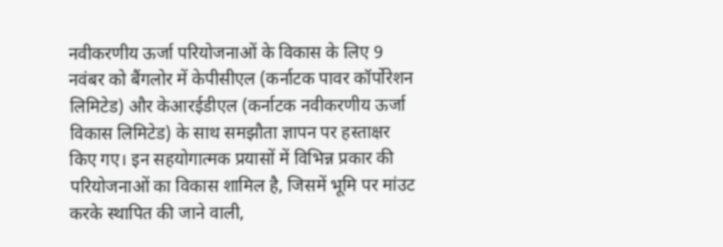नवीकरणीय ऊर्जा परियोजनाओं के विकास के लिए 9 नवंबर को बैंगलोर में केपीसीएल (कर्नाटक पावर कॉर्पोरेशन लिमिटेड) और केआरईडीएल (कर्नाटक नवीकरणीय ऊर्जा विकास लिमिटेड) के साथ समझौता ज्ञापन पर हस्ताक्षर किए गए। इन सहयोगात्मक प्रयासों में विभिन्न प्रकार की परियोजनाओं का विकास शामिल है, जिसमें भूमि पर मांउट करके स्थापित की जाने वाली,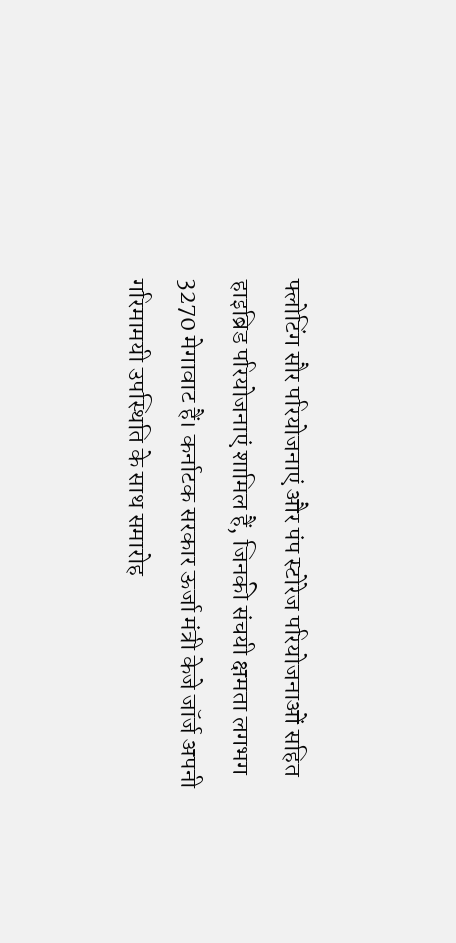फ्लोटिंग सौर परियोजनाएं और पंप स्टोरेज परियोजनाओं सहित हाइब्रिड परियोजनाएं शामिल हैं, जिनकी संचयी क्षमता लगभग 3270 मेगावाट हैं। कर्नाटक सरकार ऊर्जा मंत्री केजे जॉर्ज अपनी गरिमामयी उपस्थिति के साथ समारोह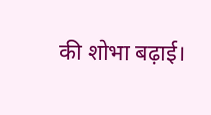की शोभा बढ़ाई।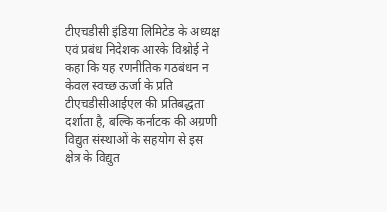टीएचडीसी इंडिया लिमिटेड के अध्यक्ष एवं प्रबंध निदेशक आरके विश्नोई ने कहा कि यह रणनीतिक गठबंधन न केवल स्वच्छ ऊर्जा के प्रति टीएचडीसीआईएल की प्रतिबद्धता दर्शाता है, बल्कि कर्नाटक की अग्रणी विद्युत संस्थाओं के सहयोग से इस क्षेत्र के विद्युत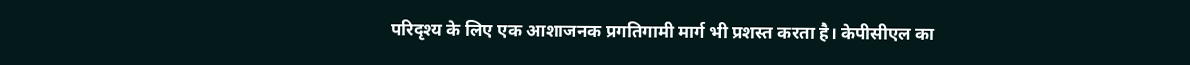परिदृश्य के लिए एक आशाजनक प्रगतिगामी मार्ग भी प्रशस्त करता है। केपीसीएल का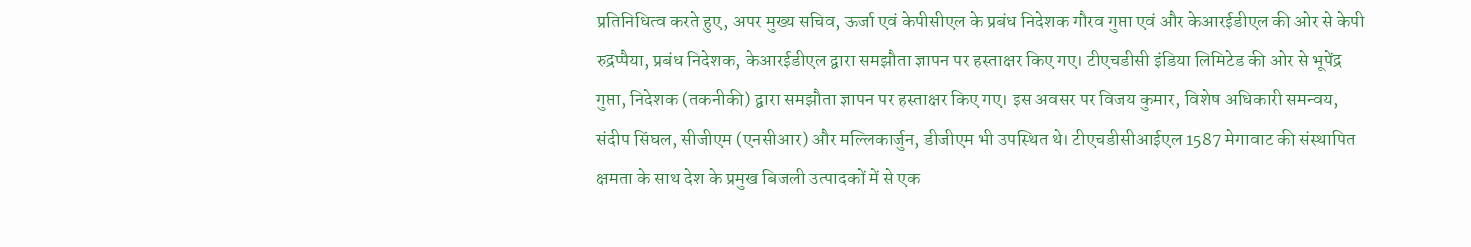प्रतिनिधित्व करते हुए, अपर मुख्य सचिव, ऊर्जा एवं केपीसीएल के प्रबंध निदेशक गौरव गुप्ता एवं और केआरईडीएल की ओर से केपी रुद्रप्पैया, प्रबंध निदेशक, केआरईडीएल द्वारा समझौता ज्ञापन पर हस्ताक्षर किए गए। टीएचडीसी इंडिया लिमिटेड की ओर से भूपेंद्र गुप्ता, निदेशक (तकनीकी) द्वारा समझौता ज्ञापन पर हस्ताक्षर किए गए। इस अवसर पर विजय कुमार, विशेष अधिकारी समन्वय, संदीप सिंघल, सीजीएम (एनसीआर) और मल्लिकार्जुन, डीजीएम भी उपस्थित थे। टीएचडीसीआईएल 1587 मेगावाट की संस्थापित क्षमता के साथ देश के प्रमुख बिजली उत्पादकों में से एक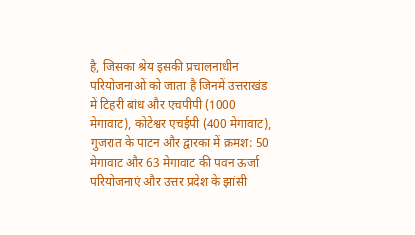है, जिसका श्रेय इसकी प्रचालनाधीन परियोजनाओं को जाता है जिनमें उत्तराखंड में टिहरी बांध और एचपीपी (1000 मेगावाट), कोटेश्वर एचईपी (400 मेगावाट), गुजरात के पाटन और द्वारका में क्रमश: 50 मेगावाट और 63 मेगावाट की पवन ऊर्जा परियोजनाएं और उत्तर प्रदेश के झांसी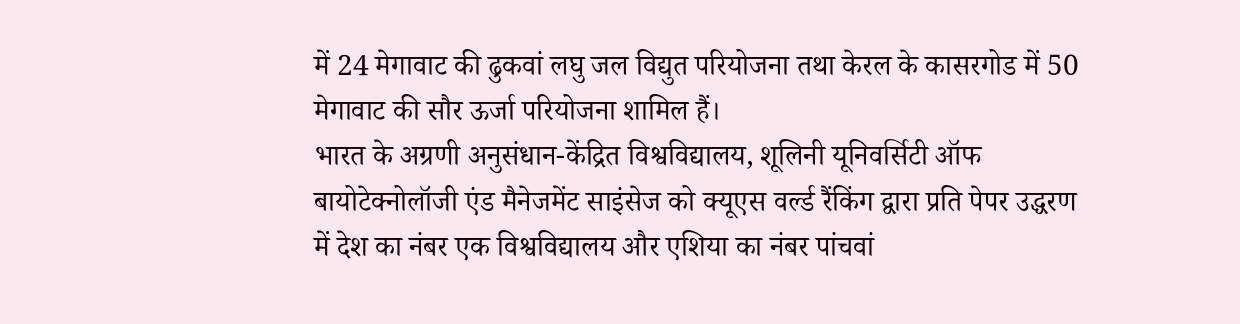में 24 मेगावाट की ढुकवां लघु जल विद्युत परियोजना तथा केरल के कासरगोड में 50 मेगावाट की सौर ऊर्जा परियोजना शामिल हैं।
भारत के अग्रणी अनुसंधान-केंद्रित विश्वविद्यालय, शूलिनी यूनिवर्सिटी ऑफ बायोटेक्नोलॉजी एंड मैनेजमेंट साइंसेज को क्यूएस वर्ल्ड रैंकिंग द्वारा प्रति पेपर उद्धरण में देश का नंबर एक विश्वविद्यालय और एशिया का नंबर पांचवां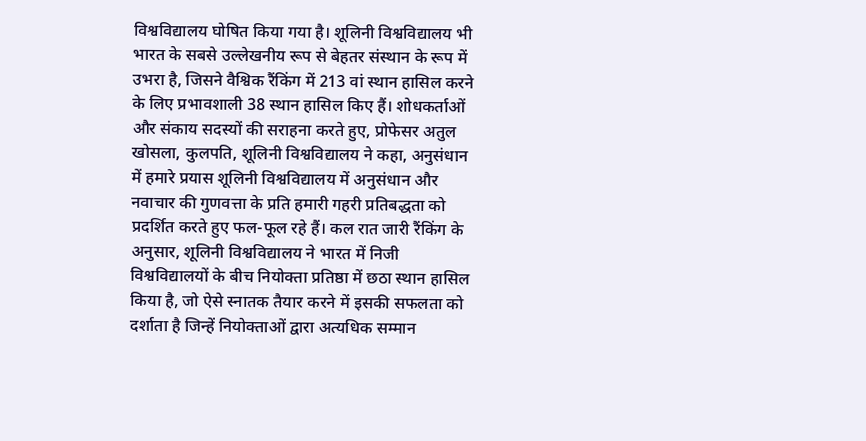विश्वविद्यालय घोषित किया गया है। शूलिनी विश्वविद्यालय भी भारत के सबसे उल्लेखनीय रूप से बेहतर संस्थान के रूप में उभरा है, जिसने वैश्विक रैंकिंग में 213 वां स्थान हासिल करने के लिए प्रभावशाली 38 स्थान हासिल किए हैं। शोधकर्ताओं और संकाय सदस्यों की सराहना करते हुए, प्रोफेसर अतुल खोसला, कुलपति, शूलिनी विश्वविद्यालय ने कहा, अनुसंधान में हमारे प्रयास शूलिनी विश्वविद्यालय में अनुसंधान और नवाचार की गुणवत्ता के प्रति हमारी गहरी प्रतिबद्धता को प्रदर्शित करते हुए फल-फूल रहे हैं। कल रात जारी रैंकिंग के अनुसार, शूलिनी विश्वविद्यालय ने भारत में निजी विश्वविद्यालयों के बीच नियोक्ता प्रतिष्ठा में छठा स्थान हासिल किया है, जो ऐसे स्नातक तैयार करने में इसकी सफलता को दर्शाता है जिन्हें नियोक्ताओं द्वारा अत्यधिक सम्मान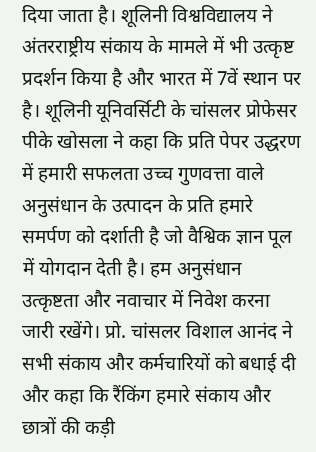दिया जाता है। शूलिनी विश्वविद्यालय ने अंतरराष्ट्रीय संकाय के मामले में भी उत्कृष्ट प्रदर्शन किया है और भारत में 7वें स्थान पर है। शूलिनी यूनिवर्सिटी के चांसलर प्रोफेसर पीके खोसला ने कहा कि प्रति पेपर उद्धरण में हमारी सफलता उच्च गुणवत्ता वाले अनुसंधान के उत्पादन के प्रति हमारे समर्पण को दर्शाती है जो वैश्विक ज्ञान पूल में योगदान देती है। हम अनुसंधान उत्कृष्टता और नवाचार में निवेश करना जारी रखेंगे। प्रो. चांसलर विशाल आनंद ने सभी संकाय और कर्मचारियों को बधाई दी और कहा कि रैंकिंग हमारे संकाय और छात्रों की कड़ी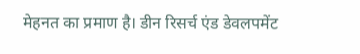मेहनत का प्रमाण है। डीन रिसर्च एंड डेवलपमेंट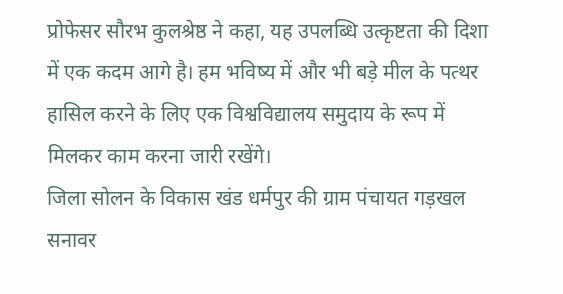प्रोफेसर सौरभ कुलश्रेष्ठ ने कहा, यह उपलब्धि उत्कृष्टता की दिशा में एक कदम आगे है। हम भविष्य में और भी बड़े मील के पत्थर हासिल करने के लिए एक विश्वविद्यालय समुदाय के रूप में मिलकर काम करना जारी रखेंगे।
जिला सोलन के विकास खंड धर्मपुर की ग्राम पंचायत गड़खल सनावर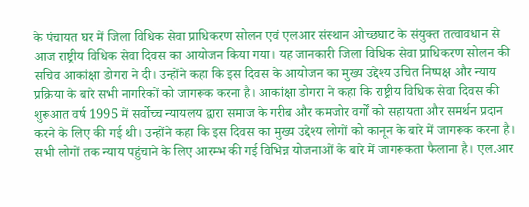के पंचायत घर में जिला विधिक सेवा प्राधिकरण सोलन एवं एलआर संस्थान ओच्छघाट के संयुक्त तत्वावधान से आज राष्ट्रीय विधिक सेवा दिवस का आयोजन किया गया। यह जानकारी जिला विधिक सेवा प्राधिकरण सोलन की सचिव आकांक्षा डोगरा ने दी। उन्होंने कहा कि इस दिवस के आयोजन का मुख्य उद्देश्य उचित निष्पक्ष और न्याय प्रक्रिया के बारे सभी नागरिकों को जागरूक करना है। आकांक्षा डोगरा ने कहा कि राष्ट्रीय विधिक सेवा दिवस की शुरूआत वर्ष 1995 में सर्वोच्च न्यायलय द्वारा समाज के गरीब और कमजोर वर्गों को सहायता और समर्थन प्रदान करने के लिए की गई थी। उन्होंने कहा कि इस दिवस का मुख्य उद्देश्य लोगों को कानून के बारे में जागरूक करना है। सभी लोगों तक न्याय पहुंचाने के लिए आरम्भ की गई विभिन्न योजनाओं के बारे में जागरूकता फैलाना है। एल.आर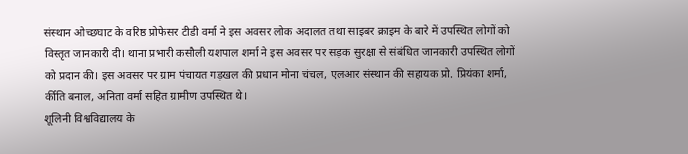संस्थान ओच्छघाट के वरिष्ठ प्रोफेसर टीडी वर्मा ने इस अवसर लोक अदालत तथा साइबर क्राइम के बारे में उपस्थित लोगों को विस्तृत जानकारी दी। थाना प्रभारी कसौली यशपाल शर्मा ने इस अवसर पर सड़क सुरक्षा से संबंधित जानकारी उपस्थित लोगों को प्रदान की। इस अवसर पर ग्राम पंचायत गड़खल की प्रधान मोना चंचल, एलआर संस्थान की सहायक प्रो. प्रियंका शर्मा, र्कीति बनाल, अनिता वर्मा सहित ग्रामीण उपस्थित थे।
शूलिनी विश्वविद्यालय के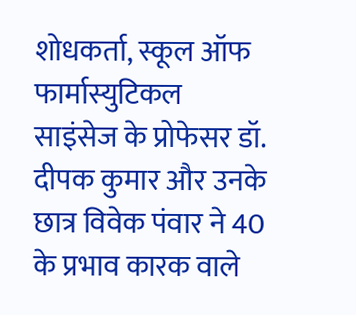शोधकर्ता, स्कूल ऑफ फार्मास्युटिकल साइंसेज के प्रोफेसर डॉ. दीपक कुमार और उनके छात्र विवेक पंवार ने 40 के प्रभाव कारक वाले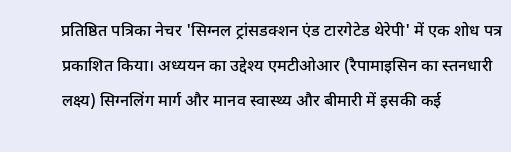प्रतिष्ठित पत्रिका नेचर 'सिग्नल ट्रांसडक्शन एंड टारगेटेड थेरेपी' में एक शोध पत्र प्रकाशित किया। अध्ययन का उद्देश्य एमटीओआर (रैपामाइसिन का स्तनधारी लक्ष्य) सिग्नलिंग मार्ग और मानव स्वास्थ्य और बीमारी में इसकी कई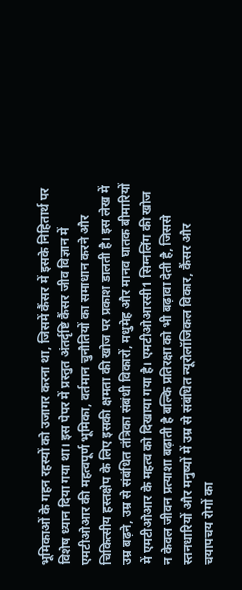भूमिकाओं के गहन रहस्यों को उजागर करना था, जिसमें कैंसर में इसके निहितार्थ पर विशेष ध्यान दिया गया था। इस पेपर में प्रस्तुत अंतर्दृष्टि कैंसर जीव विज्ञान में एमटीओआर की महत्वपूर्ण भूमिका, वर्तमान चुनौतियों का समाधान करने और चिकित्सीय हस्तक्षेप के लिए इसकी क्षमता की खोज पर प्रकाश डालती है। इस लेख में उम्र बढ़ने, उम्र से संबंधित तंत्रिका संबंधी विकारों, मधुमेह और मानव घातक बीमारियों में एमटीओआर के महत्व को दिखाया गया है। एमटीओआरसी1 सिग्नलिंग की खोज न केवल जीवन प्रत्याशा बढ़ाती है बल्कि प्रतिरक्षा को भी बढ़ावा देती है, जिससे स्तनधारियों और मनुष्यों में उम्र से संबंधित न्यूरोलॉजिकल विकार, कैंसर और चयापचय रोगों का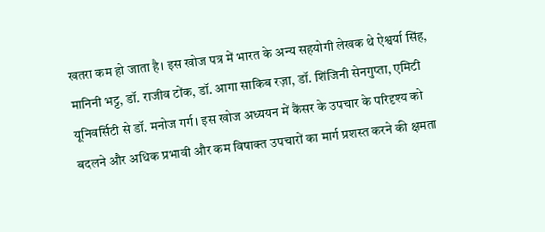खतरा कम हो जाता है। इस खोज पत्र में भारत के अन्य सहयोगी लेखक थे ऐश्वर्या सिंह, मानिनी भट्ट, डॉ. राजीव टोंक, डॉ. आगा साकिब रज़ा, डॉ. शिंजिनी सेनगुप्ता, एमिटी यूनिवर्सिटी से डॉ. मनोज गर्ग। इस खोज अध्ययन में कैंसर के उपचार के परिदृश्य को बदलने और अधिक प्रभावी और कम विषाक्त उपचारों का मार्ग प्रशस्त करने की क्षमता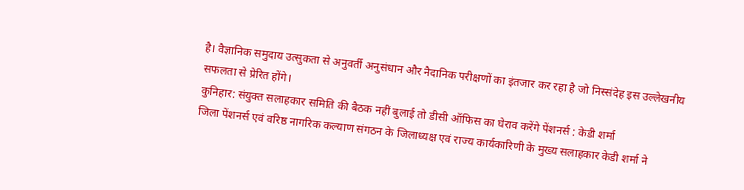है। वैज्ञानिक समुदाय उत्सुकता से अनुवर्ती अनुसंधान और नैदानिक परीक्षणों का इंतजार कर रहा है जो निस्संदेह इस उल्लेखनीय सफलता से प्रेरित होंगे।
कुनिहार: संयुक्त सलाहकार समिति की बैठक नहीं बुलाई तो डीसी ऑफिस का घेराव करेंगे पेंशनर्स : केडी शर्मा
जिला पेंशनर्स एवं वरिष्ठ नागरिक कल्याण संगठन के जिलाध्यक्ष एवं राज्य कार्यकारिणी के मुख्य सलाहकार केडी शर्मा ने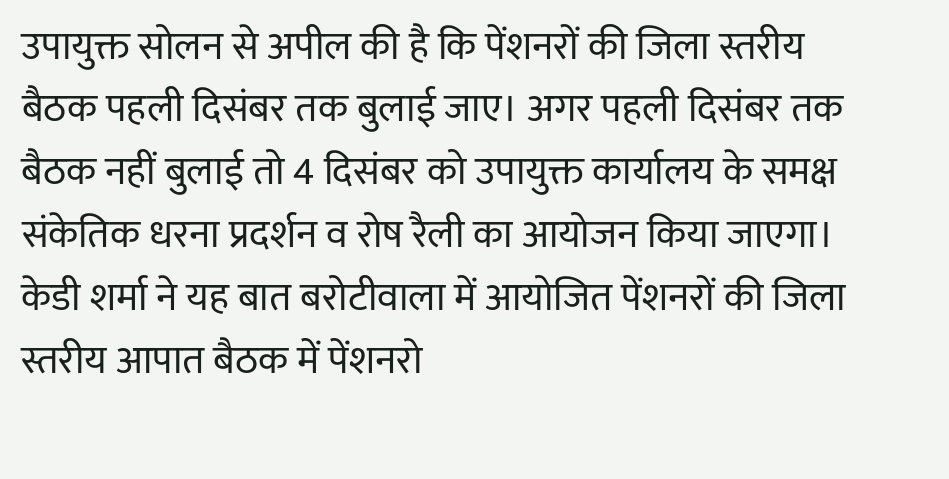उपायुक्त सोलन से अपील की है कि पेंशनरों की जिला स्तरीय बैठक पहली दिसंबर तक बुलाई जाए। अगर पहली दिसंबर तक बैठक नहीं बुलाई तो 4 दिसंबर को उपायुक्त कार्यालय के समक्ष संकेतिक धरना प्रदर्शन व रोष रैली का आयोजन किया जाएगा। केडी शर्मा ने यह बात बरोटीवाला में आयोजित पेंशनरों की जिला स्तरीय आपात बैठक में पेंशनरो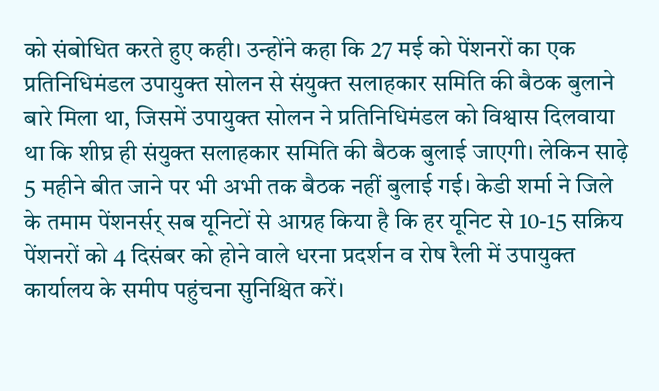को संबोधित करते हुए कही। उन्होंने कहा कि 27 मई को पेंशनरों का एक प्रतिनिधिमंडल उपायुक्त सोलन से संयुक्त सलाहकार समिति की बैठक बुलाने बारे मिला था, जिसमें उपायुक्त सोलन ने प्रतिनिधिमंडल को विश्वास दिलवाया था कि शीघ्र ही संयुक्त सलाहकार समिति की बैठक बुलाई जाएगी। लेकिन साढ़े 5 महीने बीत जाने पर भी अभी तक बैठक नहीं बुलाई गई। केडी शर्मा ने जिले के तमाम पेंशनर्सर् सब यूनिटों से आग्रह किया है कि हर यूनिट से 10-15 सक्रिय पेंशनरों को 4 दिसंबर को होने वाले धरना प्रदर्शन व रोष रैली में उपायुक्त कार्यालय के समीप पहुंचना सुनिश्चित करें।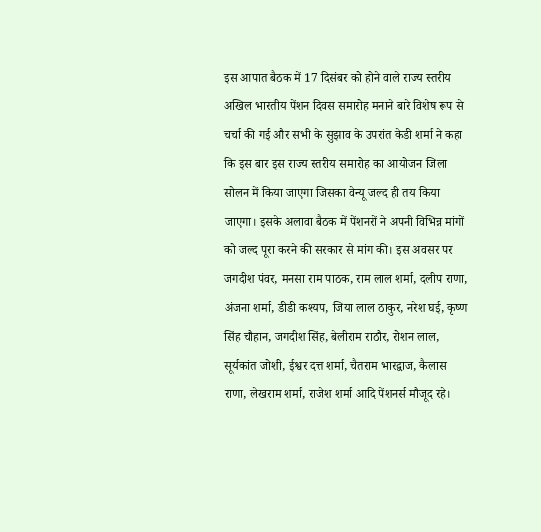इस आपात बैठक में 17 दिसंबर को होने वाले राज्य स्तरीय अखिल भारतीय पेंशन दिवस समारोह मनाने बारे विशेष रूप से चर्चा की गई और सभी के सुझाव के उपरांत केडी शर्मा ने कहा कि इस बार इस राज्य स्तरीय समारोह का आयोजन जिला सोलन में किया जाएगा जिसका वेन्यू जल्द ही तय किया जाएगा। इसके अलावा बैठक में पेंशनरों ने अपनी विभिन्न मांगों को जल्द पूरा करने की सरकार से मांग की। इस अवसर पर जगदीश पंवर, मनसा राम पाठक, राम लाल शर्मा, दलीप राणा, अंजना शर्मा, डीडी कश्यप, जिया लाल ठाकुर, नरेश घई, कृष्ण सिंह चौहान, जगदीश सिंह, बेलीराम राठौर, रोशन लाल, सूर्यकांत जोशी, ईश्वर दत्त शर्मा, चैतराम भारद्वाज, कैलास राणा, लेखराम शर्मा, राजेश शर्मा आदि पेंशनर्स मौजूद रहे।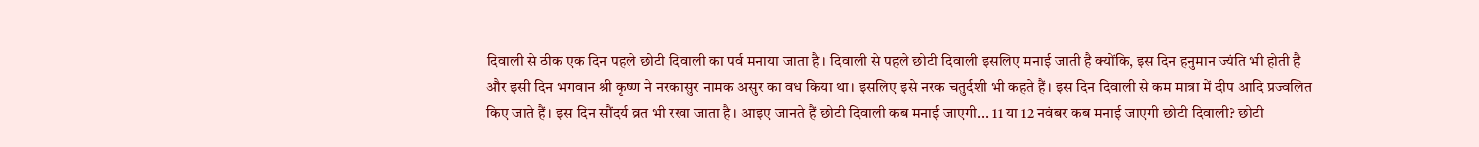दिवाली से ठीक एक दिन पहले छोटी दिवाली का पर्व मनाया जाता है। दिवाली से पहले छोटी दिवाली इसलिए मनाई जाती है क्योंकि, इस दिन हनुमान ज्यंति भी होती है और इसी दिन भगवान श्री कृष्ण ने नरकासुर नामक असुर का वध किया था। इसलिए इसे नरक चतुर्दशी भी कहते हैं। इस दिन दिवाली से कम मात्रा में दीप आदि प्रज्वलित किए जाते हैं। इस दिन सौंदर्य व्रत भी रखा जाता है। आइए जानते हैं छोटी दिवाली कब मनाई जाएगी... 11 या 12 नवंबर कब मनाई जाएगी छोटी दिवाली? छोटी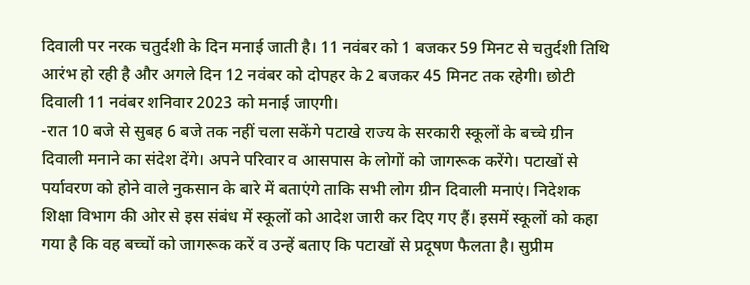दिवाली पर नरक चतुर्दशी के दिन मनाई जाती है। 11 नवंबर को 1 बजकर 59 मिनट से चतुर्दशी तिथि आरंभ हो रही है और अगले दिन 12 नवंबर को दोपहर के 2 बजकर 45 मिनट तक रहेगी। छोटी दिवाली 11 नवंबर शनिवार 2023 को मनाई जाएगी।
-रात 10 बजे से सुबह 6 बजे तक नहीं चला सकेंगे पटाखे राज्य के सरकारी स्कूलों के बच्चे ग्रीन दिवाली मनाने का संदेश देंगे। अपने परिवार व आसपास के लोगों को जागरूक करेंगे। पटाखों से पर्यावरण को होने वाले नुकसान के बारे में बताएंगे ताकि सभी लोग ग्रीन दिवाली मनाएं। निदेशक शिक्षा विभाग की ओर से इस संबंध में स्कूलों को आदेश जारी कर दिए गए हैं। इसमें स्कूलों को कहा गया है कि वह बच्चों को जागरूक करें व उन्हें बताए कि पटाखों से प्रदूषण फैलता है। सुप्रीम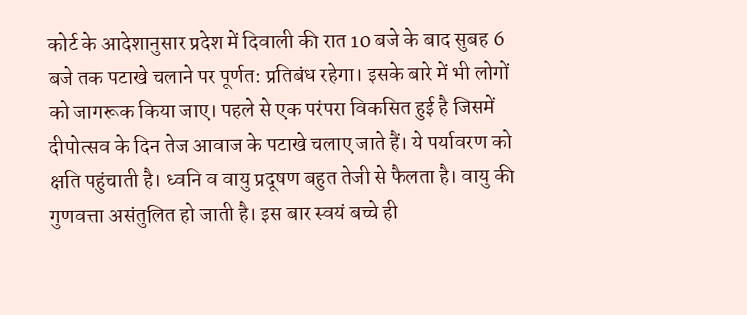कोर्ट के आदेशानुसार प्रदेश में दिवाली की रात 10 बजे के बाद सुबह 6 बजे तक पटाखे चलाने पर पूर्णत: प्रतिबंध रहेगा। इसके बारे में भी लोगों को जागरूक किया जाए। पहले से एक परंपरा विकसित हुई है जिसमें दीपोत्सव के दिन तेज आवाज के पटाखे चलाए जाते हैं। ये पर्यावरण को क्षति पहुंचाती है। ध्वनि व वायु प्रदूषण बहुत तेजी से फैलता है। वायु की गुणवत्ता असंतुलित हो जाती है। इस बार स्वयं बच्चे ही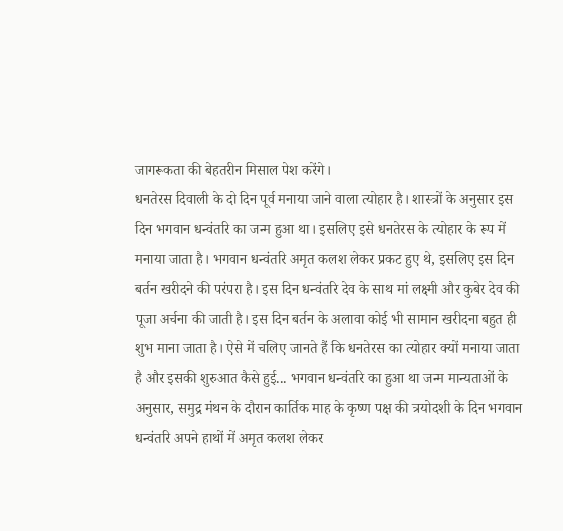जागरूकता की बेहतरीन मिसाल पेश करेंगे।
धनतेरस दिवाली के दो दिन पूर्व मनाया जाने वाला त्योहार है। शास्त्रों के अनुसार इस दिन भगवान धन्वंतरि का जन्म हुआ था। इसलिए इसे धनतेरस के त्योहार के रूप में मनाया जाता है। भगवान धन्वंतरि अमृत कलश लेकर प्रकट हुए थे, इसलिए इस दिन बर्तन खरीदने की परंपरा है। इस दिन धन्वंतरि देव के साथ मां लक्ष्मी और कुबेर देव की पूजा अर्चना की जाती है। इस दिन बर्तन के अलावा कोई भी सामान खरीदना बहुत ही शुभ माना जाता है। ऐसे में चलिए जानते हैं कि धनतेरस का त्योहार क्यों मनाया जाता है और इसकी शुरुआत कैसे हुई... भगवान धन्वंतरि का हुआ था जन्म मान्यताओं के अनुसार, समुद्र मंथन के दौरान कार्तिक माह के कृष्ण पक्ष की त्रयोदशी के दिन भगवान धन्वंतरि अपने हाथों में अमृत कलश लेकर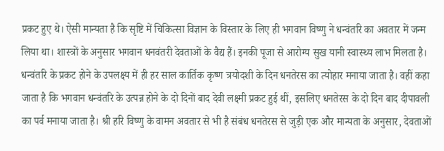प्रकट हुए थे। ऐसी मान्यता है कि सृष्टि में चिकित्सा विज्ञान के विस्तार के लिए ही भगवान विष्णु ने धन्वंतरि का अवतार में जन्म लिया था। शास्त्रों के अनुसार भगवान धनवंतरी देवताओं के वैद्य हैं। इनकी पूजा से आरोग्य सुख यानी स्वास्थ्य लाभ मिलता है। धन्वंतरि के प्रकट होने के उपलक्ष्य में ही हर साल कार्तिक कृष्ण त्रयोदशी के दिन धनतेरस का त्योहार मनाया जाता है। वहीं कहा जाता है कि भगवान धन्वंतरि के उत्पन्न होने के दो दिनों बाद देवी लक्ष्मी प्रकट हुई थीं, इसलिए धनतेरस के दो दिन बाद दीपावली का पर्व मनाया जाता है। श्री हरि विष्णु के वामन अवतार से भी है संबंध धनतेरस से जुड़ी एक और मान्यता के अनुसार, देवताओं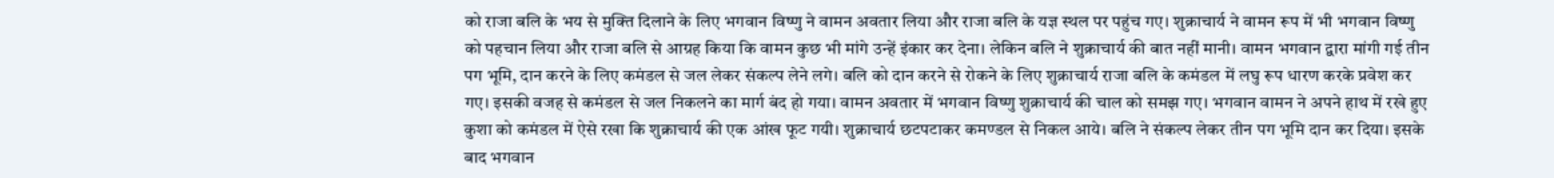को राजा बलि के भय से मुक्ति दिलाने के लिए भगवान विष्णु ने वामन अवतार लिया और राजा बलि के यज्ञ स्थल पर पहुंच गए। शुक्राचार्य ने वामन रूप में भी भगवान विष्णु को पहचान लिया और राजा बलि से आग्रह किया कि वामन कुछ भी मांगे उन्हें इंकार कर देना। लेकिन बलि ने शुक्राचार्य की बात नहीं मानी। वामन भगवान द्वारा मांगी गई तीन पग भूमि, दान करने के लिए कमंडल से जल लेकर संकल्प लेने लगे। बलि को दान करने से रोकने के लिए शुक्राचार्य राजा बलि के कमंडल में लघु रूप धारण करके प्रवेश कर गए। इसकी वजह से कमंडल से जल निकलने का मार्ग बंद हो गया। वामन अवतार में भगवान विष्णु शुक्राचार्य की चाल को समझ गए। भगवान वामन ने अपने हाथ में रखे हुए कुशा को कमंडल में ऐसे रखा कि शुक्राचार्य की एक आंख फूट गयी। शुक्राचार्य छटपटाकर कमण्डल से निकल आये। बलि ने संकल्प लेकर तीन पग भूमि दान कर दिया। इसके बाद भगवान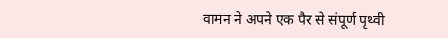वामन ने अपने एक पैर से संपूर्ण पृथ्वी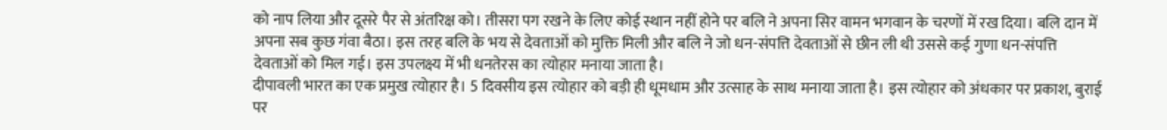को नाप लिया और दूसरे पैर से अंतरिक्ष को। तीसरा पग रखने के लिए कोई स्थान नहीं होने पर बलि ने अपना सिर वामन भगवान के चरणों में रख दिया। बलि दान में अपना सब कुछ गंवा बैठा। इस तरह बलि के भय से देवताओं को मुक्ति मिली और बलि ने जो धन-संपत्ति देवताओं से छीन ली थी उससे कई गुणा धन-संपत्ति देवताओं को मिल गई। इस उपलक्ष्य में भी धनतेरस का त्योहार मनाया जाता है।
दीपावली भारत का एक प्रमुख त्योहार है। 5 दिवसीय इस त्योहार को बड़ी ही धूमधाम और उत्साह के साथ मनाया जाता है। इस त्योहार को अंधकार पर प्रकाश, बुराई पर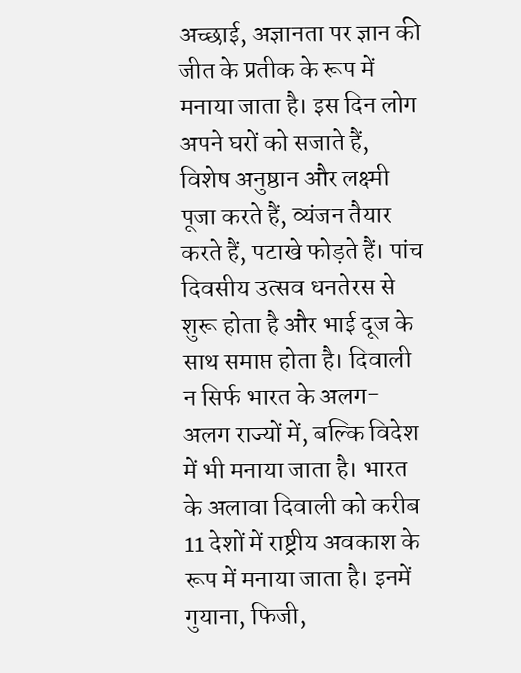अच्छाई, अज्ञानता पर ज्ञान की जीत के प्रतीक के रूप में मनाया जाता है। इस दिन लोग अपने घरों को सजाते हैं, विशेष अनुष्ठान और लक्ष्मी पूजा करते हैं, व्यंजन तैयार करते हैं, पटाखे फोड़ते हैं। पांच दिवसीय उत्सव धनतेरस से शुरू होता है और भाई दूज के साथ समाप्त होता है। दिवाली न सिर्फ भारत के अलग-अलग राज्यों में, बल्कि विदेश में भी मनाया जाता है। भारत के अलावा दिवाली को करीब 11 देशों में राष्ट्रीय अवकाश के रूप में मनाया जाता है। इनमें गुयाना, फिजी,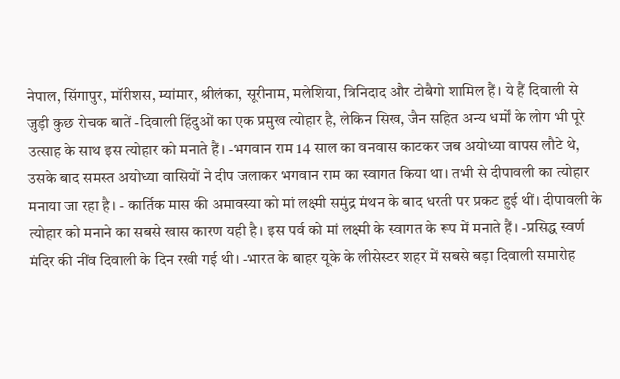नेपाल, सिंगापुर, मॉरीशस, म्यांमार, श्रीलंका, सूरीनाम, मलेशिया, त्रिनिदाद और टोबैगो शामिल हैं। ये हैं दिवाली से जुड़ी कुछ रोचक बातें -दिवाली हिंदुओं का एक प्रमुख त्योहार है, लेकिन सिख, जैन सहित अन्य धर्मों के लोग भी पूरे उत्साह के साथ इस त्योहार को मनाते हैं। -भगवान राम 14 साल का वनवास काटकर जब अयोध्या वापस लौटे थे, उसके बाद समस्त अयोध्या वासियों ने दीप जलाकर भगवान राम का स्वागत किया था। तभी से दीपावली का त्योहार मनाया जा रहा है। - कार्तिक मास की अमावस्या को मां लक्ष्मी समुंद्र मंथन के बाद धरती पर प्रकट हुई थीं। दीपावली के त्योहार को मनाने का सबसे खास कारण यही है। इस पर्व को मां लक्ष्मी के स्वागत के रूप में मनाते हैं। -प्रसिद्ध स्वर्ण मंदिर की नींव दिवाली के दिन रखी गई थी। -भारत के बाहर यूके के लीसेस्टर शहर में सबसे बड़ा दिवाली समारोह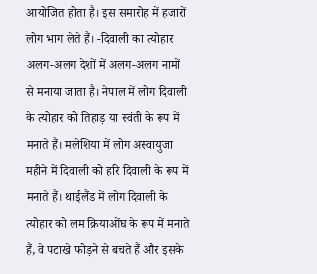आयोजित होता है। इस समारोह में हजारों लोग भाग लेते हैं। -दिवाली का त्योहार अलग-अलग देशों में अलग-अलग नामों से मनाया जाता है। नेपाल में लोग दिवाली के त्योहार को तिहाड़ या स्वंती के रूप में मनाते हैं। मलेशिया में लोग अस्वायुजा महीने में दिवाली को हरि दिवाली के रूप में मनाते हैं। थाईलैंड में लोग दिवाली के त्योहार को लम क्रियाओंघ के रूप में मनाते हैं, वे पटाखे फोड़ने से बचते हैं और इसके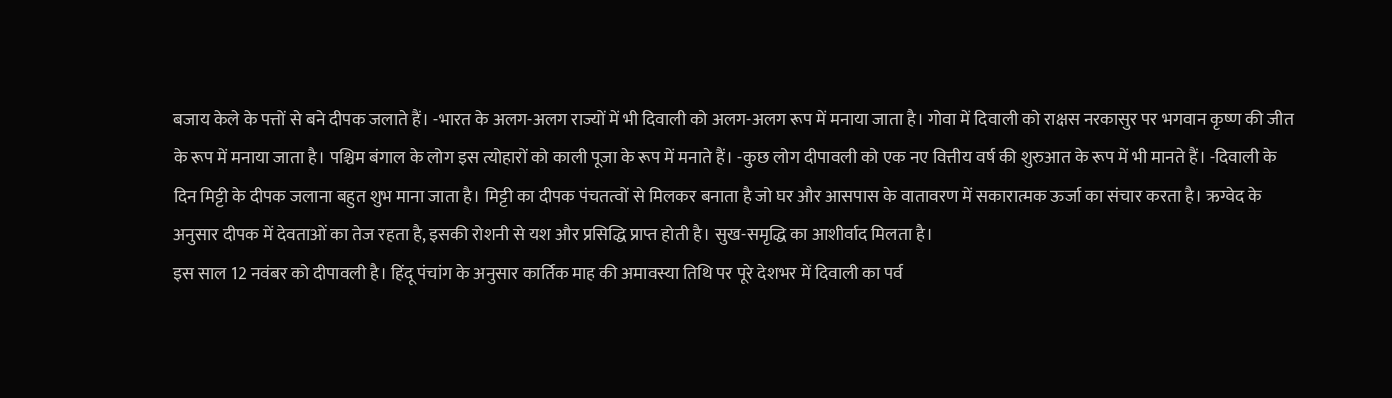बजाय केले के पत्तों से बने दीपक जलाते हैं। -भारत के अलग-अलग राज्यों में भी दिवाली को अलग-अलग रूप में मनाया जाता है। गोवा में दिवाली को राक्षस नरकासुर पर भगवान कृष्ण की जीत के रूप में मनाया जाता है। पश्चिम बंगाल के लोग इस त्योहारों को काली पूजा के रूप में मनाते हैं। -कुछ लोग दीपावली को एक नए वित्तीय वर्ष की शुरुआत के रूप में भी मानते हैं। -दिवाली के दिन मिट्टी के दीपक जलाना बहुत शुभ माना जाता है। मिट्टी का दीपक पंचतत्वों से मिलकर बनाता है जो घर और आसपास के वातावरण में सकारात्मक ऊर्जा का संचार करता है। ऋग्वेद के अनुसार दीपक में देवताओं का तेज रहता है, इसकी रोशनी से यश और प्रसिद्धि प्राप्त होती है। सुख-समृद्धि का आशीर्वाद मिलता है।
इस साल 12 नवंबर को दीपावली है। हिंदू पंचांग के अनुसार कार्तिक माह की अमावस्या तिथि पर पूरे देशभर में दिवाली का पर्व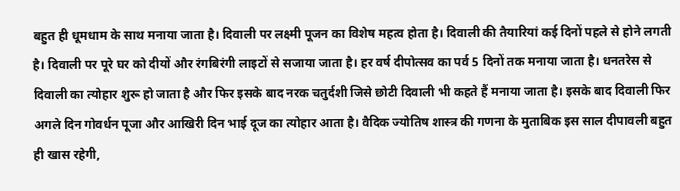बहुत ही धूमधाम के साथ मनाया जाता है। दिवाली पर लक्ष्मी पूजन का विशेष महत्व होता है। दिवाली की तैयारियां कई दिनों पहले से होने लगती है। दिवाली पर पूरे घर को दीयों और रंगबिरंगी लाइटों से सजाया जाता है। हर वर्ष दीपोत्सव का पर्व 5 दिनों तक मनाया जाता है। धनतरेस से दिवाली का त्योहार शुरू हो जाता है और फिर इसके बाद नरक चतुर्दशी जिसे छोटी दिवाली भी कहते हैं मनाया जाता है। इसके बाद दिवाली फिर अगले दिन गोवर्धन पूजा और आखिरी दिन भाई दूज का त्योहार आता है। वैदिक ज्योतिष शास्त्र की गणना के मुताबिक इस साल दीपावली बहुत ही खास रहेगी,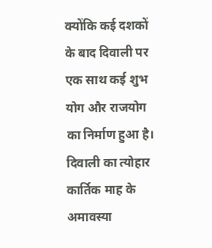क्योंकि कई दशकों के बाद दिवाली पर एक साथ कई शुभ योग और राजयोग का निर्माण हुआ है। दिवाली का त्योहार कार्तिक माह के अमावस्या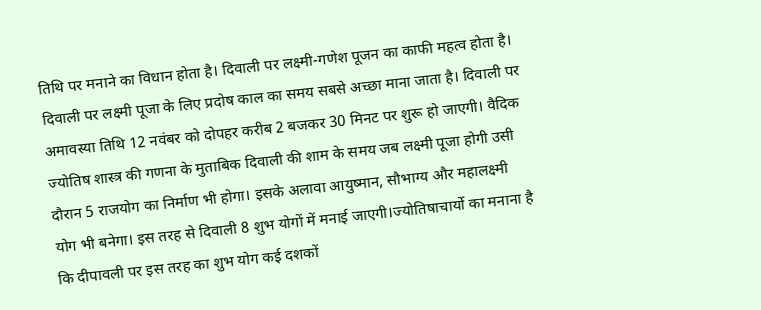तिथि पर मनाने का विधान होता है। दिवाली पर लक्ष्मी-गणेश पूजन का काफी महत्व होता है। दिवाली पर लक्ष्मी पूजा के लिए प्रदोष काल का समय सबसे अच्छा माना जाता है। दिवाली पर अमावस्या तिथि 12 नवंबर को दोपहर करीब 2 बजकर 30 मिनट पर शुरू हो जाएगी। वैदिक ज्योतिष शास्त्र की गणना के मुताबिक दिवाली की शाम के समय जब लक्ष्मी पूजा होगी उसी दौरान 5 राजयोग का निर्माण भी होगा। इसके अलावा आयुष्मान, सौभाग्य और महालक्ष्मी योग भी बनेगा। इस तरह से दिवाली 8 शुभ योगों में मनाई जाएगी।ज्योतिषाचार्यो का मनाना है कि दीपावली पर इस तरह का शुभ योग कई दशकों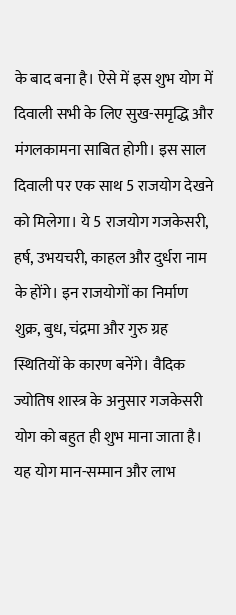के बाद बना है। ऐसे में इस शुभ योग में दिवाली सभी के लिए सुख-समृद्धि और मंगलकामना साबित होगी। इस साल दिवाली पर एक साथ 5 राजयोग देखने को मिलेगा। ये 5 राजयोग गजकेसरी, हर्ष, उभयचरी, काहल और दुर्धरा नाम के होंगे। इन राजयोगों का निर्माण शुक्र, बुध, चंद्रमा और गुरु ग्रह स्थितियों के कारण बनेंगे। वैदिक ज्योतिष शास्त्र के अनुसार गजकेसरी योग को बहुत ही शुभ माना जाता है। यह योग मान-सम्मान और लाभ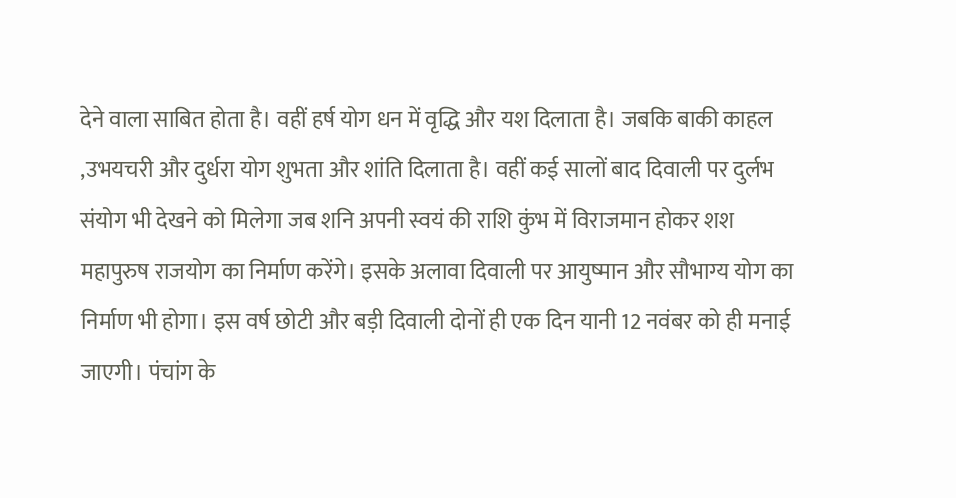देने वाला साबित होता है। वहीं हर्ष योग धन में वृद्धि और यश दिलाता है। जबकि बाकी काहल ,उभयचरी और दुर्धरा योग शुभता और शांति दिलाता है। वहीं कई सालों बाद दिवाली पर दुर्लभ संयोग भी देखने को मिलेगा जब शनि अपनी स्वयं की राशि कुंभ में विराजमान होकर शश महापुरुष राजयोग का निर्माण करेंगे। इसके अलावा दिवाली पर आयुष्मान और सौभाग्य योग का निर्माण भी होगा। इस वर्ष छोटी और बड़ी दिवाली दोनों ही एक दिन यानी 12 नवंबर को ही मनाई जाएगी। पंचांग के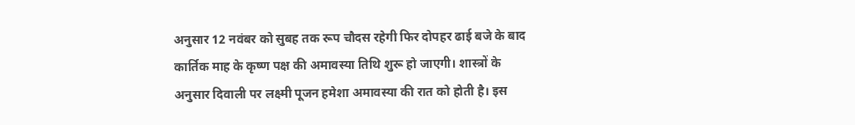अनुसार 12 नवंबर को सुबह तक रूप चौदस रहेगी फिर दोपहर ढाई बजे के बाद कार्तिक माह के कृष्ण पक्ष की अमावस्या तिथि शुरू हो जाएगी। शास्त्रों के अनुसार दिवाली पर लक्ष्मी पूजन हमेशा अमावस्या की रात को होती है। इस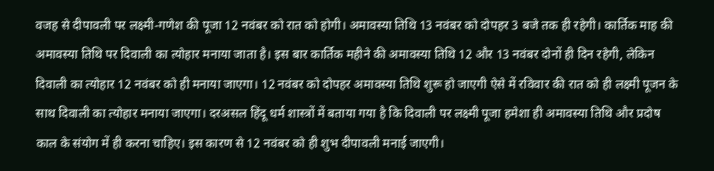वजह से दीपावली पर लक्ष्मी-गणेश की पूजा 12 नवंबर को रात को होगी। अमावस्या तिथि 13 नवंबर को दोपहर 3 बजे तक ही रहेगी। कार्तिक माह की अमावस्या तिथि पर दिवाली का त्योहार मनाया जाता है। इस बार कार्तिक महीने की अमावस्या तिथि 12 और 13 नवंबर दोनों ही दिन रहेगी, लेकिन दिवाली का त्योहार 12 नवंबर को ही मनाया जाएगा। 12 नवंबर को दोपहर अमावस्या तिथि शुरू हो जाएगी ऐसे में रविवार की रात को ही लक्ष्मी पूजन के साथ दिवाली का त्योहार मनाया जाएगा। दरअसल हिंदू धर्म शास्त्रों में बताया गया है कि दिवाली पर लक्ष्मी पूजा हमेशा ही अमावस्या तिथि और प्रदोष काल के संयोग में ही करना चाहिए। इस कारण से 12 नवंबर को ही शुभ दीपावली मनाई जाएगी।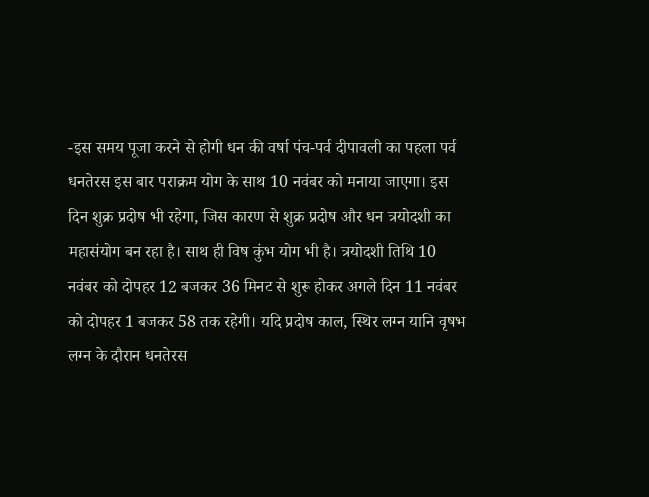-इस समय पूजा करने से होगी धन की वर्षा पंच-पर्व दीपावली का पहला पर्व धनतेरस इस बार पराक्रम योग के साथ 10 नवंबर को मनाया जाएगा। इस दिन शुक्र प्रदोष भी रहेगा, जिस कारण से शुक्र प्रदोष और धन त्रयोदशी का महासंयोग बन रहा है। साथ ही विष कुंभ योग भी है। त्रयोदशी तिथि 10 नवंबर को दोपहर 12 बजकर 36 मिनट से शुरू होकर अगले दिन 11 नवंबर को दोपहर 1 बजकर 58 तक रहेगी। यदि प्रदोष काल, स्थिर लग्न यानि वृषभ लग्न के दौरान धनतेरस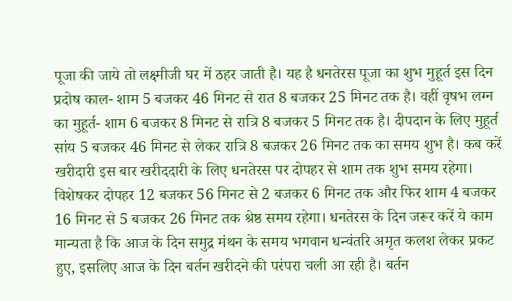पूजा की जाये तो लक्ष्मीजी घर में ठहर जाती है। यह है धनतेरस पूजा का शुभ मुहूर्त इस दिन प्रदोष काल- शाम 5 बजकर 46 मिनट से रात 8 बजकर 25 मिनट तक है। वहीं वृषभ लग्न का मुहूर्त- शाम 6 बजकर 8 मिनट से रात्रि 8 बजकर 5 मिनट तक है। दीपदान के लिए मुहूर्त सांय 5 बजकर 46 मिनट से लेकर रात्रि 8 बजकर 26 मिनट तक का समय शुभ है। कब करें खरीदारी इस बार खरीददारी के लिए धनतेरस पर दोपहर से शाम तक शुभ समय रहेगा। विशेषकर दोपहर 12 बजकर 56 मिनट से 2 बजकर 6 मिनट तक और फिर शाम 4 बजकर 16 मिनट से 5 बजकर 26 मिनट तक श्रेष्ठ समय रहेगा। धनतेरस के दिन जरूर करें ये काम मान्यता है कि आज के दिन समुद्र मंथन के समय भगवान धन्वंतरि अमृत कलश लेकर प्रकट हुए, इसलिए आज के दिन बर्तन खरीदने की परंपरा चली आ रही है। बर्तन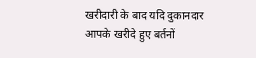खरीदारी के बाद यदि दुकानदार आपके खरीदे हुए बर्तनों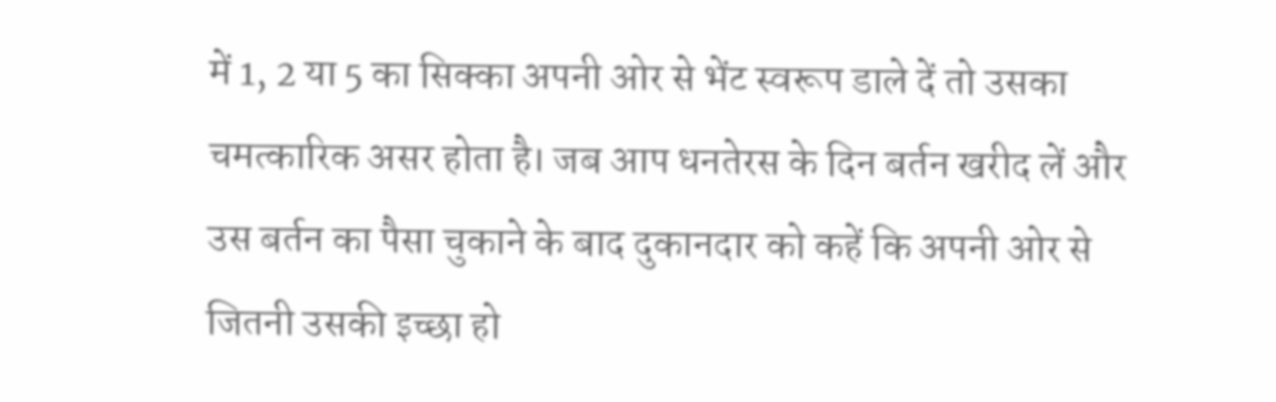में 1, 2 या 5 का सिक्का अपनी ओर से भेंट स्वरूप डाले दें तो उसका चमत्कारिक असर होता है। जब आप धनतेरस के दिन बर्तन खरीद लें और उस बर्तन का पैसा चुकाने के बाद दुकानदार को कहें कि अपनी ओर से जितनी उसकी इच्छा हो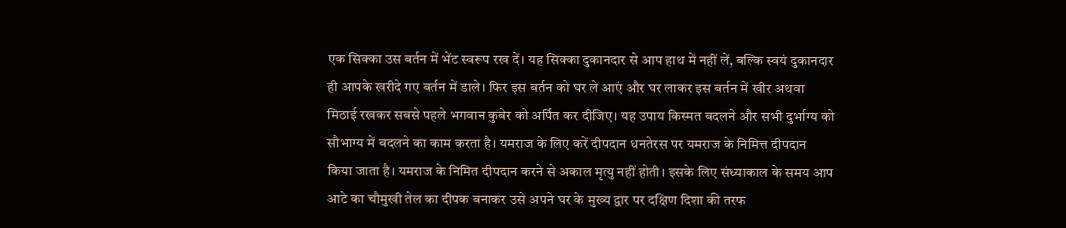एक सिक्का उस बर्तन में भेंट स्वरूप रख दें। यह सिक्का दुकानदार से आप हाथ में नहीं लें, बल्कि स्वयं दुकानदार ही आपके खरीदे गए बर्तन में डाले। फिर इस बर्तन को घर ले आएं और घर लाकर इस बर्तन में खीर अथवा मिठाई रखकर सबसे पहले भगवान कुबेर को अर्पित कर दीजिए। यह उपाय किस्मत बदलने और सभी दुर्भाग्य को सौभाग्य में बदलने का काम करता है। यमराज के लिए करें दीपदान धनतेरस पर यमराज के निमित्त दीपदान किया जाता है। यमराज के निमित दीपदान करने से अकाल मृत्यु नहीं होती। इसके लिए संध्याकाल के समय आप आटे का चौमुखी तेल का दीपक बनाकर उसे अपने घर के मुख्य द्वार पर दक्षिण दिशा की तरफ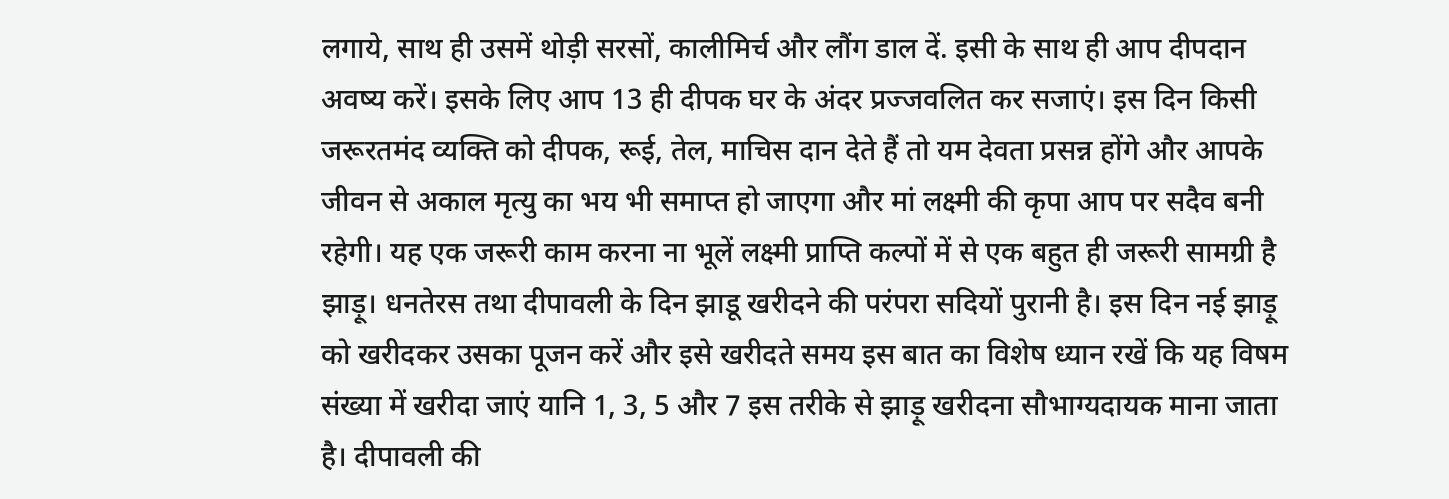लगाये, साथ ही उसमें थोड़ी सरसों, कालीमिर्च और लौंग डाल दें. इसी के साथ ही आप दीपदान अवष्य करें। इसके लिए आप 13 ही दीपक घर के अंदर प्रज्जवलित कर सजाएं। इस दिन किसी जरूरतमंद व्यक्ति को दीपक, रूई, तेल, माचिस दान देते हैं तो यम देवता प्रसन्न होंगे और आपके जीवन से अकाल मृत्यु का भय भी समाप्त हो जाएगा और मां लक्ष्मी की कृपा आप पर सदैव बनी रहेगी। यह एक जरूरी काम करना ना भूलें लक्ष्मी प्राप्ति कल्पों में से एक बहुत ही जरूरी सामग्री है झाड़ू। धनतेरस तथा दीपावली के दिन झाडू खरीदने की परंपरा सदियों पुरानी है। इस दिन नई झाड़ू को खरीदकर उसका पूजन करें और इसे खरीदते समय इस बात का विशेष ध्यान रखें कि यह विषम संख्या में खरीदा जाएं यानि 1, 3, 5 और 7 इस तरीके से झाड़ू खरीदना सौभाग्यदायक माना जाता है। दीपावली की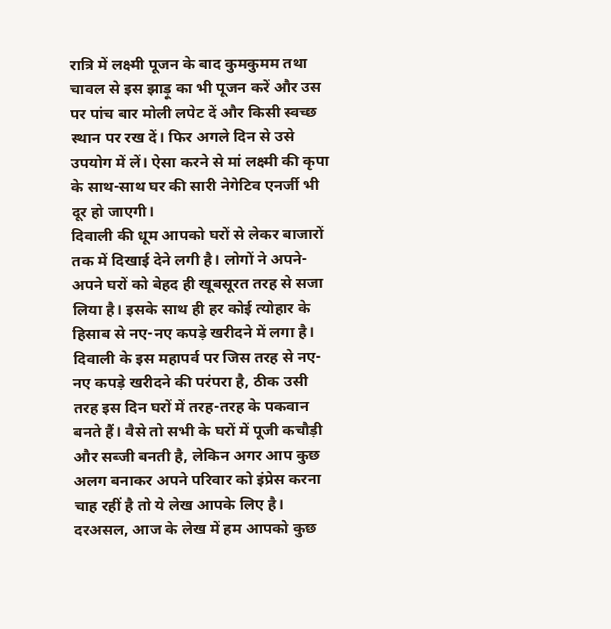रात्रि में लक्ष्मी पूजन के बाद कुमकुमम तथा चावल से इस झाड़ू का भी पूजन करें और उस पर पांच बार मोली लपेट दें और किसी स्वच्छ स्थान पर रख दें। फिर अगले दिन से उसे उपयोग में लें। ऐसा करने से मां लक्ष्मी की कृपा के साथ-साथ घर की सारी नेगेटिव एनर्जी भी दूर हो जाएगी।
दिवाली की धूम आपको घरों से लेकर बाजारों तक में दिखाई देने लगी है। लोगों ने अपने-अपने घरों को बेहद ही खूबसूरत तरह से सजा लिया है। इसके साथ ही हर कोई त्योहार के हिसाब से नए-नए कपड़े खरीदने में लगा है। दिवाली के इस महापर्व पर जिस तरह से नए-नए कपड़े खरीदने की परंपरा है, ठीक उसी तरह इस दिन घरों में तरह-तरह के पकवान बनते हैं। वैसे तो सभी के घरों में पूजी कचौड़ी और सब्जी बनती है, लेकिन अगर आप कुछ अलग बनाकर अपने परिवार को इंप्रेस करना चाह रहीं है तो ये लेख आपके लिए है। दरअसल, आज के लेख में हम आपको कुछ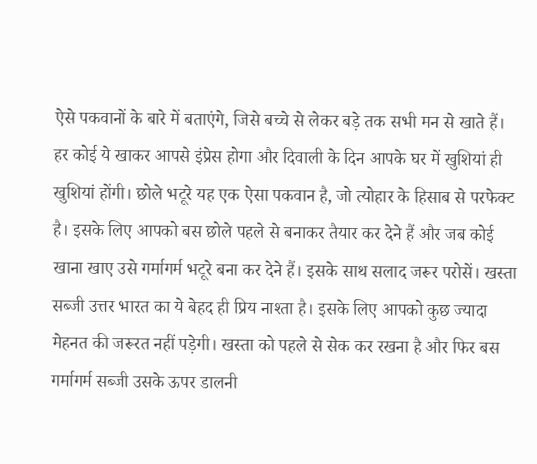ऐसे पकवानों के बारे में बताएंगे, जिसे बच्चे से लेकर बड़े तक सभी मन से खाते हैं। हर कोई ये खाकर आपसे इंप्रेस होगा और दिवाली के दिन आपके घर में खुशियां ही खुशियां होंगी। छोले भटूरे यह एक ऐसा पकवान है, जो त्योहार के हिसाब से परफेक्ट है। इसके लिए आपको बस छोले पहले से बनाकर तैयार कर देने हैं और जब कोई खाना खाए उसे गर्मागर्म भटूरे बना कर देने हैं। इसके साथ सलाद जरूर परोसें। खस्ता सब्जी उत्तर भारत का ये बेहद ही प्रिय नाश्ता है। इसके लिए आपको कुछ ज्यादा मेहनत की जरूरत नहीं पड़ेगी। खस्ता को पहले से सेक कर रखना है और फिर बस गर्मागर्म सब्जी उसके ऊपर डालनी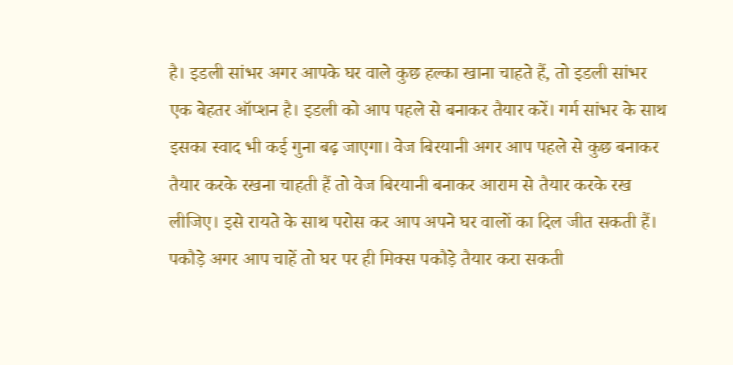है। इडली सांभर अगर आपके घर वाले कुछ हल्का खाना चाहते हैं, तो इडली सांभर एक बेहतर ऑप्शन है। इडली को आप पहले से बनाकर तैयार करें। गर्म सांभर के साथ इसका स्वाद भी कई गुना बढ़ जाएगा। वेज बिरयानी अगर आप पहले से कुछ बनाकर तैयार करके रखना चाहती हैं तो वेज बिरयानी बनाकर आराम से तैयार करके रख लीजिए। इसे रायते के साथ परोस कर आप अपने घर वालों का दिल जीत सकती हैं। पकौड़े अगर आप चाहें तो घर पर ही मिक्स पकौड़े तैयार करा सकती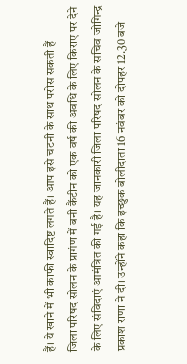हैं। ये खाने में भी काफी स्वादिष्ट लगते हैं। आप इसे चटनी के साथ परोस सकती हैं
जिला परिषद सोलन के प्रागंण में बनी कैंटीन को एक वर्ष की अवधि के लिए किराए पर देने के लिए संविदाएं आमंत्रित की गई है। यह जानकारी जिला परिषद सोलन के सचिव जोगिन्द्र प्रकाश राणा ने दी। उन्होंने कहा कि इच्छुक बोलीदाता 16 नवंबर को दोपहर 12.30 बजे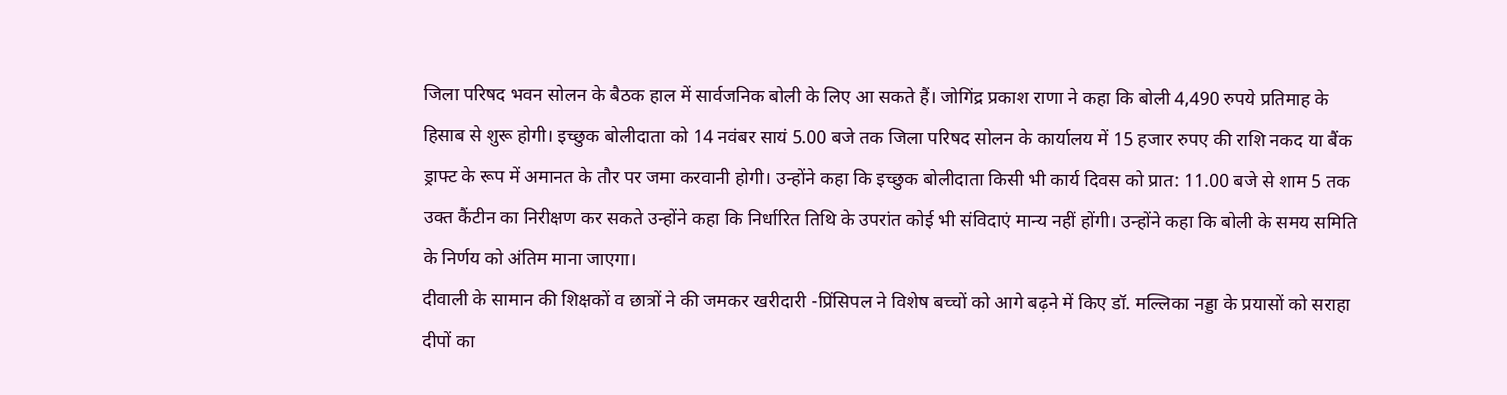जिला परिषद भवन सोलन के बैठक हाल में सार्वजनिक बोली के लिए आ सकते हैं। जोगिंद्र प्रकाश राणा ने कहा कि बोली 4,490 रुपये प्रतिमाह के हिसाब से शुरू होगी। इच्छुक बोलीदाता को 14 नवंबर सायं 5.00 बजे तक जिला परिषद सोलन के कार्यालय में 15 हजार रुपए की राशि नकद या बैंक ड्राफ्ट के रूप में अमानत के तौर पर जमा करवानी होगी। उन्होंने कहा कि इच्छुक बोलीदाता किसी भी कार्य दिवस को प्रात: 11.00 बजे से शाम 5 तक उक्त कैंटीन का निरीक्षण कर सकते उन्होंने कहा कि निर्धारित तिथि के उपरांत कोई भी संविदाएं मान्य नहीं होंगी। उन्होंने कहा कि बोली के समय समिति के निर्णय को अंतिम माना जाएगा।
दीवाली के सामान की शिक्षकों व छात्रों ने की जमकर खरीदारी -प्रिंसिपल ने विशेष बच्चों को आगे बढ़ने में किए डॉ. मल्लिका नड्डा के प्रयासों को सराहा दीपों का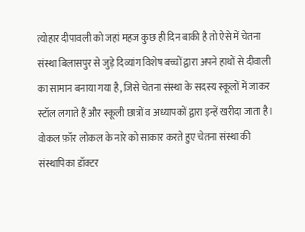त्योहार दीपावली को जहां महज कुछ ही दिन बाकी है तो ऐसे में चेतना संस्था बिलासपुर से जुड़े दिव्यांग विशेष बच्चों द्वारा अपने हाथों से दीवाली का सामान बनाया गया है, जिसे चेतना संस्था के सदस्य स्कूलों में जाकर स्टॉल लगाते हैं और स्कूली छात्रों व अध्यापकों द्वारा इन्हें खरीदा जाता है। वोकल फ़ॉर लोकल के नारे को साकार करते हुए चेतना संस्था की संस्थापिका डॉक्टर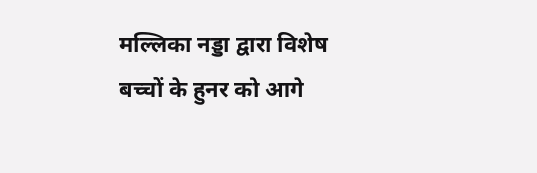मल्लिका नड्डा द्वारा विशेष बच्चों के हुनर को आगे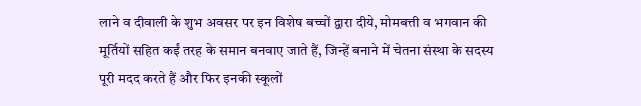लाने व दीवाली के शुभ अवसर पर इन विशेष बच्चों द्वारा दीये, मोमबत्ती व भगवान की मूर्तियों सहित कईं तरह के समान बनवाए जाते हैं, जिन्हें बनाने में चेतना संस्था के सदस्य पूरी मदद करते हैं और फिर इनकी स्कूलों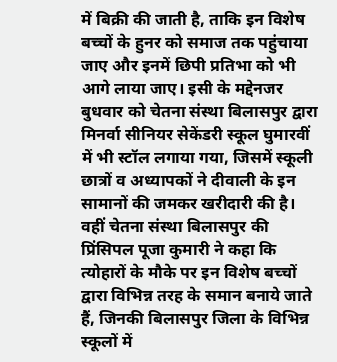में बिक्री की जाती है, ताकि इन विशेष बच्चों के हुनर को समाज तक पहुंचाया जाए और इनमें छिपी प्रतिभा को भी आगे लाया जाए। इसी के मद्देनजर बुधवार को चेतना संस्था बिलासपुर द्वारा मिनर्वा सीनियर सेकेंडरी स्कूल घुमारवीं में भी स्टॉल लगाया गया, जिसमें स्कूली छात्रों व अध्यापकों ने दीवाली के इन सामानों की जमकर खरीदारी की है। वहीं चेतना संस्था बिलासपुर की प्रिंसिपल पूजा कुमारी ने कहा कि त्योहारों के मौके पर इन विशेष बच्चों द्वारा विभिन्न तरह के समान बनाये जाते हैं, जिनकी बिलासपुर जिला के विभिन्न स्कूलों में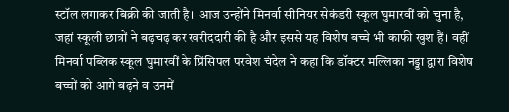स्टॉल लगाकर बिक्री की जाती है। आज उन्होंने मिनर्वा सीनियर सेकंडरी स्कूल घुमारवीं को चुना है, जहां स्कूली छात्रों ने बढ़चढ़ कर खरीददारी की है और इससे यह विशेष बच्चे भी काफी खुश हैं। वहीं मिनर्वा पब्लिक स्कूल घुमारवीं के प्रिंसिपल परवेश चंदेल ने कहा कि डॉक्टर मल्लिका नड्डा द्वारा विशेष बच्चों को आगे बढ़ने व उनमें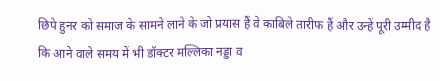छिपे हुनर को समाज के सामने लाने के जो प्रयास हैं वे काबिले तारीफ हैं और उन्हें पूरी उम्मीद है कि आने वाले समय में भी डॉक्टर मल्लिका नड्डा व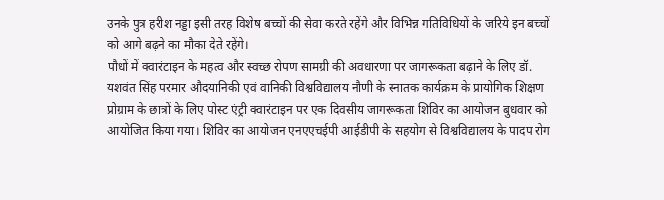उनके पुत्र हरीश नड्डा इसी तरह विशेष बच्चों की सेवा करते रहेंगे और विभिन्न गतिविधियों के जरिये इन बच्चों को आगे बढ़ने का मौका देते रहेंगे।
पौधों में क्वारंटाइन के महत्व और स्वच्छ रोपण सामग्री की अवधारणा पर जागरूकता बढ़ाने के लिए डॉ. यशवंत सिंह परमार औदयानिकी एवं वानिकी विश्वविद्यालय नौणी के स्नातक कार्यक्रम के प्रायोगिक शिक्षण प्रोग्राम के छात्रों के लिए पोस्ट एंट्री क्वारंटाइन पर एक दिवसीय जागरूकता शिविर का आयोजन बुधवार को आयोजित किया गया। शिविर का आयोजन एनएएचईपी आईडीपी के सहयोग से विश्वविद्यालय के पादप रोग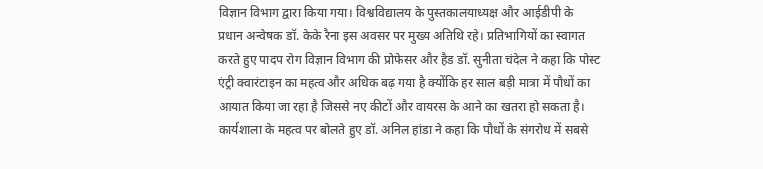विज्ञान विभाग द्वारा किया गया। विश्वविद्यालय के पुस्तकालयाध्यक्ष और आईडीपी के प्रधान अन्वेषक डॉ. केके रैना इस अवसर पर मुख्य अतिथि रहे। प्रतिभागियों का स्वागत करते हुए पादप रोग विज्ञान विभाग की प्रोफेसर और हैड डॉ. सुनीता चंदेल ने कहा कि पोस्ट एंट्री क्वारंटाइन का महत्व और अधिक बढ़ गया है क्योंकि हर साल बड़ी मात्रा में पौधों का आयात किया जा रहा है जिससे नए कीटों और वायरस के आने का खतरा हो सकता है। कार्यशाला के महत्व पर बोलते हुए डॉ. अनिल हांडा ने कहा कि पौधों के संगरोध में सबसे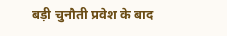बड़ी चुनौती प्रवेश के बाद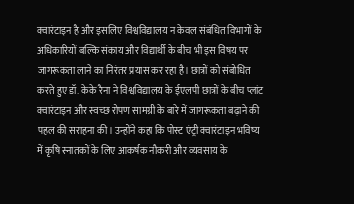क्वारंटाइन है और इसलिए विश्वविद्यालय न केवल संबंधित विभागों के अधिकारियों बल्कि संकाय और विद्यार्थी के बीच भी इस विषय पर जागरूकता लाने का निरंतर प्रयास कर रहा है। छात्रों को संबोधित करते हुए डॉ. केके रैना ने विश्वविद्यालय के ईएलपी छात्रों के बीच प्लांट क्वारंटाइन और स्वच्छ रोपण सामग्री के बारे में जागरूकता बढ़ाने की पहल की सराहना की। उन्होंने कहा कि पोस्ट एंट्री क्वारंटाइन भविष्य में कृषि स्नातकों के लिए आकर्षक नौकरी और व्यवसाय के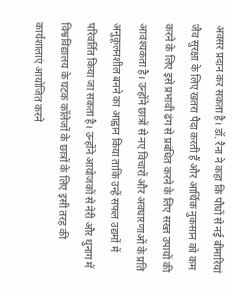अवसर प्रदान कर सकता है। डॉ. रैना ने कहा कि पौधों से नई बीमारियां जैव सुरक्षा के लिए खतरा पैदा करती हैं और आर्थिक नुकसान को कम करने के लिए इसे प्रभावी ढंग से प्रबंधित करने के लिए सख्त उपायों की आवश्यकता है। उन्होंने छात्रों से नए विचारों और अवधारणाओं के प्रति अनुकूलनशील बनने का आह्वान किया ताकि उन्हें सफल उद्यमों में परिवर्तित किया जा सकता है। उन्होंने आयोजकों से नेरी और थुनाग में विश्वविद्यालय के घटक कॉलेजों के छात्रों के लिए इसी तरह की कार्यशालाएं आयोजित करने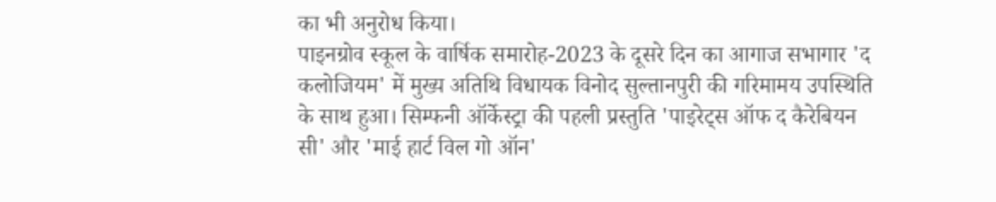का भी अनुरोध किया।
पाइनग्रोव स्कूल के वार्षिक समारोह-2023 के दूसरे दिन का आगाज सभागार 'द कलोजियम' में मुख्य अतिथि विधायक विनोद सुल्तानपुरी की गरिमामय उपस्थिति के साथ हुआ। सिम्फनी ऑर्केस्ट्रा की पहली प्रस्तुति 'पाइरेट्स ऑफ द कैरेबियन सी' और 'माई हार्ट विल गो ऑन'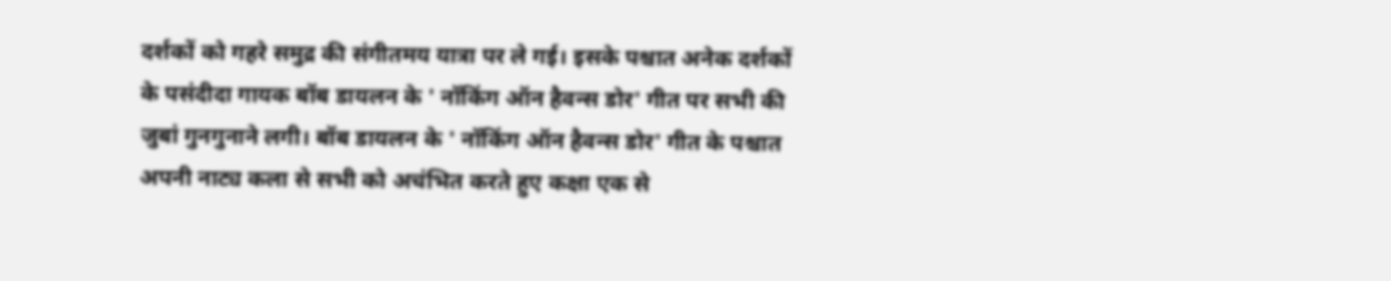दर्शकों को गहरे समुद्र की संगीतमय यात्रा पर ले गई। इसके पश्चात अनेक दर्शकों के पसंदीदा गायक बॉब डायलन के ' नॉकिंग ऑन हैवन्स डोर' गीत पर सभी की जुबां गुनगुनाने लगी। बॉब डायलन के ' नॉकिंग ऑन हैवन्स डोर' गीत के पश्चात अपनी नाट्य कला से सभी को अचंभित करते हुए कक्षा एक से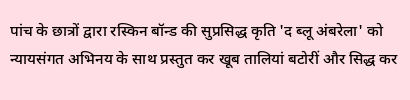पांच के छात्रों द्वारा रस्किन बॉन्ड की सुप्रसिद्ध कृति 'द ब्लू अंबरेला' को न्यायसंगत अभिनय के साथ प्रस्तुत कर खूब तालियां बटोरीं और सिद्ध कर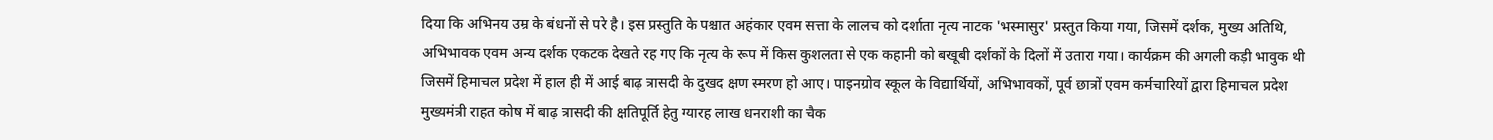दिया कि अभिनय उम्र के बंधनों से परे है। इस प्रस्तुति के पश्चात अहंकार एवम सत्ता के लालच को दर्शाता नृत्य नाटक 'भस्मासुर' प्रस्तुत किया गया, जिसमें दर्शक, मुख्य अतिथि, अभिभावक एवम अन्य दर्शक एकटक देखते रह गए कि नृत्य के रूप में किस कुशलता से एक कहानी को बखूबी दर्शकों के दिलों में उतारा गया। कार्यक्रम की अगली कड़ी भावुक थी जिसमें हिमाचल प्रदेश में हाल ही में आई बाढ़ त्रासदी के दुखद क्षण स्मरण हो आए। पाइनग्रोव स्कूल के विद्यार्थियों, अभिभावकों, पूर्व छात्रों एवम कर्मचारियों द्वारा हिमाचल प्रदेश मुख्यमंत्री राहत कोष में बाढ़ त्रासदी की क्षतिपूर्ति हेतु ग्यारह लाख धनराशी का चैक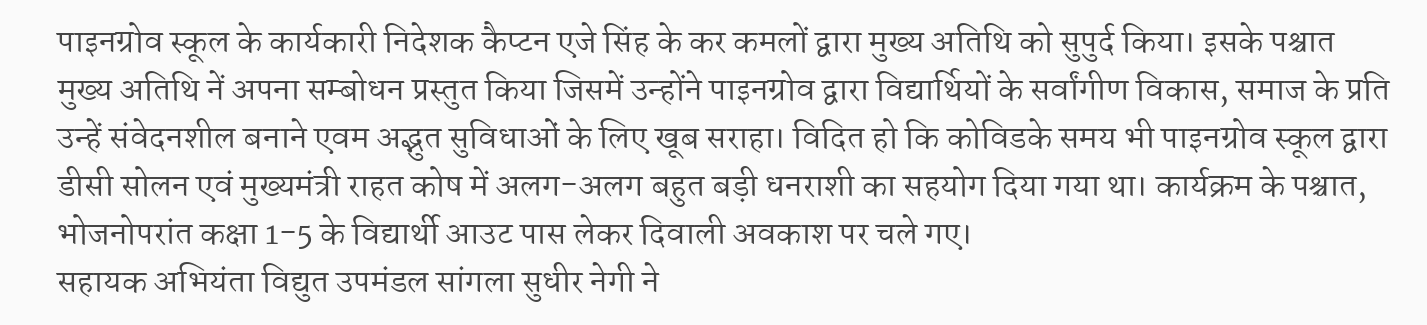पाइनग्रोव स्कूल के कार्यकारी निदेशक कैप्टन एजे सिंह के कर कमलों द्वारा मुख्य अतिथि को सुपुर्द किया। इसके पश्चात मुख्य अतिथि नें अपना सम्बोधन प्रस्तुत किया जिसमें उन्होंने पाइनग्रोव द्वारा विद्यार्थियों के सर्वांगीण विकास, समाज के प्रति उन्हें संवेदनशील बनाने एवम अद्भुत सुविधाओं के लिए खूब सराहा। विदित हो कि कोविडके समय भी पाइनग्रोव स्कूल द्वारा डीसी सोलन एवं मुख्यमंत्री राहत कोष में अलग-अलग बहुत बड़ी धनराशी का सहयोग दिया गया था। कार्यक्रम के पश्चात, भोजनोपरांत कक्षा 1-5 के विद्यार्थी आउट पास लेकर दिवाली अवकाश पर चले गए।
सहायक अभियंता विद्युत उपमंडल सांगला सुधीर नेगी ने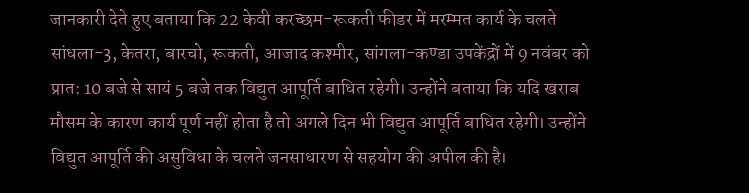जानकारी देते हुए बताया कि 22 केवी करच्छम-रूकती फीडर में मरम्मत कार्य के चलते सांधला-3, केतरा, बारचो, रूकती, आजाद कश्मीर, सांगला-कण्डा उपकेंद्रों में 9 नवंबर को प्रात: 10 बजे से सायं 5 बजे तक विद्युत आपूर्ति बाधित रहेगी। उन्होंने बताया कि यदि खराब मौसम के कारण कार्य पूर्ण नहीं होता है तो अगले दिन भी विद्युत आपूर्ति बाधित रहेगी। उन्होंने विद्युत आपूर्ति की असुविधा के चलते जनसाधारण से सहयोग की अपील की है।